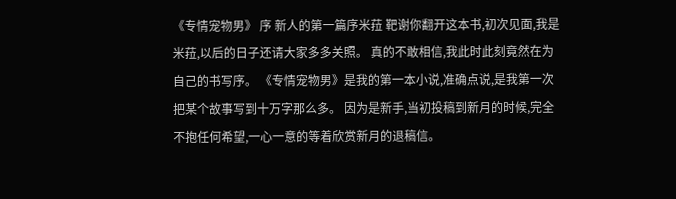《专情宠物男》 序 新人的第一篇序米菈 靶谢你翻开这本书,初次见面,我是米菈,以后的日子还请大家多多关照。 真的不敢相信,我此时此刻竟然在为自己的书写序。 《专情宠物男》是我的第一本小说,准确点说,是我第一次把某个故事写到十万字那么多。 因为是新手,当初投稿到新月的时候,完全不抱任何希望,一心一意的等着欣赏新月的退稿信。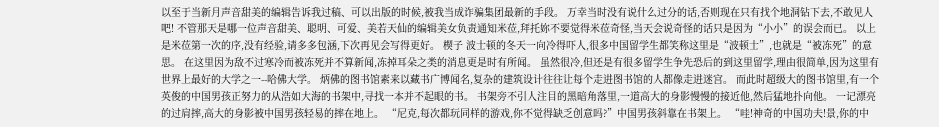以至于当新月声音甜美的编辑告诉我过稿、可以出版的时候,被我当成诈骗集团最新的手段。 万幸当时没有说什么过分的话,否则现在只有找个地洞钻下去,不敢见人吧! 不管那天是哪一位声音甜美、聪明、可爱、美若天仙的编辑美女负责通知米莅,拜托妳不要觉得米莅奇怪,当天会说奇怪的话只是因为“小小”的误会而已。 以上是米莅第一次的序,没有经验,请多多包涵,下次再见会写得更好。 楔子 波士顿的冬天一向冷得吓人,很多中国留学生都笑称这里是“波顿士”,也就是“被冻死”的意思。 在这里因为敌不过寒冷而被冻死并不算新闻,冻掉耳朵之类的消息更是时有所闻。 虽然很冷,但还是有很多留学生争先恐后的到这里留学,理由很简单,因为这里有世界上最好的大学之一--哈佛大学。 炳佛的图书馆素来以藏书广博闻名,复杂的建筑设计往往让每个走进图书馆的人都像走进迷宫。 而此时超级大的图书馆里,有一个英俊的中国男孩正努力的从浩如大海的书架中,寻找一本并不起眼的书。 书架旁不引人注目的黑暗角落里,一道高大的身影慢慢的接近他,然后猛地扑向他。 一记漂亮的过肩摔,高大的身影被中国男孩轻易的摔在地上。 “尼克,每次都玩同样的游戏,你不觉得缺乏创意吗?”中国男孩斜靠在书架上。 “哇!神奇的中国功夫!景,你的中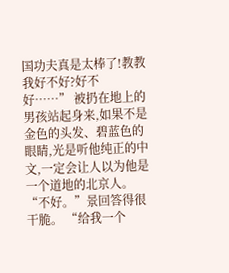国功夫真是太棒了!教教我好不好?好不好……” 被扔在地上的男孩站起身来,如果不是金色的头发、碧蓝色的眼睛,光是听他纯正的中文,一定会让人以为他是一个道地的北京人。 “不好。”景回答得很干脆。 “给我一个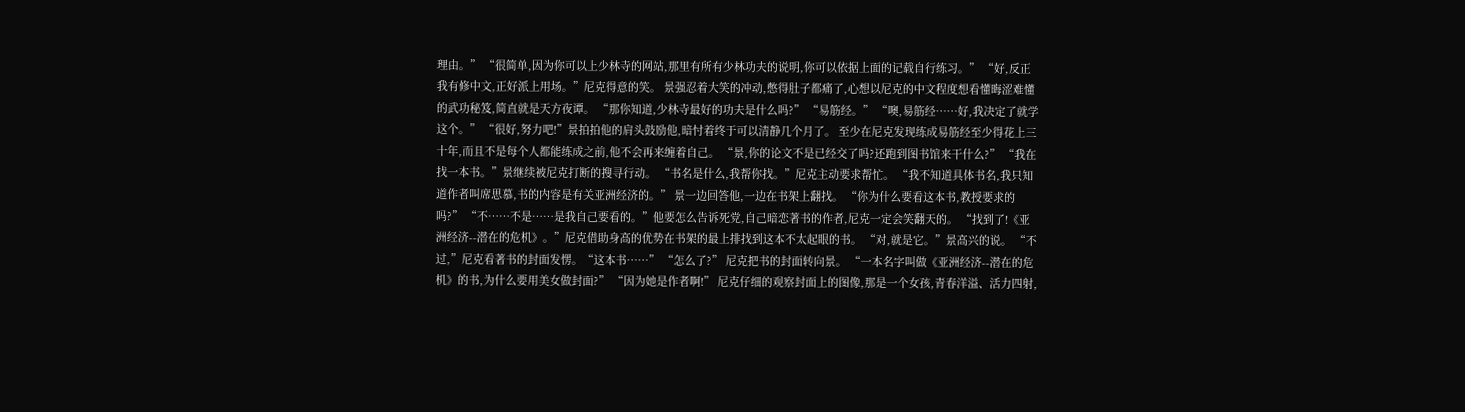理由。” “很简单,因为你可以上少林寺的网站,那里有所有少林功夫的说明,你可以依据上面的记载自行练习。” “好,反正我有修中文,正好派上用场。”尼克得意的笑。 景强忍着大笑的冲动,憋得肚子都痛了,心想以尼克的中文程度想看懂晦涩难懂的武功秘笈,简直就是天方夜谭。 “那你知道,少林寺最好的功夫是什么吗?” “易筋经。” “噢,易筋经……好,我决定了就学这个。” “很好,努力吧!”景拍拍他的肩头鼓励他,暗忖着终于可以清静几个月了。 至少在尼克发现练成易筋经至少得花上三十年,而且不是每个人都能练成之前,他不会再来缠着自己。 “景,你的论文不是已经交了吗?还跑到图书馆来干什么?” “我在找一本书。”景继续被尼克打断的搜寻行动。 “书名是什么,我帮你找。”尼克主动要求帮忙。 “我不知道具体书名,我只知道作者叫席思慕,书的内容是有关亚洲经济的。” 景一边回答他,一边在书架上翻找。 “你为什么要看这本书,教授要求的吗?” “不……不是……是我自己要看的。”他要怎么告诉死党,自己暗恋著书的作者,尼克一定会笑翻天的。 “找到了!《亚洲经济--潜在的危机》。”尼克借助身高的优势在书架的最上排找到这本不太起眼的书。 “对,就是它。”景高兴的说。 “不过,”尼克看著书的封面发愣。“这本书……” “怎么了?” 尼克把书的封面转向景。 “一本名字叫做《亚洲经济--潜在的危机》的书,为什么要用美女做封面?” “因为她是作者啊!” 尼克仔细的观察封面上的图像,那是一个女孩,青春洋溢、活力四射,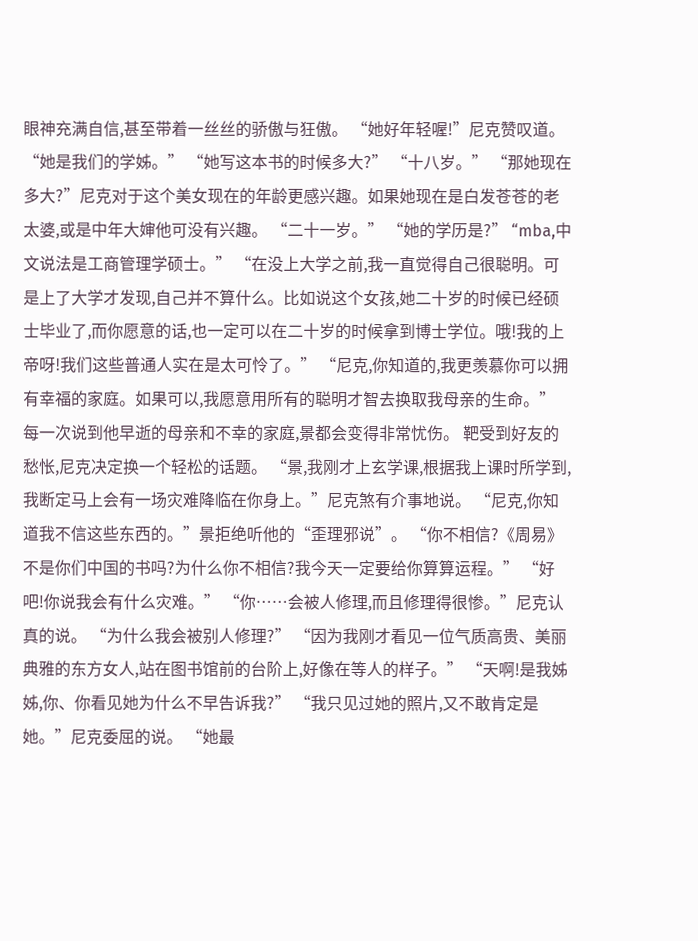眼神充满自信,甚至带着一丝丝的骄傲与狂傲。 “她好年轻喔!”尼克赞叹道。 “她是我们的学姊。” “她写这本书的时候多大?” “十八岁。” “那她现在多大?”尼克对于这个美女现在的年龄更感兴趣。如果她现在是白发苍苍的老太婆,或是中年大婶他可没有兴趣。 “二十一岁。” “她的学历是?” “mba,中文说法是工商管理学硕士。” “在没上大学之前,我一直觉得自己很聪明。可是上了大学才发现,自己并不算什么。比如说这个女孩,她二十岁的时候已经硕士毕业了,而你愿意的话,也一定可以在二十岁的时候拿到博士学位。哦!我的上帝呀!我们这些普通人实在是太可怜了。” “尼克,你知道的,我更羡慕你可以拥有幸福的家庭。如果可以,我愿意用所有的聪明才智去换取我母亲的生命。” 每一次说到他早逝的母亲和不幸的家庭,景都会变得非常忧伤。 靶受到好友的愁怅,尼克决定换一个轻松的话题。 “景,我刚才上玄学课,根据我上课时所学到,我断定马上会有一场灾难降临在你身上。”尼克煞有介事地说。 “尼克,你知道我不信这些东西的。”景拒绝听他的“歪理邪说”。 “你不相信?《周易》不是你们中国的书吗?为什么你不相信?我今天一定要给你算算运程。” “好吧!你说我会有什么灾难。” “你……会被人修理,而且修理得很惨。”尼克认真的说。 “为什么我会被别人修理?” “因为我刚才看见一位气质高贵、美丽典雅的东方女人,站在图书馆前的台阶上,好像在等人的样子。” “天啊!是我姊姊,你、你看见她为什么不早告诉我?” “我只见过她的照片,又不敢肯定是她。”尼克委屈的说。 “她最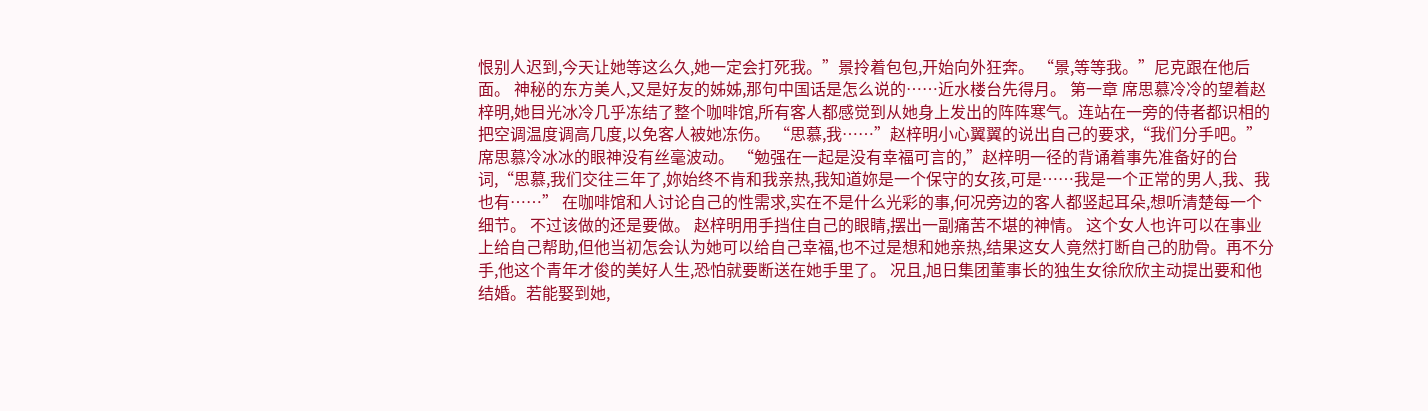恨别人迟到,今天让她等这么久,她一定会打死我。”景拎着包包,开始向外狂奔。 “景,等等我。”尼克跟在他后面。 神秘的东方美人,又是好友的姊姊,那句中国话是怎么说的……近水楼台先得月。 第一章 席思慕冷冷的望着赵梓明,她目光冰冷几乎冻结了整个咖啡馆,所有客人都感觉到从她身上发出的阵阵寒气。连站在一旁的侍者都识相的把空调温度调高几度,以免客人被她冻伤。 “思慕,我……”赵梓明小心翼翼的说出自己的要求,“我们分手吧。” 席思慕冷冰冰的眼神没有丝毫波动。 “勉强在一起是没有幸福可言的,”赵梓明一径的背诵着事先准备好的台词,“思慕,我们交往三年了,妳始终不肯和我亲热,我知道妳是一个保守的女孩,可是……我是一个正常的男人,我、我也有……” 在咖啡馆和人讨论自己的性需求,实在不是什么光彩的事,何况旁边的客人都竖起耳朵,想听清楚每一个细节。 不过该做的还是要做。 赵梓明用手挡住自己的眼睛,摆出一副痛苦不堪的神情。 这个女人也许可以在事业上给自己帮助,但他当初怎会认为她可以给自己幸福,也不过是想和她亲热,结果这女人竟然打断自己的肋骨。再不分手,他这个青年才俊的美好人生,恐怕就要断送在她手里了。 况且,旭日集团董事长的独生女徐欣欣主动提出要和他结婚。若能娶到她,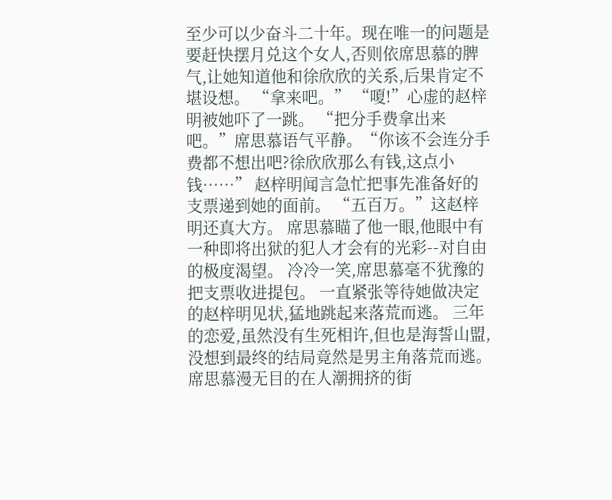至少可以少奋斗二十年。现在唯一的问题是要赶快摆月兑这个女人,否则依席思慕的脾气,让她知道他和徐欣欣的关系,后果肯定不堪设想。 “拿来吧。” “嗄!”心虚的赵梓明被她吓了一跳。 “把分手费拿出来吧。”席思慕语气平静。“你该不会连分手费都不想出吧?徐欣欣那么有钱,这点小钱……” 赵梓明闻言急忙把事先准备好的支票递到她的面前。 “五百万。”这赵梓明还真大方。 席思慕瞄了他一眼,他眼中有一种即将出狱的犯人才会有的光彩--对自由的极度渴望。 冷冷一笑,席思慕毫不犹豫的把支票收进提包。 一直紧张等待她做决定的赵梓明见状,猛地跳起来落荒而逃。 三年的恋爱,虽然没有生死相许,但也是海誓山盟,没想到最终的结局竟然是男主角落荒而逃。 席思慕漫无目的在人潮拥挤的街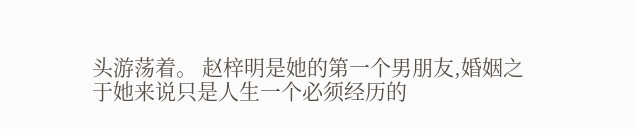头游荡着。 赵梓明是她的第一个男朋友,婚姻之于她来说只是人生一个必须经历的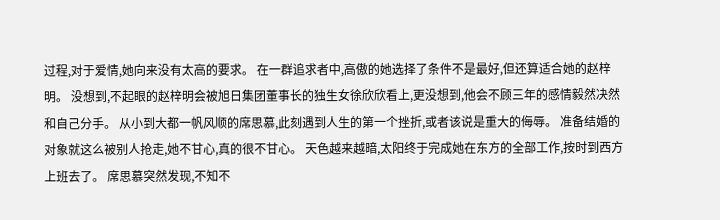过程,对于爱情,她向来没有太高的要求。 在一群追求者中,高傲的她选择了条件不是最好,但还算适合她的赵梓明。 没想到,不起眼的赵梓明会被旭日集团董事长的独生女徐欣欣看上,更没想到,他会不顾三年的感情毅然决然和自己分手。 从小到大都一帆风顺的席思慕,此刻遇到人生的第一个挫折,或者该说是重大的侮辱。 准备结婚的对象就这么被别人抢走,她不甘心,真的很不甘心。 天色越来越暗,太阳终于完成她在东方的全部工作,按时到西方上班去了。 席思慕突然发现,不知不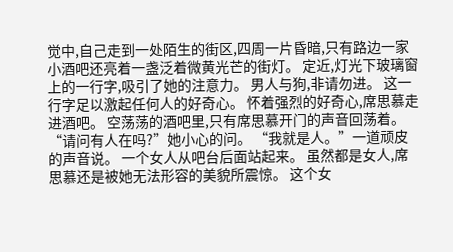觉中,自己走到一处陌生的街区,四周一片昏暗,只有路边一家小酒吧还亮着一盏泛着微黄光芒的街灯。 定近,灯光下玻璃窗上的一行字,吸引了她的注意力。 男人与狗,非请勿进。 这一行字足以激起任何人的好奇心。 怀着强烈的好奇心,席思慕走进酒吧。 空荡荡的酒吧里,只有席思慕开门的声音回荡着。 “请问有人在吗?”她小心的问。 “我就是人。”一道顽皮的声音说。 一个女人从吧台后面站起来。 虽然都是女人,席思慕还是被她无法形容的美貌所震惊。 这个女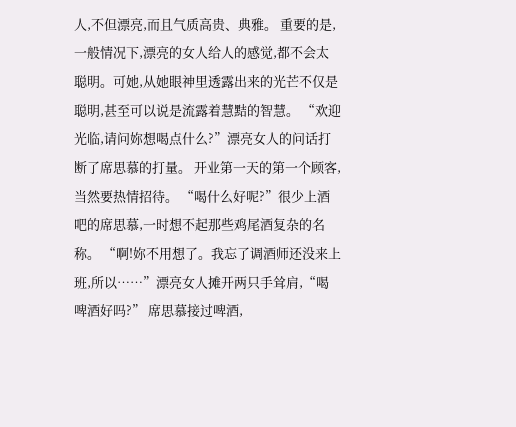人,不但漂亮,而且气质高贵、典雅。 重要的是,一般情况下,漂亮的女人给人的感觉,都不会太聪明。可她,从她眼神里透露出来的光芒不仅是聪明,甚至可以说是流露着慧黠的智慧。 “欢迎光临,请问妳想喝点什么?”漂亮女人的问话打断了席思慕的打量。 开业第一天的第一个顾客,当然要热情招待。 “喝什么好呢?”很少上酒吧的席思慕,一时想不起那些鸡尾酒复杂的名称。 “啊!妳不用想了。我忘了调酒师还没来上班,所以……”漂亮女人摊开两只手耸肩,“喝啤酒好吗?” 席思慕接过啤酒,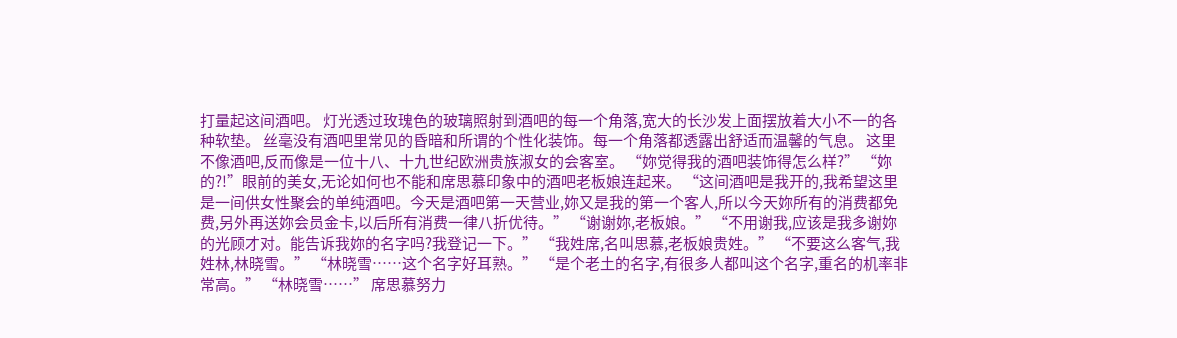打量起这间酒吧。 灯光透过玫瑰色的玻璃照射到酒吧的每一个角落,宽大的长沙发上面摆放着大小不一的各种软垫。 丝毫没有酒吧里常见的昏暗和所谓的个性化装饰。每一个角落都透露出舒适而温馨的气息。 这里不像酒吧,反而像是一位十八、十九世纪欧洲贵族淑女的会客室。 “妳觉得我的酒吧装饰得怎么样?” “妳的?!”眼前的美女,无论如何也不能和席思慕印象中的酒吧老板娘连起来。 “这间酒吧是我开的,我希望这里是一间供女性聚会的单纯酒吧。今天是酒吧第一天营业,妳又是我的第一个客人,所以今天妳所有的消费都免费,另外再送妳会员金卡,以后所有消费一律八折优待。” “谢谢妳,老板娘。” “不用谢我,应该是我多谢妳的光顾才对。能告诉我妳的名字吗?我登记一下。” “我姓席,名叫思慕,老板娘贵姓。” “不要这么客气,我姓林,林晓雪。” “林晓雪……这个名字好耳熟。” “是个老土的名字,有很多人都叫这个名字,重名的机率非常高。” “林晓雪……” 席思慕努力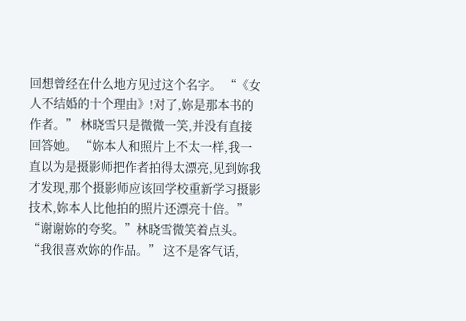回想曾经在什么地方见过这个名字。 “《女人不结婚的十个理由》!对了,妳是那本书的作者。” 林晓雪只是微微一笑,并没有直接回答她。 “妳本人和照片上不太一样,我一直以为是摄影师把作者拍得太漂亮,见到妳我才发现,那个摄影师应该回学校重新学习摄影技术,妳本人比他拍的照片还漂亮十倍。” “谢谢妳的夸奖。”林晓雪微笑着点头。 “我很喜欢妳的作品。” 这不是客气话,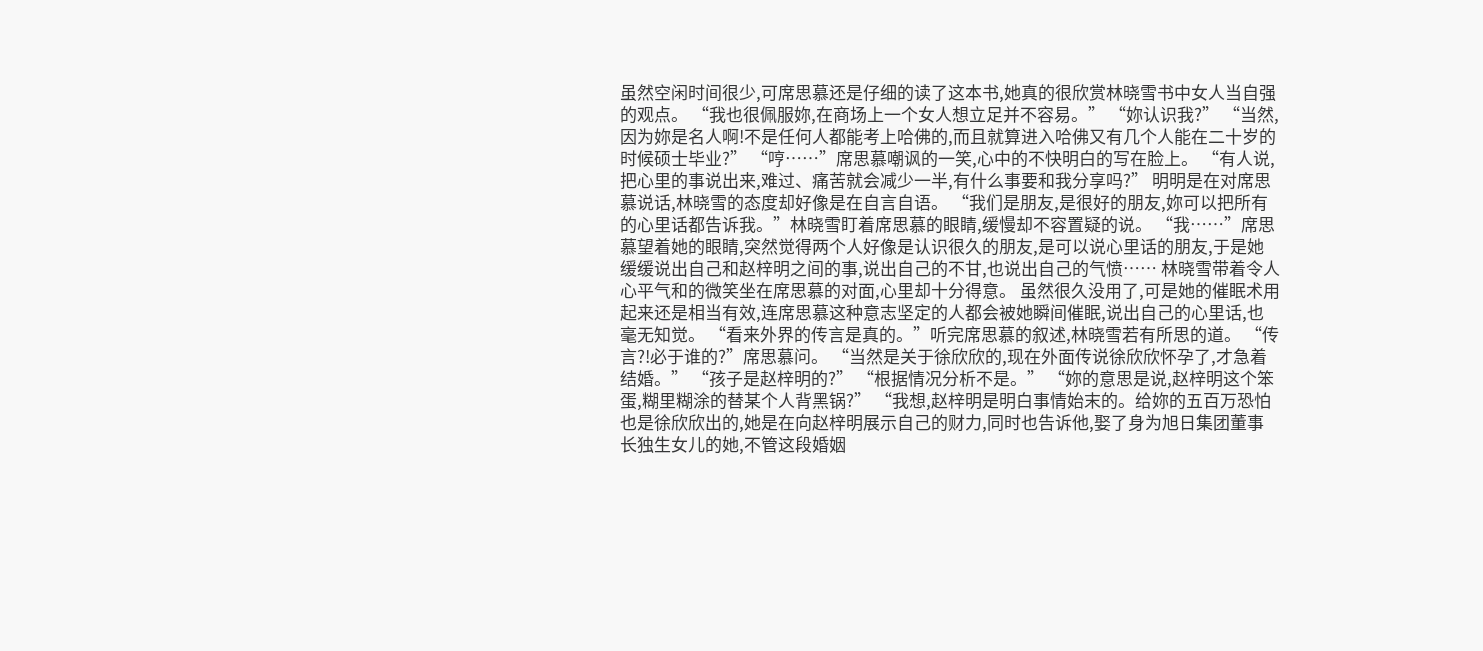虽然空闲时间很少,可席思慕还是仔细的读了这本书,她真的很欣赏林晓雪书中女人当自强的观点。 “我也很佩服妳,在商场上一个女人想立足并不容易。” “妳认识我?” “当然,因为妳是名人啊!不是任何人都能考上哈佛的,而且就算进入哈佛又有几个人能在二十岁的时候硕士毕业?” “哼……”席思慕嘲讽的一笑,心中的不快明白的写在脸上。 “有人说,把心里的事说出来,难过、痛苦就会减少一半,有什么事要和我分享吗?” 明明是在对席思慕说话,林晓雪的态度却好像是在自言自语。 “我们是朋友,是很好的朋友,妳可以把所有的心里话都告诉我。”林晓雪盯着席思慕的眼睛,缓慢却不容置疑的说。 “我……”席思慕望着她的眼睛,突然觉得两个人好像是认识很久的朋友,是可以说心里话的朋友,于是她缓缓说出自己和赵梓明之间的事,说出自己的不甘,也说出自己的气愤…… 林晓雪带着令人心平气和的微笑坐在席思慕的对面,心里却十分得意。 虽然很久没用了,可是她的催眠术用起来还是相当有效,连席思慕这种意志坚定的人都会被她瞬间催眠,说出自己的心里话,也毫无知觉。 “看来外界的传言是真的。”听完席思慕的叙述,林晓雪若有所思的道。 “传言?!必于谁的?”席思慕问。 “当然是关于徐欣欣的,现在外面传说徐欣欣怀孕了,才急着结婚。” “孩子是赵梓明的?” “根据情况分析不是。” “妳的意思是说,赵梓明这个笨蛋,糊里糊涂的替某个人背黑锅?” “我想,赵梓明是明白事情始末的。给妳的五百万恐怕也是徐欣欣出的,她是在向赵梓明展示自己的财力,同时也告诉他,娶了身为旭日集团董事长独生女儿的她,不管这段婚姻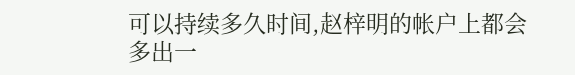可以持续多久时间,赵梓明的帐户上都会多出一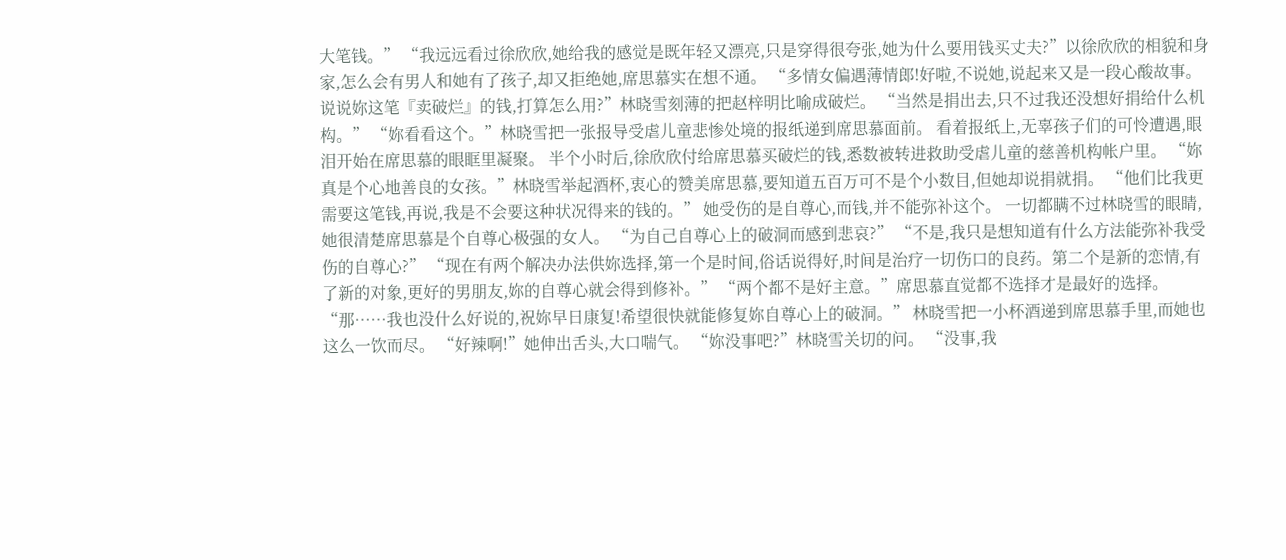大笔钱。” “我远远看过徐欣欣,她给我的感觉是既年轻又漂亮,只是穿得很夸张,她为什么要用钱买丈夫?”以徐欣欣的相貌和身家,怎么会有男人和她有了孩子,却又拒绝她,席思慕实在想不通。 “多情女偏遇薄情郎!好啦,不说她,说起来又是一段心酸故事。说说妳这笔『卖破烂』的钱,打算怎么用?”林晓雪刻薄的把赵梓明比喻成破烂。 “当然是捐出去,只不过我还没想好捐给什么机构。” “妳看看这个。”林晓雪把一张报导受虐儿童悲惨处境的报纸递到席思慕面前。 看着报纸上,无辜孩子们的可怜遭遇,眼泪开始在席思慕的眼眶里凝聚。 半个小时后,徐欣欣付给席思慕买破烂的钱,悉数被转进救助受虐儿童的慈善机构帐户里。 “妳真是个心地善良的女孩。”林晓雪举起酒杯,衷心的赞美席思慕,要知道五百万可不是个小数目,但她却说捐就捐。 “他们比我更需要这笔钱,再说,我是不会要这种状况得来的钱的。” 她受伤的是自尊心,而钱,并不能弥补这个。 一切都瞒不过林晓雪的眼睛,她很清楚席思慕是个自尊心极强的女人。 “为自己自尊心上的破洞而感到悲哀?” “不是,我只是想知道有什么方法能弥补我受伤的自尊心?” “现在有两个解决办法供妳选择,第一个是时间,俗话说得好,时间是治疗一切伤口的良药。第二个是新的恋情,有了新的对象,更好的男朋友,妳的自尊心就会得到修补。” “两个都不是好主意。”席思慕直觉都不选择才是最好的选择。 “那……我也没什么好说的,祝妳早日康复!希望很快就能修复妳自尊心上的破洞。” 林晓雪把一小杯酒递到席思慕手里,而她也这么一饮而尽。 “好辣啊!”她伸出舌头,大口喘气。 “妳没事吧?”林晓雪关切的问。 “没事,我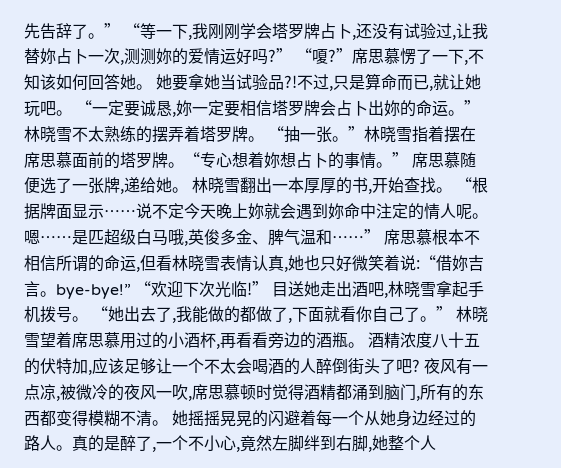先告辞了。” “等一下,我刚刚学会塔罗牌占卜,还没有试验过,让我替妳占卜一次,测测妳的爱情运好吗?” “嗄?”席思慕愣了一下,不知该如何回答她。 她要拿她当试验品?!不过,只是算命而已,就让她玩吧。 “一定要诚恳,妳一定要相信塔罗牌会占卜出妳的命运。” 林晓雪不太熟练的摆弄着塔罗牌。 “抽一张。”林晓雪指着摆在席思慕面前的塔罗牌。“专心想着妳想占卜的事情。” 席思慕随便选了一张牌,递给她。 林晓雪翻出一本厚厚的书,开始查找。 “根据牌面显示……说不定今天晚上妳就会遇到妳命中注定的情人呢。嗯……是匹超级白马哦,英俊多金、脾气温和……” 席思慕根本不相信所谓的命运,但看林晓雪表情认真,她也只好微笑着说:“借妳吉言。bye-bye!” “欢迎下次光临!” 目送她走出酒吧,林晓雪拿起手机拨号。 “她出去了,我能做的都做了,下面就看你自己了。” 林晓雪望着席思慕用过的小酒杯,再看看旁边的酒瓶。 酒精浓度八十五的伏特加,应该足够让一个不太会喝酒的人醉倒街头了吧? 夜风有一点凉,被微冷的夜风一吹,席思慕顿时觉得酒精都涌到脑门,所有的东西都变得模糊不清。 她摇摇晃晃的闪避着每一个从她身边经过的路人。真的是醉了,一个不小心,竟然左脚绊到右脚,她整个人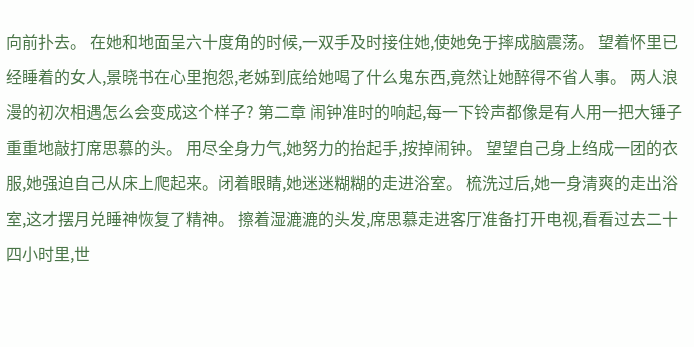向前扑去。 在她和地面呈六十度角的时候,一双手及时接住她,使她免于摔成脑震荡。 望着怀里已经睡着的女人,景晓书在心里抱怨,老姊到底给她喝了什么鬼东西,竟然让她醉得不省人事。 两人浪漫的初次相遇怎么会变成这个样子? 第二章 闹钟准时的响起,每一下铃声都像是有人用一把大锤子重重地敲打席思慕的头。 用尽全身力气,她努力的抬起手,按掉闹钟。 望望自己身上绉成一团的衣服,她强迫自己从床上爬起来。闭着眼睛,她迷迷糊糊的走进浴室。 梳洗过后,她一身清爽的走出浴室,这才摆月兑睡神恢复了精神。 擦着湿漉漉的头发,席思慕走进客厅准备打开电视,看看过去二十四小时里,世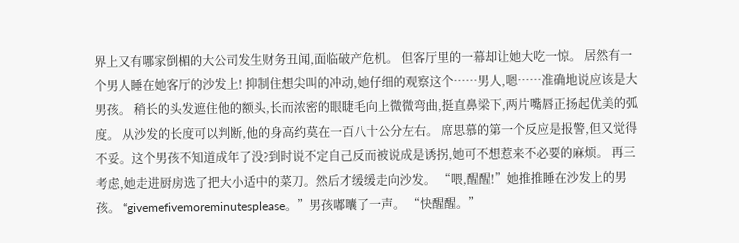界上又有哪家倒楣的大公司发生财务丑闻,面临破产危机。 但客厅里的一幕却让她大吃一惊。 居然有一个男人睡在她客厅的沙发上! 抑制住想尖叫的冲动,她仔细的观察这个……男人,嗯……准确地说应该是大男孩。 稍长的头发遮住他的额头,长而浓密的眼睫毛向上微微弯曲,挺直鼻梁下,两片嘴唇正扬起优美的弧度。 从沙发的长度可以判断,他的身高约莫在一百八十公分左右。 席思慕的第一个反应是报警,但又觉得不妥。这个男孩不知道成年了没?到时说不定自己反而被说成是诱拐,她可不想惹来不必要的麻烦。 再三考虑,她走进厨房选了把大小适中的菜刀。然后才缓缓走向沙发。 “喂,醒醒!”她推推睡在沙发上的男孩。 “givemefivemoreminutesplease。”男孩嘟囔了一声。 “快醒醒。”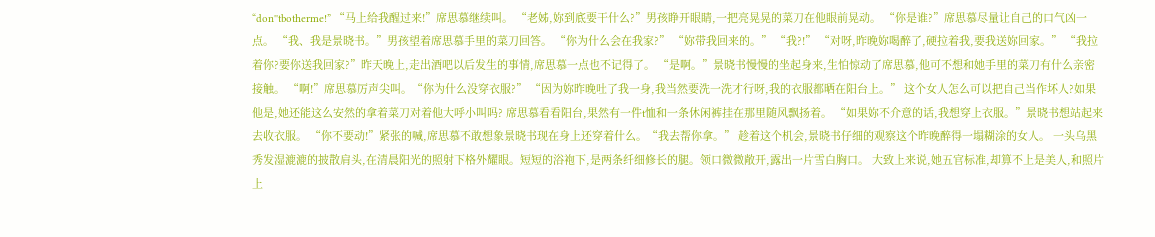“don''tbotherme!” “马上给我醒过来!”席思慕继续叫。 “老姊,妳到底要干什么?”男孩睁开眼睛,一把亮晃晃的菜刀在他眼前晃动。 “你是谁?”席思慕尽量让自己的口气凶一点。 “我、我是景晓书。”男孩望着席思慕手里的菜刀回答。 “你为什么会在我家?” “妳带我回来的。” “我?!” “对呀,昨晚妳喝醉了,硬拉着我,要我送妳回家。” “我拉着你?要你送我回家?”昨天晚上,走出酒吧以后发生的事情,席思慕一点也不记得了。 “是啊。”景晓书慢慢的坐起身来,生怕惊动了席思慕,他可不想和她手里的菜刀有什么亲密接触。 “啊!”席思慕厉声尖叫。“你为什么没穿衣服?” “因为妳昨晚吐了我一身,我当然要洗一洗才行呀,我的衣服都晒在阳台上。” 这个女人怎么可以把自己当作坏人?如果他是,她还能这么安然的拿着菜刀对着他大呼小叫吗? 席思慕看看阳台,果然有一件t恤和一条休闲裤挂在那里随风飘扬着。 “如果妳不介意的话,我想穿上衣服。”景晓书想站起来去收衣服。 “你不要动!”紧张的喊,席思慕不敢想象景晓书现在身上还穿着什么。“我去帮你拿。” 趁着这个机会,景晓书仔细的观察这个昨晚醉得一塌糊涂的女人。 一头乌黑秀发湿漉漉的披散肩头,在清晨阳光的照射下格外耀眼。短短的浴袍下,是两条纤细修长的腿。领口微微敞开,露出一片雪白胸口。 大致上来说,她五官标准,却算不上是美人,和照片上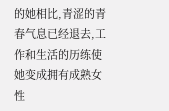的她相比,青涩的青春气息已经退去,工作和生活的历练使她变成拥有成熟女性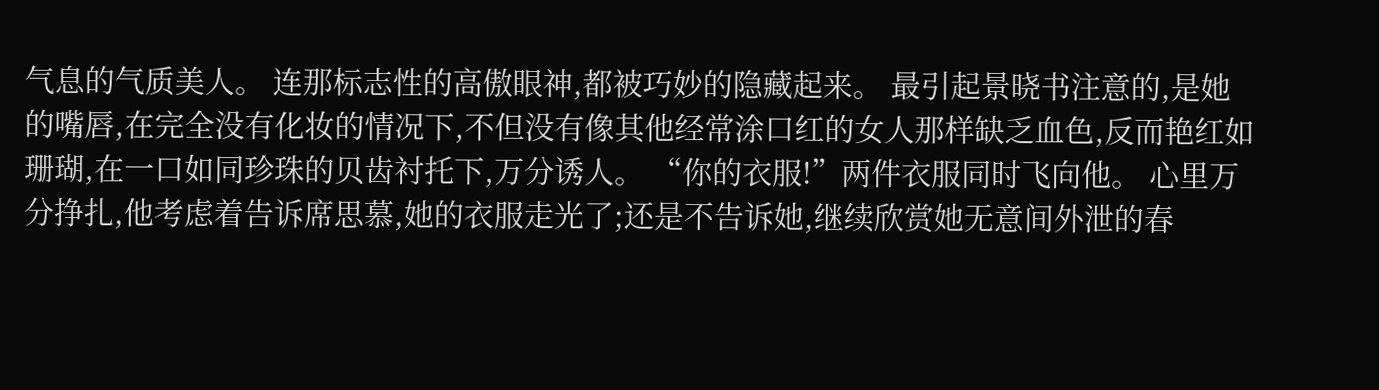气息的气质美人。 连那标志性的高傲眼神,都被巧妙的隐藏起来。 最引起景晓书注意的,是她的嘴唇,在完全没有化妆的情况下,不但没有像其他经常涂口红的女人那样缺乏血色,反而艳红如珊瑚,在一口如同珍珠的贝齿衬托下,万分诱人。 “你的衣服!”两件衣服同时飞向他。 心里万分挣扎,他考虑着告诉席思慕,她的衣服走光了;还是不告诉她,继续欣赏她无意间外泄的春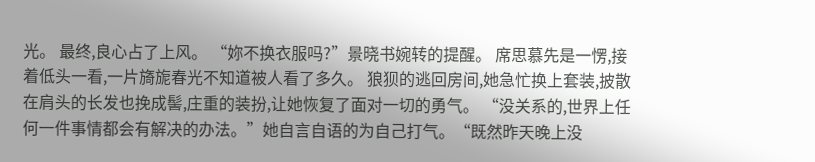光。 最终,良心占了上风。 “妳不换衣服吗?”景晓书婉转的提醒。 席思慕先是一愣,接着低头一看,一片旖旎春光不知道被人看了多久。 狼狈的逃回房间,她急忙换上套装,披散在肩头的长发也挽成髻,庄重的装扮,让她恢复了面对一切的勇气。 “没关系的,世界上任何一件事情都会有解决的办法。”她自言自语的为自己打气。“既然昨天晚上没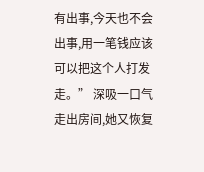有出事,今天也不会出事,用一笔钱应该可以把这个人打发走。” 深吸一口气走出房间,她又恢复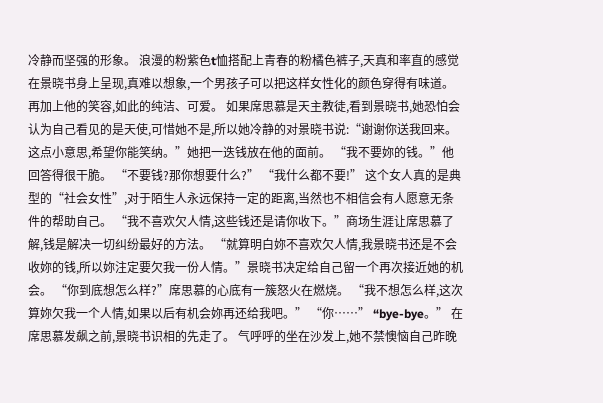冷静而坚强的形象。 浪漫的粉紫色t恤搭配上青春的粉橘色裤子,天真和率直的感觉在景晓书身上呈现,真难以想象,一个男孩子可以把这样女性化的颜色穿得有味道。再加上他的笑容,如此的纯洁、可爱。 如果席思慕是天主教徒,看到景晓书,她恐怕会认为自己看见的是天使,可惜她不是,所以她冷静的对景晓书说:“谢谢你送我回来。这点小意思,希望你能笑纳。”她把一迭钱放在他的面前。 “我不要妳的钱。”他回答得很干脆。 “不要钱?那你想要什么?” “我什么都不要!” 这个女人真的是典型的“社会女性”,对于陌生人永远保持一定的距离,当然也不相信会有人愿意无条件的帮助自己。 “我不喜欢欠人情,这些钱还是请你收下。”商场生涯让席思慕了解,钱是解决一切纠纷最好的方法。 “就算明白妳不喜欢欠人情,我景晓书还是不会收妳的钱,所以妳注定要欠我一份人情。”景晓书决定给自己留一个再次接近她的机会。 “你到底想怎么样?”席思慕的心底有一簇怒火在燃烧。 “我不想怎么样,这次算妳欠我一个人情,如果以后有机会妳再还给我吧。” “你……” “bye-bye。” 在席思慕发飙之前,景晓书识相的先走了。 气呼呼的坐在沙发上,她不禁懊恼自己昨晚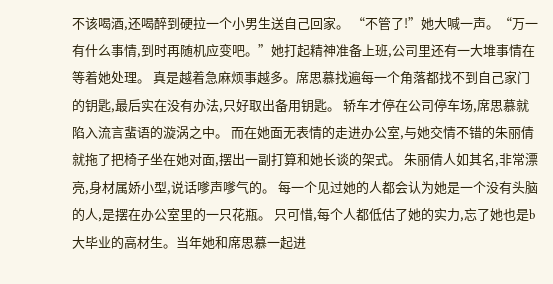不该喝酒,还喝醉到硬拉一个小男生送自己回家。 “不管了!”她大喊一声。“万一有什么事情,到时再随机应变吧。”她打起精神准备上班,公司里还有一大堆事情在等着她处理。 真是越着急麻烦事越多。席思慕找遍每一个角落都找不到自己家门的钥匙,最后实在没有办法,只好取出备用钥匙。 轿车才停在公司停车场,席思慕就陷入流言蜚语的漩涡之中。 而在她面无表情的走进办公室,与她交情不错的朱丽倩就拖了把椅子坐在她对面,摆出一副打算和她长谈的架式。 朱丽倩人如其名,非常漂亮,身材属娇小型,说话嗲声嗲气的。 每一个见过她的人都会认为她是一个没有头脑的人,是摆在办公室里的一只花瓶。 只可惜,每个人都低估了她的实力,忘了她也是b大毕业的高材生。当年她和席思慕一起进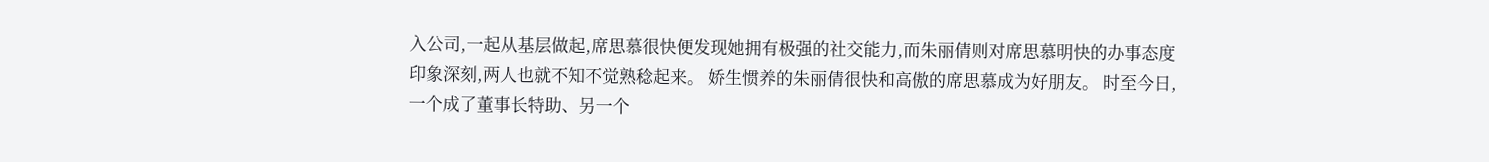入公司,一起从基层做起,席思慕很快便发现她拥有极强的社交能力,而朱丽倩则对席思慕明快的办事态度印象深刻,两人也就不知不觉熟稔起来。 娇生惯养的朱丽倩很快和高傲的席思慕成为好朋友。 时至今日,一个成了董事长特助、另一个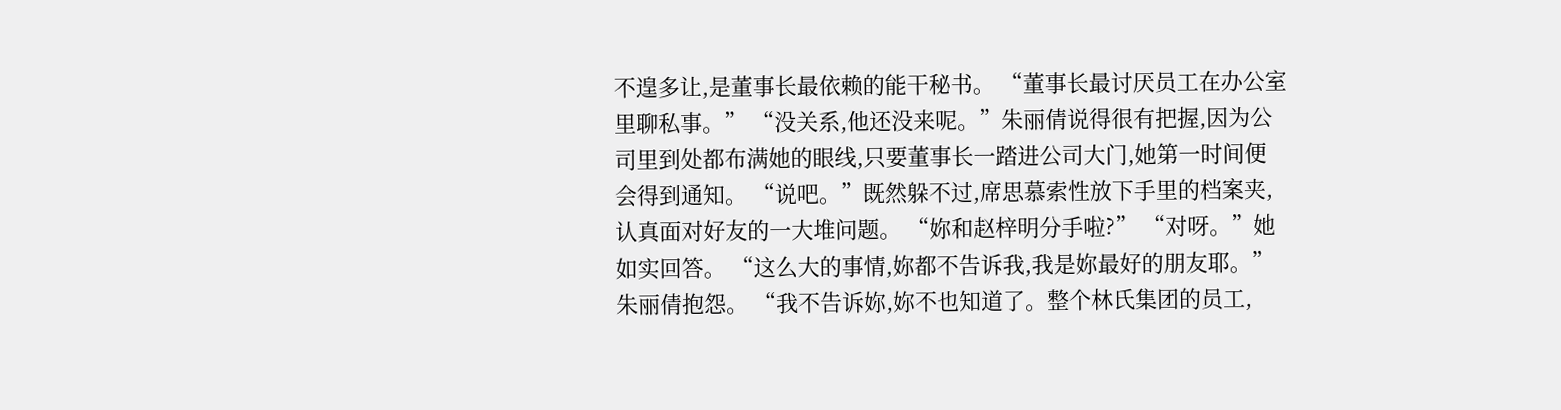不遑多让,是董事长最依赖的能干秘书。 “董事长最讨厌员工在办公室里聊私事。” “没关系,他还没来呢。”朱丽倩说得很有把握,因为公司里到处都布满她的眼线,只要董事长一踏进公司大门,她第一时间便会得到通知。 “说吧。”既然躲不过,席思慕索性放下手里的档案夹,认真面对好友的一大堆问题。 “妳和赵梓明分手啦?” “对呀。”她如实回答。 “这么大的事情,妳都不告诉我,我是妳最好的朋友耶。”朱丽倩抱怨。 “我不告诉妳,妳不也知道了。整个林氏集团的员工,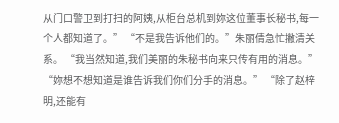从门口警卫到打扫的阿姨,从柜台总机到妳这位董事长秘书,每一个人都知道了。” “不是我告诉他们的。”朱丽倩急忙撇清关系。 “我当然知道,我们美丽的朱秘书向来只传有用的消息。” “妳想不想知道是谁告诉我们你们分手的消息。” “除了赵梓明,还能有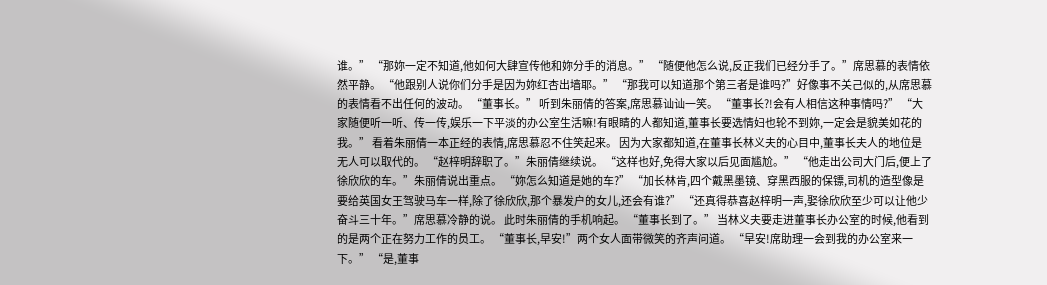谁。” “那妳一定不知道,他如何大肆宣传他和妳分手的消息。” “随便他怎么说,反正我们已经分手了。”席思慕的表情依然平静。 “他跟别人说你们分手是因为妳红杏出墙耶。” “那我可以知道那个第三者是谁吗?”好像事不关己似的,从席思慕的表情看不出任何的波动。 “董事长。” 听到朱丽倩的答案,席思慕讪讪一笑。 “董事长?!会有人相信这种事情吗?” “大家随便听一听、传一传,娱乐一下平淡的办公室生活嘛!有眼睛的人都知道,董事长要选情妇也轮不到妳,一定会是貌美如花的我。” 看着朱丽倩一本正经的表情,席思慕忍不住笑起来。 因为大家都知道,在董事长林义夫的心目中,董事长夫人的地位是无人可以取代的。 “赵梓明辞职了。”朱丽倩继续说。 “这样也好,免得大家以后见面尴尬。” “他走出公司大门后,便上了徐欣欣的车。”朱丽倩说出重点。 “妳怎么知道是她的车?” “加长林肯,四个戴黑墨镜、穿黑西服的保镖,司机的造型像是要给英国女王驾驶马车一样,除了徐欣欣,那个暴发户的女儿,还会有谁?” “还真得恭喜赵梓明一声,娶徐欣欣至少可以让他少奋斗三十年。”席思慕冷静的说。 此时朱丽倩的手机响起。 “董事长到了。” 当林义夫要走进董事长办公室的时候,他看到的是两个正在努力工作的员工。 “董事长,早安!”两个女人面带微笑的齐声问道。 “早安!席助理一会到我的办公室来一下。” “是,董事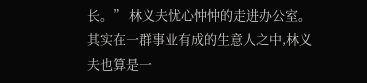长。” 林义夫忧心忡忡的走进办公室。 其实在一群事业有成的生意人之中,林义夫也算是一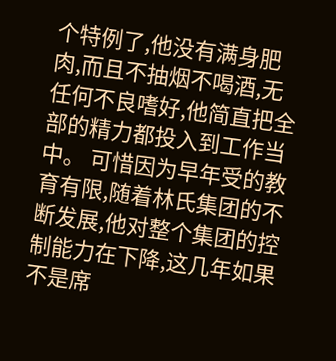个特例了,他没有满身肥肉,而且不抽烟不喝酒,无任何不良嗜好,他简直把全部的精力都投入到工作当中。 可惜因为早年受的教育有限,随着林氏集团的不断发展,他对整个集团的控制能力在下降,这几年如果不是席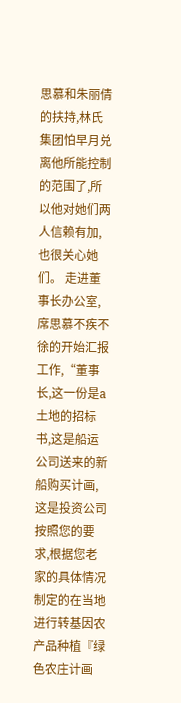思慕和朱丽倩的扶持,林氏集团怕早月兑离他所能控制的范围了,所以他对她们两人信赖有加,也很关心她们。 走进董事长办公室,席思慕不疾不徐的开始汇报工作,“董事长,这一份是a土地的招标书,这是船运公司送来的新船购买计画,这是投资公司按照您的要求,根据您老家的具体情况制定的在当地进行转基因农产品种植『绿色农庄计画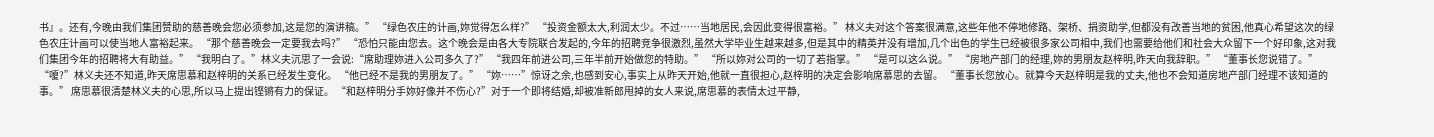书』。还有,今晚由我们集团赞助的慈善晚会您必须参加,这是您的演讲稿。” “绿色农庄的计画,妳觉得怎么样?” “投资金额太大,利润太少。不过……当地居民,会因此变得很富裕。” 林义夫对这个答案很满意,这些年他不停地修路、架桥、捐资助学,但都没有改善当地的贫困,他真心希望这次的绿色农庄计画可以使当地人富裕起来。 “那个慈善晚会一定要我去吗?” “恐怕只能由您去。这个晚会是由各大专院联合发起的,今年的招聘竞争很激烈,虽然大学毕业生越来越多,但是其中的精英并没有增加,几个出色的学生已经被很多家公司相中,我们也需要给他们和社会大众留下一个好印象,这对我们集团今年的招聘将大有助益。” “我明白了。”林义夫沉思了一会说:“席助理妳进入公司多久了?” “我四年前进公司,三年半前开始做您的特助。” “所以妳对公司的一切了若指掌。” “是可以这么说。” “房地产部门的经理,妳的男朋友赵梓明,昨天向我辞职。” “董事长您说错了。” “嗄?”林义夫还不知道,昨天席思慕和赵梓明的关系已经发生变化。 “他已经不是我的男朋友了。” “妳……”惊讶之余,也感到安心,事实上从昨天开始,他就一直很担心,赵梓明的决定会影响席慕思的去留。 “董事长您放心。就算今天赵梓明是我的丈夫,他也不会知道房地产部门经理不该知道的事。” 席思慕很清楚林义夫的心思,所以马上提出铿锵有力的保证。 “和赵梓明分手妳好像并不伤心?”对于一个即将结婚,却被准新郎甩掉的女人来说,席思慕的表情太过平静,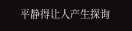平静得让人产生探询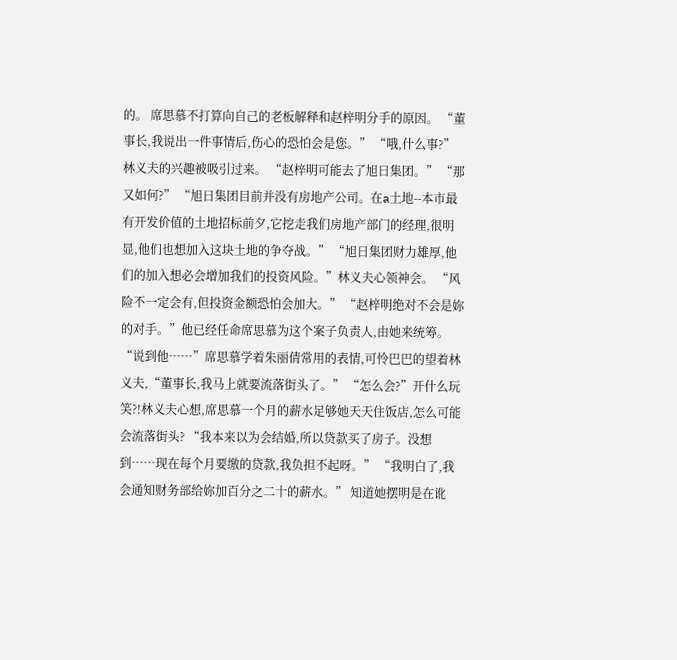的。 席思慕不打算向自己的老板解释和赵梓明分手的原因。 “董事长,我说出一件事情后,伤心的恐怕会是您。” “哦,什么事?”林义夫的兴趣被吸引过来。 “赵梓明可能去了旭日集团。” “那又如何?” “旭日集团目前并没有房地产公司。在a土地--本市最有开发价值的土地招标前夕,它挖走我们房地产部门的经理,很明显,他们也想加入这块土地的争夺战。” “旭日集团财力雄厚,他们的加入想必会增加我们的投资风险。”林义夫心领神会。 “风险不一定会有,但投资金额恐怕会加大。” “赵梓明绝对不会是妳的对手。”他已经任命席思慕为这个案子负责人,由她来统筹。 “说到他……”席思慕学着朱丽倩常用的表情,可怜巴巴的望着林义夫,“董事长,我马上就要流落街头了。” “怎么会?”开什么玩笑?!林义夫心想,席思慕一个月的薪水足够她天天住饭店,怎么可能会流落街头? “我本来以为会结婚,所以贷款买了房子。没想到……现在每个月要缴的贷款,我负担不起呀。” “我明白了,我会通知财务部给妳加百分之二十的薪水。” 知道她摆明是在讹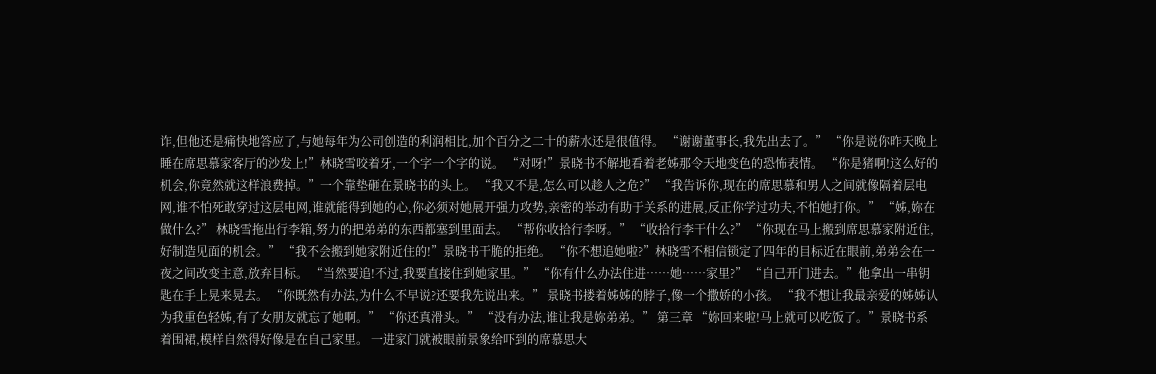诈,但他还是痛快地答应了,与她每年为公司创造的利润相比,加个百分之二十的薪水还是很值得。 “谢谢董事长,我先出去了。” “你是说你昨天晚上睡在席思慕家客厅的沙发上!”林晓雪咬着牙,一个字一个字的说。 “对呀!”景晓书不解地看着老姊那令天地变色的恐怖表情。 “你是猪啊!这么好的机会,你竟然就这样浪费掉。”一个靠垫砸在景晓书的头上。 “我又不是,怎么可以趁人之危?” “我告诉你,现在的席思慕和男人之间就像隔着层电网,谁不怕死敢穿过这层电网,谁就能得到她的心,你必须对她展开强力攻势,亲密的举动有助于关系的进展,反正你学过功夫,不怕她打你。” “姊,妳在做什么?” 林晓雪拖出行李箱,努力的把弟弟的东西都塞到里面去。 “帮你收拾行李呀。” “收拾行李干什么?” “你现在马上搬到席思慕家附近住,好制造见面的机会。” “我不会搬到她家附近住的!”景晓书干脆的拒绝。 “你不想追她啦?”林晓雪不相信锁定了四年的目标近在眼前,弟弟会在一夜之间改变主意,放弃目标。 “当然要追!不过,我要直接住到她家里。” “你有什么办法住进……她……家里?” “自己开门进去。”他拿出一串钥匙在手上晃来晃去。 “你既然有办法,为什么不早说?还要我先说出来。” 景晓书搂着姊姊的脖子,像一个撒娇的小孩。 “我不想让我最亲爱的姊姊认为我重色轻姊,有了女朋友就忘了她啊。” “你还真滑头。” “没有办法,谁让我是妳弟弟。” 第三章 “妳回来啦!马上就可以吃饭了。”景晓书系着围裙,模样自然得好像是在自己家里。 一进家门就被眼前景象给吓到的席慕思大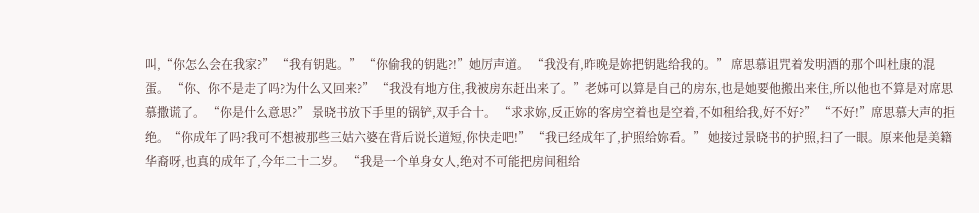叫,“你怎么会在我家?” “我有钥匙。” “你偷我的钥匙?!”她厉声道。 “我没有,昨晚是妳把钥匙给我的。” 席思慕诅咒着发明酒的那个叫杜康的混蛋。 “你、你不是走了吗?为什么又回来?” “我没有地方住,我被房东赶出来了。”老姊可以算是自己的房东,也是她要他搬出来住,所以他也不算是对席思慕撒谎了。 “你是什么意思?” 景晓书放下手里的锅铲,双手合十。 “求求妳,反正妳的客房空着也是空着,不如租给我,好不好?” “不好!”席思慕大声的拒绝。“你成年了吗?我可不想被那些三姑六婆在背后说长道短,你快走吧!” “我已经成年了,护照给妳看。” 她接过景晓书的护照,扫了一眼。原来他是美籍华裔呀,也真的成年了,今年二十二岁。 “我是一个单身女人,绝对不可能把房间租给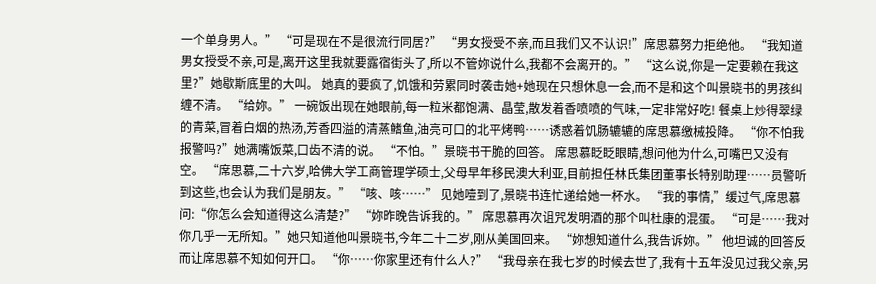一个单身男人。” “可是现在不是很流行同居?” “男女授受不亲,而且我们又不认识!”席思慕努力拒绝他。 “我知道男女授受不亲,可是,离开这里我就要露宿街头了,所以不管妳说什么,我都不会离开的。” “这么说,你是一定要赖在我这里?”她歇斯底里的大叫。 她真的要疯了,饥饿和劳累同时袭击她+她现在只想休息一会,而不是和这个叫景晓书的男孩纠缠不清。 “给妳。” 一碗饭出现在她眼前,每一粒米都饱满、晶莹,散发着香喷喷的气味,一定非常好吃! 餐桌上炒得翠绿的青菜,冒着白烟的热汤,芳香四溢的清蒸鳍鱼,油亮可口的北平烤鸭……诱惑着饥肠辘辘的席思慕缴械投降。 “你不怕我报警吗?”她满嘴饭菜,口齿不清的说。 “不怕。”景晓书干脆的回答。 席思慕眨眨眼睛,想问他为什么,可嘴巴又没有空。 “席思慕,二十六岁,哈佛大学工商管理学硕士,父母早年移民澳大利亚,目前担任林氏集团董事长特别助理……员警听到这些,也会认为我们是朋友。” “咳、咳……” 见她噎到了,景晓书连忙递给她一杯水。 “我的事情,”缓过气,席思慕问:“你怎么会知道得这么清楚?” “妳昨晚告诉我的。” 席思慕再次诅咒发明酒的那个叫杜康的混蛋。 “可是……我对你几乎一无所知。”她只知道他叫景晓书,今年二十二岁,刚从美国回来。 “妳想知道什么,我告诉妳。” 他坦诚的回答反而让席思慕不知如何开口。 “你……你家里还有什么人?” “我母亲在我七岁的时候去世了,我有十五年没见过我父亲,另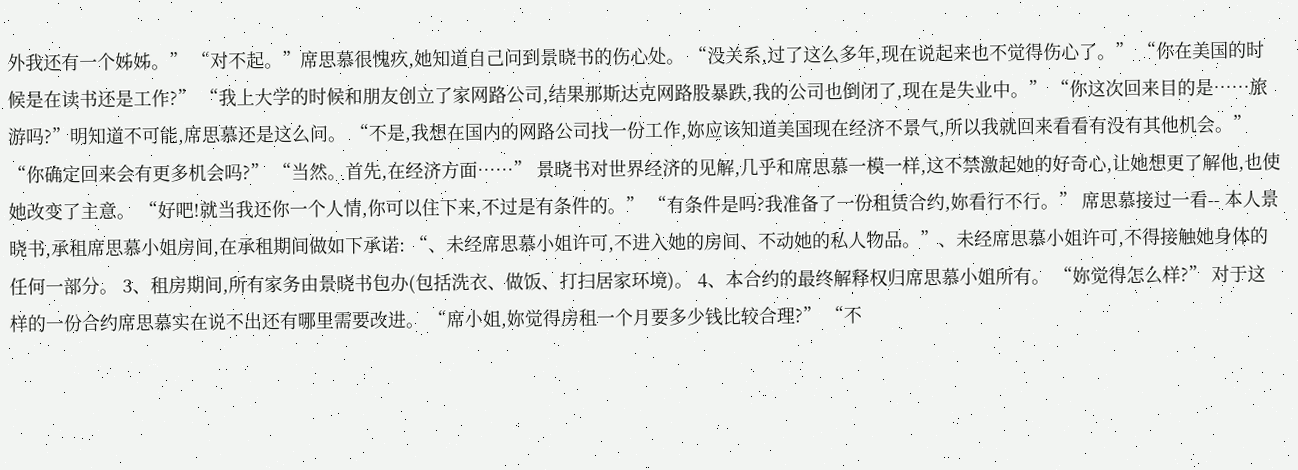外我还有一个姊姊。” “对不起。”席思慕很愧疚,她知道自己问到景晓书的伤心处。 “没关系,过了这么多年,现在说起来也不觉得伤心了。” “你在美国的时候是在读书还是工作?” “我上大学的时候和朋友创立了家网路公司,结果那斯达克网路股暴跌,我的公司也倒闭了,现在是失业中。” “你这次回来目的是……旅游吗?”明知道不可能,席思慕还是这么问。 “不是,我想在国内的网路公司找一份工作,妳应该知道美国现在经济不景气,所以我就回来看看有没有其他机会。” “你确定回来会有更多机会吗?” “当然。首先,在经济方面……” 景晓书对世界经济的见解,几乎和席思慕一模一样,这不禁激起她的好奇心,让她想更了解他,也使她改变了主意。 “好吧!就当我还你一个人情,你可以住下来,不过是有条件的。” “有条件是吗?我准备了一份租赁合约,妳看行不行。” 席思慕接过一看-- 本人景晓书,承租席思慕小姐房间,在承租期间做如下承诺: “、未经席思慕小姐许可,不进入她的房间、不动她的私人物品。”、未经席思慕小姐许可,不得接触她身体的任何一部分。 3、租房期间,所有家务由景晓书包办(包括洗衣、做饭、打扫居家环境)。 4、本合约的最终解释权归席思慕小姐所有。 “妳觉得怎么样?” 对于这样的一份合约席思慕实在说不出还有哪里需要改进。 “席小姐,妳觉得房租一个月要多少钱比较合理?” “不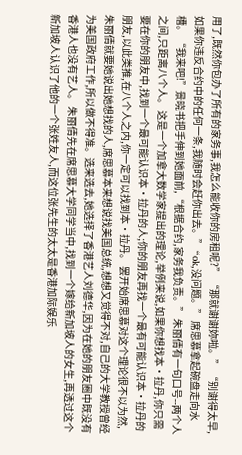用了,既然你包办了所有的家务事,我怎么能收你的房租呢?” “那就谢谢妳啦。” “别谢得太早,如果你违反合约中的任何一条,我随时会赶你出去。” “ok,没问题。” 席思慕拿起碗盘走向水槽。 “我来吧!”景晓书把手伸到她面前,“根据合约,家务我负责。” 朱丽倩有一句口号--两个人之间,只距离八个人。 这是一个加拿大数学家提出的理论,举例来说,如果你想找本·拉丹,你只需要在你的朋友中,找到一个最可能认识本·拉丹的人;你的朋友再找一个最有可能认识本·拉丹的朋友,以此类推,在八个人之内,你一定可以找到本·拉丹。 罢开始席思慕对这个理论很不以为然,朱丽倩就要她说出她想找的人,席思慕本来想说找美国总统,想想又觉得不对,自己的大学教授曾经为美国政府工作,所以做不得准。选来选去,她选择了香港艺人刘德华,因为在她的朋友圈中既没有香港人也没有艺人。 朱丽倩先在席思慕大学同学当中,找到一个嫁给新加坡人的女生,再透过这个新加坡人认识了他的一个张姓友人,而这位张先生的太太是香港加际娱乐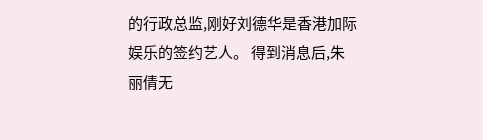的行政总监,刚好刘德华是香港加际娱乐的签约艺人。 得到消息后,朱丽倩无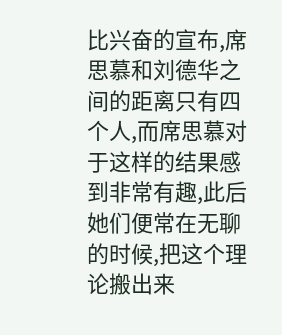比兴奋的宣布,席思慕和刘德华之间的距离只有四个人,而席思慕对于这样的结果感到非常有趣,此后她们便常在无聊的时候,把这个理论搬出来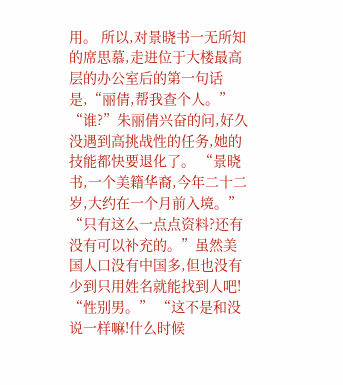用。 所以,对景晓书一无所知的席思慕,走进位于大楼最高层的办公室后的第一句话是,“丽倩,帮我查个人。” “谁?”朱丽倩兴奋的问,好久没遇到高挑战性的任务,她的技能都快要退化了。 “景晓书,一个美籍华裔,今年二十二岁,大约在一个月前入境。” “只有这么一点点资料?还有没有可以补充的。”虽然美国人口没有中国多,但也没有少到只用姓名就能找到人吧! “性别男。” “这不是和没说一样嘛!什么时候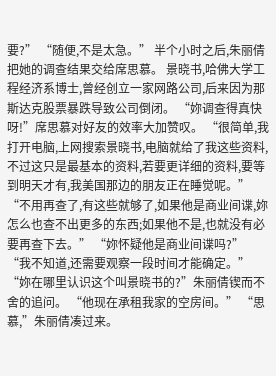要?” “随便,不是太急。” 半个小时之后,朱丽倩把她的调查结果交给席思慕。 景晓书,哈佛大学工程经济系博士,曾经创立一家网路公司,后来因为那斯达克股票暴跌导致公司倒闭。 “妳调查得真快呀!”席思慕对好友的效率大加赞叹。 “很简单,我打开电脑,上网搜索景晓书,电脑就给了我这些资料,不过这只是最基本的资料,若要更详细的资料,要等到明天才有,我美国那边的朋友正在睡觉呢。” “不用再查了,有这些就够了,如果他是商业间谍,妳怎么也查不出更多的东西;如果他不是,也就没有必要再查下去。” “妳怀疑他是商业间谍吗?” “我不知道,还需要观察一段时间才能确定。” “妳在哪里认识这个叫景晓书的?”朱丽倩锲而不舍的追问。 “他现在承租我家的空房间。” “思慕,”朱丽倩凑过来。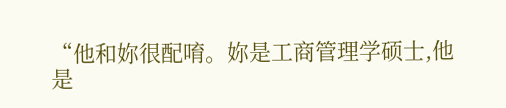“他和妳很配唷。妳是工商管理学硕士,他是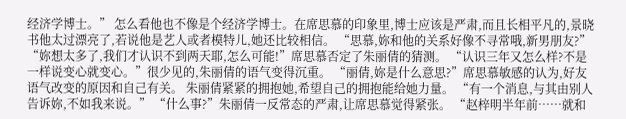经济学博士。” 怎么看他也不像是个经济学博士。在席思慕的印象里,博士应该是严肃,而且长相平凡的,景晓书他太过漂亮了,若说他是艺人或者模特儿,她还比较相信。 “思慕,妳和他的关系好像不寻常哦,新男朋友?” “妳想太多了,我们才认识不到两天耶,怎么可能!”席思慕否定了朱丽倩的猜测。 “认识三年又怎么样?不是一样说变心就变心。”很少见的,朱丽倩的语气变得沉重。 “丽倩,妳是什么意思?”席思慕敏感的认为,好友语气改变的原因和自己有关。 朱丽倩紧紧的拥抱她,希望自己的拥抱能给她力量。 “有一个消息,与其由别人告诉妳,不如我来说。” “什么事?”朱丽倩一反常态的严肃,让席思慕觉得紧张。 “赵梓明半年前……就和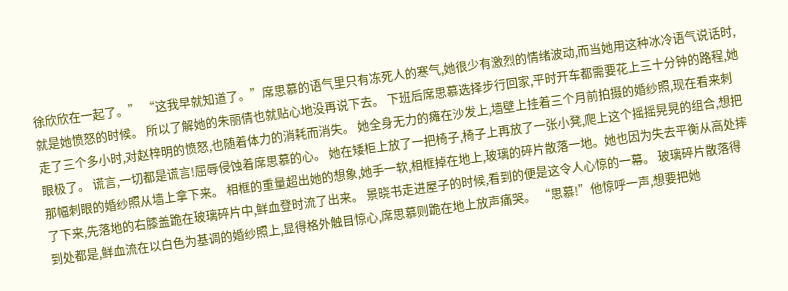徐欣欣在一起了。” “这我早就知道了。”席思慕的语气里只有冻死人的寒气,她很少有激烈的情绪波动,而当她用这种冰冷语气说话时,就是她愤怒的时候。 所以了解她的朱丽倩也就贴心地没再说下去。 下班后席思慕选择步行回家,平时开车都需要花上三十分钟的路程,她走了三个多小时,对赵梓明的愤怒,也随着体力的消耗而消失。 她全身无力的瘫在沙发上,墙壁上挂着三个月前拍摄的婚纱照,现在看来刺眼极了。 谎言,一切都是谎言!屈辱侵蚀着席思慕的心。 她在矮柜上放了一把椅子,椅子上再放了一张小凳,爬上这个摇摇晃晃的组合,想把那幅刺眼的婚纱照从墙上拿下来。 相框的重量超出她的想象,她手一软,相框掉在地上,玻璃的碎片散落一地。她也因为失去平衡从高处摔了下来,先落地的右膝盖跪在玻璃碎片中,鲜血登时流了出来。 景晓书走进屋子的时候,看到的便是这令人心惊的一幕。 玻璃碎片散落得到处都是,鲜血流在以白色为基调的婚纱照上,显得格外触目惊心,席思慕则跪在地上放声痛哭。 “思慕!”他惊呼一声,想要把她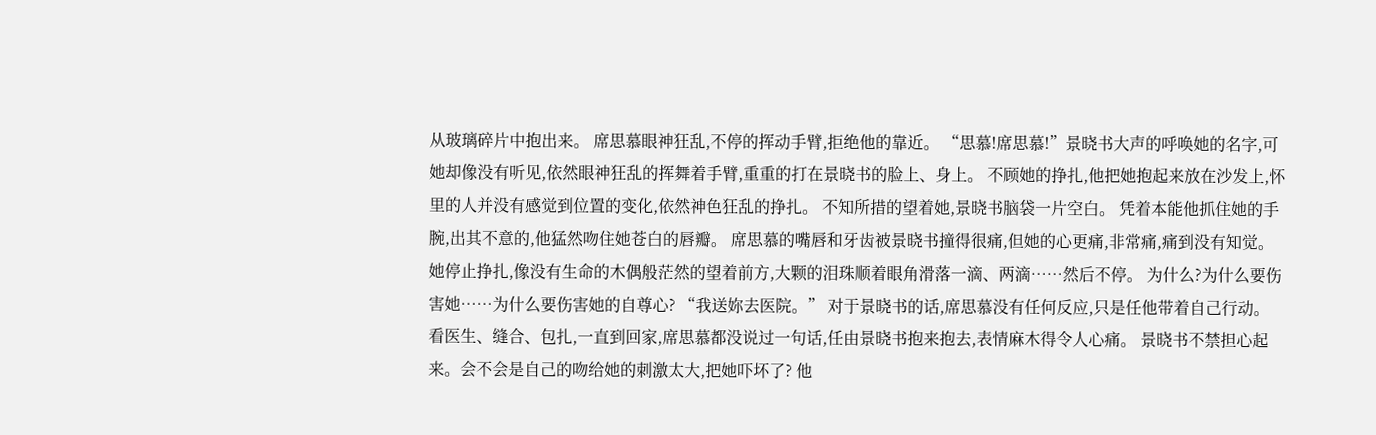从玻璃碎片中抱出来。 席思慕眼神狂乱,不停的挥动手臂,拒绝他的靠近。 “思慕!席思慕!”景晓书大声的呼唤她的名字,可她却像没有听见,依然眼神狂乱的挥舞着手臂,重重的打在景晓书的脸上、身上。 不顾她的挣扎,他把她抱起来放在沙发上,怀里的人并没有感觉到位置的变化,依然神色狂乱的挣扎。 不知所措的望着她,景晓书脑袋一片空白。 凭着本能他抓住她的手腕,出其不意的,他猛然吻住她苍白的唇瓣。 席思慕的嘴唇和牙齿被景晓书撞得很痛,但她的心更痛,非常痛,痛到没有知觉。 她停止挣扎,像没有生命的木偶般茫然的望着前方,大颗的泪珠顺着眼角滑落一滴、两滴……然后不停。 为什么?为什么要伤害她……为什么要伤害她的自尊心? “我送妳去医院。” 对于景晓书的话,席思慕没有任何反应,只是任他带着自己行动。 看医生、缝合、包扎,一直到回家,席思慕都没说过一句话,任由景晓书抱来抱去,表情麻木得令人心痛。 景晓书不禁担心起来。会不会是自己的吻给她的刺激太大,把她吓坏了? 他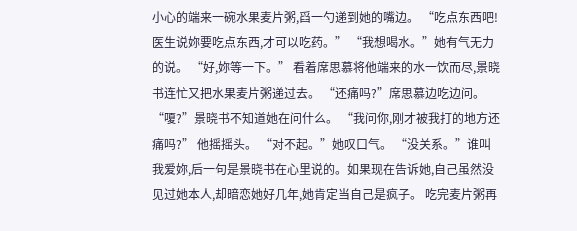小心的端来一碗水果麦片粥,舀一勺递到她的嘴边。 “吃点东西吧!医生说妳要吃点东西,才可以吃药。” “我想喝水。”她有气无力的说。 “好,妳等一下。” 看着席思慕将他端来的水一饮而尽,景晓书连忙又把水果麦片粥递过去。 “还痛吗?”席思慕边吃边问。 “嗄?”景晓书不知道她在问什么。 “我问你,刚才被我打的地方还痛吗?” 他摇摇头。 “对不起。”她叹口气。 “没关系。”谁叫我爱妳,后一句是景晓书在心里说的。如果现在告诉她,自己虽然没见过她本人,却暗恋她好几年,她肯定当自己是疯子。 吃完麦片粥再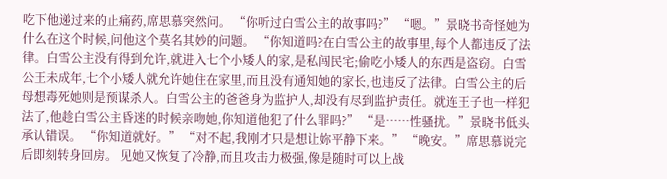吃下他递过来的止痛药,席思慕突然问。 “你听过白雪公主的故事吗?” “嗯。”景晓书奇怪她为什么在这个时候,问他这个莫名其妙的问题。 “你知道吗?在白雪公主的故事里,每个人都违反了法律。白雪公主没有得到允许,就进入七个小矮人的家,是私闯民宅;偷吃小矮人的东西是盗窃。白雪公王未成年,七个小矮人就允许她住在家里,而且没有通知她的家长,也违反了法律。白雪公主的后母想毒死她则是预谋杀人。白雪公主的爸爸身为监护人,却没有尽到监护责任。就连王子也一样犯法了,他趁白雪公主昏迷的时候亲吻她,你知道他犯了什么罪吗?” “是……性骚扰。”景晓书低头承认错误。 “你知道就好。” “对不起,我刚才只是想让妳平静下来。” “晚安。”席思慕说完后即刻转身回房。 见她又恢复了冷静,而且攻击力极强,像是随时可以上战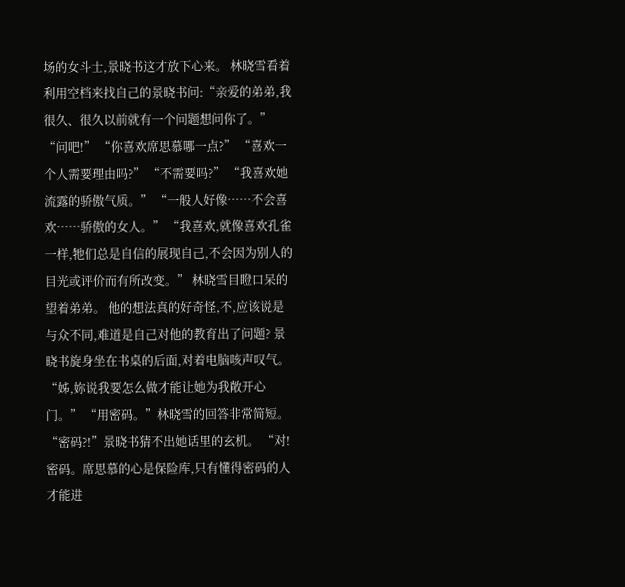场的女斗士,景晓书这才放下心来。 林晓雪看着利用空档来找自己的景晓书问:“亲爱的弟弟,我很久、很久以前就有一个问题想问你了。” “问吧!” “你喜欢席思慕哪一点?” “喜欢一个人需要理由吗?” “不需要吗?” “我喜欢她流露的骄傲气质。” “一般人好像……不会喜欢……骄傲的女人。” “我喜欢,就像喜欢孔雀一样,牠们总是自信的展现自己,不会因为别人的目光或评价而有所改变。” 林晓雪目瞪口呆的望着弟弟。 他的想法真的好奇怪,不,应该说是与众不同,难道是自己对他的教育出了问题? 景晓书旋身坐在书桌的后面,对着电脑咳声叹气。 “姊,妳说我要怎么做才能让她为我敞开心门。” “用密码。”林晓雪的回答非常简短。 “密码?!”景晓书猜不出她话里的玄机。 “对!密码。席思慕的心是保险库,只有懂得密码的人才能进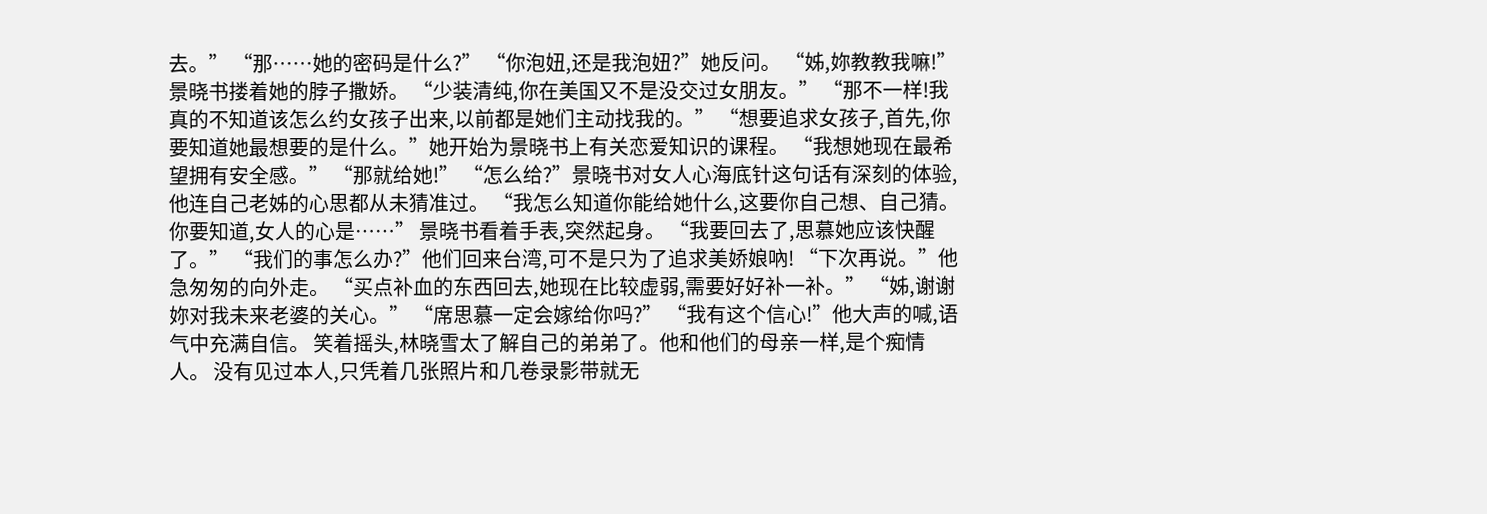去。” “那……她的密码是什么?” “你泡妞,还是我泡妞?”她反问。 “姊,妳教教我嘛!”景晓书搂着她的脖子撒娇。 “少装清纯,你在美国又不是没交过女朋友。” “那不一样!我真的不知道该怎么约女孩子出来,以前都是她们主动找我的。” “想要追求女孩子,首先,你要知道她最想要的是什么。”她开始为景晓书上有关恋爱知识的课程。 “我想她现在最希望拥有安全感。” “那就给她!” “怎么给?”景晓书对女人心海底针这句话有深刻的体验,他连自己老姊的心思都从未猜准过。 “我怎么知道你能给她什么,这要你自己想、自己猜。你要知道,女人的心是……” 景晓书看着手表,突然起身。 “我要回去了,思慕她应该快醒了。” “我们的事怎么办?”他们回来台湾,可不是只为了追求美娇娘吶! “下次再说。”他急匆匆的向外走。 “买点补血的东西回去,她现在比较虚弱,需要好好补一补。” “姊,谢谢妳对我未来老婆的关心。” “席思慕一定会嫁给你吗?” “我有这个信心!”他大声的喊,语气中充满自信。 笑着摇头,林晓雪太了解自己的弟弟了。他和他们的母亲一样,是个痴情人。 没有见过本人,只凭着几张照片和几卷录影带就无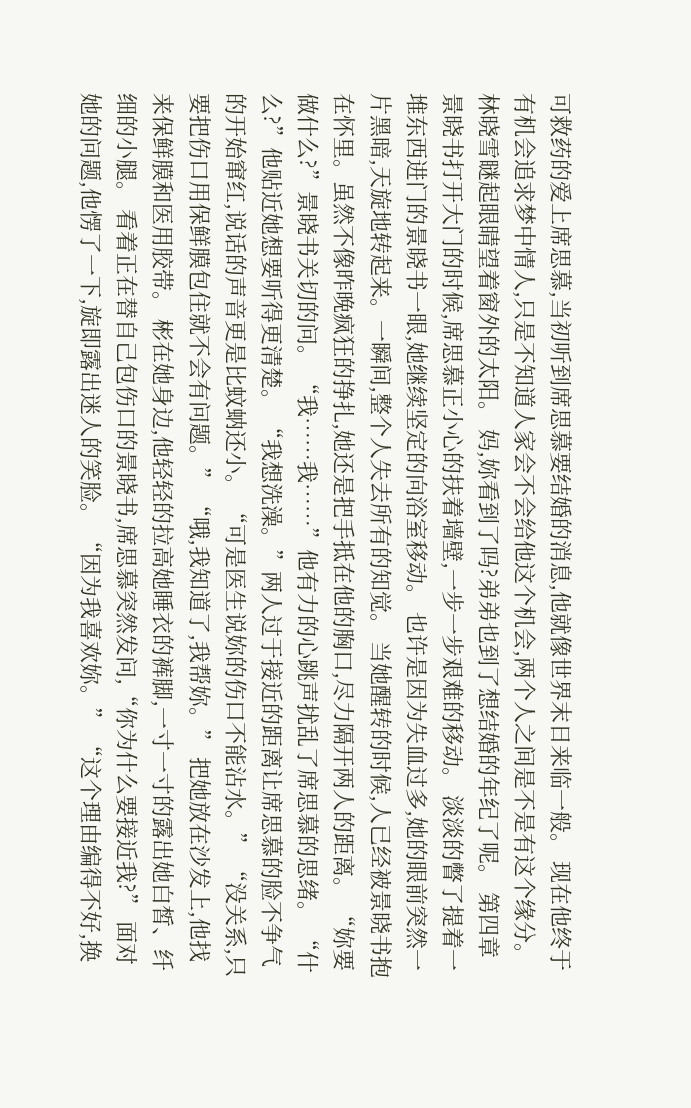可救药的爱上席思慕,当初听到席思慕要结婚的消息,他就像世界末日来临一般。 现在他终于有机会追求梦中情人,只是不知道人家会不会给他这个机会,两个人之间是不是有这个缘分。 林晓雪瞇起眼睛望着窗外的太阳。 妈,妳看到了吗?弟弟也到了想结婚的年纪了呢。 第四章 景晓书打开大门的时候,席思慕正小心的扶着墙壁,一步一步艰难的移动。 淡淡的瞥了提着一堆东西进门的景晓书一眼,她继续坚定的向浴室移动。 也许是因为失血过多,她的眼前突然一片黑暗,天旋地转起来。一瞬间,整个人失去所有的知觉。 当她醒转的时候,人已经被景晓书抱在怀里。虽然不像昨晚疯狂的挣扎,她还是把手抵在他的胸口,尽力隔开两人的距离。 “妳要做什么?”景晓书关切的问。 “我……我……”他有力的心跳声扰乱了席思慕的思绪。 “什么?”他贴近她想要听得更清楚。 “我想洗澡。”两人过于接近的距离让席思慕的脸不争气的开始窜红,说话的声音更是比蚊蚋还小。 “可是医生说妳的伤口不能沾水。” “没关系,只要把伤口用保鲜膜包住就不会有问题。” “哦,我知道了,我帮妳。” 把她放在沙发上,他找来保鲜膜和医用胶带。 彬在她身边,他轻轻的拉高她睡衣的裤脚,一寸一寸的露出她白皙、纤细的小腿。 看着正在替自己包伤口的景晓书,席思慕突然发问,“你为什么要接近我?” 面对她的问题,他愣了一下,旋即露出迷人的笑脸。 “因为我喜欢妳。” “这个理由编得不好,换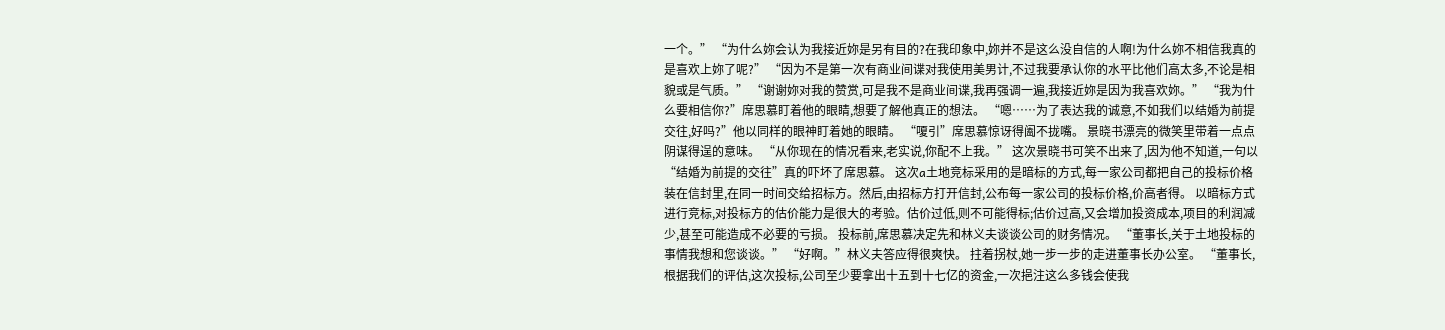一个。” “为什么妳会认为我接近妳是另有目的?在我印象中,妳并不是这么没自信的人啊!为什么妳不相信我真的是喜欢上妳了呢?” “因为不是第一次有商业间谍对我使用美男计,不过我要承认你的水平比他们高太多,不论是相貌或是气质。” “谢谢妳对我的赞赏,可是我不是商业间谍,我再强调一遍,我接近妳是因为我喜欢妳。” “我为什么要相信你?”席思慕盯着他的眼睛,想要了解他真正的想法。 “嗯……为了表达我的诚意,不如我们以结婚为前提交往,好吗?”他以同样的眼神盯着她的眼睛。 “嗄引”席思慕惊讶得阖不拢嘴。 景晓书漂亮的微笑里带着一点点阴谋得逞的意味。 “从你现在的情况看来,老实说,你配不上我。” 这次景晓书可笑不出来了,因为他不知道,一句以“结婚为前提的交往”真的吓坏了席思慕。 这次a土地竞标采用的是暗标的方式,每一家公司都把自己的投标价格装在信封里,在同一时间交给招标方。然后,由招标方打开信封,公布每一家公司的投标价格,价高者得。 以暗标方式进行竞标,对投标方的估价能力是很大的考验。估价过低,则不可能得标;估价过高,又会增加投资成本,项目的利润减少,甚至可能造成不必要的亏损。 投标前,席思慕决定先和林义夫谈谈公司的财务情况。 “董事长,关于土地投标的事情我想和您谈谈。” “好啊。”林义夫答应得很爽快。 拄着拐杖,她一步一步的走进董事长办公室。 “董事长,根据我们的评估,这次投标,公司至少要拿出十五到十七亿的资金,一次挹注这么多钱会使我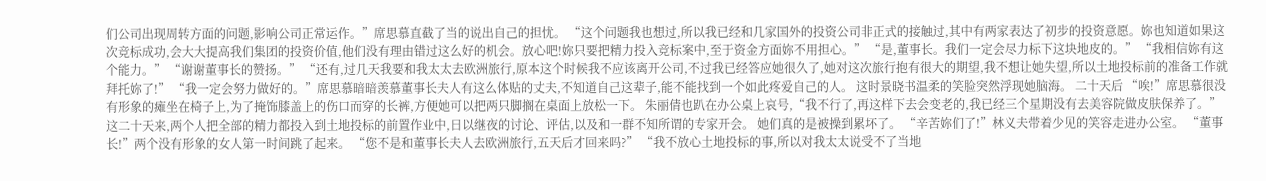们公司出现周转方面的问题,影响公司正常运作。”席思慕直截了当的说出自己的担忧。 “这个问题我也想过,所以我已经和几家国外的投资公司非正式的接触过,其中有两家表达了初步的投资意愿。妳也知道如果这次竞标成功,会大大提高我们集团的投资价值,他们没有理由错过这么好的机会。放心吧!妳只要把精力投入竞标案中,至于资金方面妳不用担心。” “是,董事长。我们一定会尽力标下这块地皮的。” “我相信妳有这个能力。” “谢谢董事长的赞扬。” “还有,过几天我要和我太太去欧洲旅行,原本这个时候我不应该离开公司,不过我已经答应她很久了,她对这次旅行抱有很大的期望,我不想让她失望,所以土地投标前的准备工作就拜托妳了!” “我一定会努力做好的。”席思慕暗暗羡慕董事长夫人有这么体贴的丈夫,不知道自己这辈子,能不能找到一个如此疼爱自己的人。 这时景晓书温柔的笑脸突然浮现她脑海。 二十天后 “唉!”席思慕很没有形象的瘫坐在椅子上,为了掩饰膝盖上的伤口而穿的长裤,方便她可以把两只脚搁在桌面上放松一下。 朱丽倩也趴在办公桌上哀号,“我不行了,再这样下去会变老的,我已经三个星期没有去美容院做皮肤保养了。” 这二十天来,两个人把全部的精力都投入到土地投标的前置作业中,日以继夜的讨论、评估,以及和一群不知所谓的专家开会。 她们真的是被操到累坏了。 “辛苦妳们了!”林义夫带着少见的笑容走进办公室。 “董事长!”两个没有形象的女人第一时间跳了起来。 “您不是和董事长夫人去欧洲旅行,五天后才回来吗?” “我不放心土地投标的事,所以对我太太说受不了当地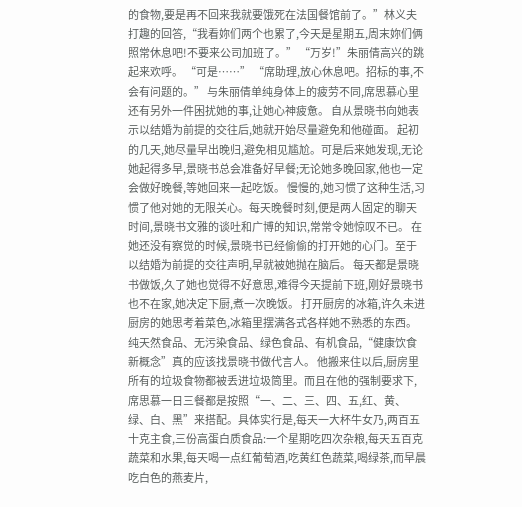的食物,要是再不回来我就要饿死在法国餐馆前了。”林义夫打趣的回答,“我看妳们两个也累了,今天是星期五,周末妳们俩照常休息吧!不要来公司加班了。” “万岁!”朱丽倩高兴的跳起来欢呼。 “可是……” “席助理,放心休息吧。招标的事,不会有问题的。” 与朱丽倩单纯身体上的疲劳不同,席思慕心里还有另外一件困扰她的事,让她心神疲惫。 自从景晓书向她表示以结婚为前提的交往后,她就开始尽量避免和他碰面。 起初的几天,她尽量早出晚归,避免相见尴尬。可是后来她发现,无论她起得多早,景晓书总会准备好早餐;无论她多晚回家,他也一定会做好晚餐,等她回来一起吃饭。 慢慢的,她习惯了这种生活,习惯了他对她的无限关心。每天晚餐时刻,便是两人固定的聊天时间,景晓书文雅的谈吐和广博的知识,常常令她惊叹不已。 在她还没有察觉的时候,景晓书已经偷偷的打开她的心门。至于以结婚为前提的交往声明,早就被她抛在脑后。 每天都是景晓书做饭,久了她也觉得不好意思,难得今天提前下班,刚好景晓书也不在家,她决定下厨,煮一次晚饭。 打开厨房的冰箱,许久未进厨房的她思考着菜色,冰箱里摆满各式各样她不熟悉的东西。 纯天然食品、无污染食品、绿色食品、有机食品,“健康饮食新概念”真的应该找景晓书做代言人。 他搬来住以后,厨房里所有的垃圾食物都被丢进垃圾筒里。而且在他的强制要求下,席思慕一日三餐都是按照“一、二、三、四、五,红、黄、绿、白、黑”来搭配。具体实行是,每天一大杯牛女乃,两百五十克主食,三份高蛋白质食品:一个星期吃四次杂粮,每天五百克蔬菜和水果,每天喝一点红葡萄酒,吃黄红色蔬菜,喝绿茶,而早晨吃白色的燕麦片,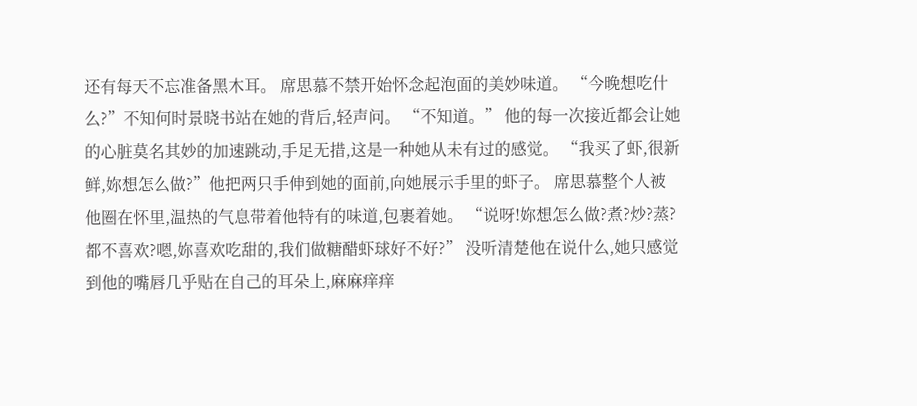还有每天不忘准备黑木耳。 席思慕不禁开始怀念起泡面的美妙味道。 “今晚想吃什么?”不知何时景晓书站在她的背后,轻声问。 “不知道。” 他的每一次接近都会让她的心脏莫名其妙的加速跳动,手足无措,这是一种她从未有过的感觉。 “我买了虾,很新鲜,妳想怎么做?”他把两只手伸到她的面前,向她展示手里的虾子。 席思慕整个人被他圈在怀里,温热的气息带着他特有的味道,包裹着她。 “说呀!妳想怎么做?煮?炒?蒸?都不喜欢?嗯,妳喜欢吃甜的,我们做糖醋虾球好不好?” 没听清楚他在说什么,她只感觉到他的嘴唇几乎贴在自己的耳朵上,麻麻痒痒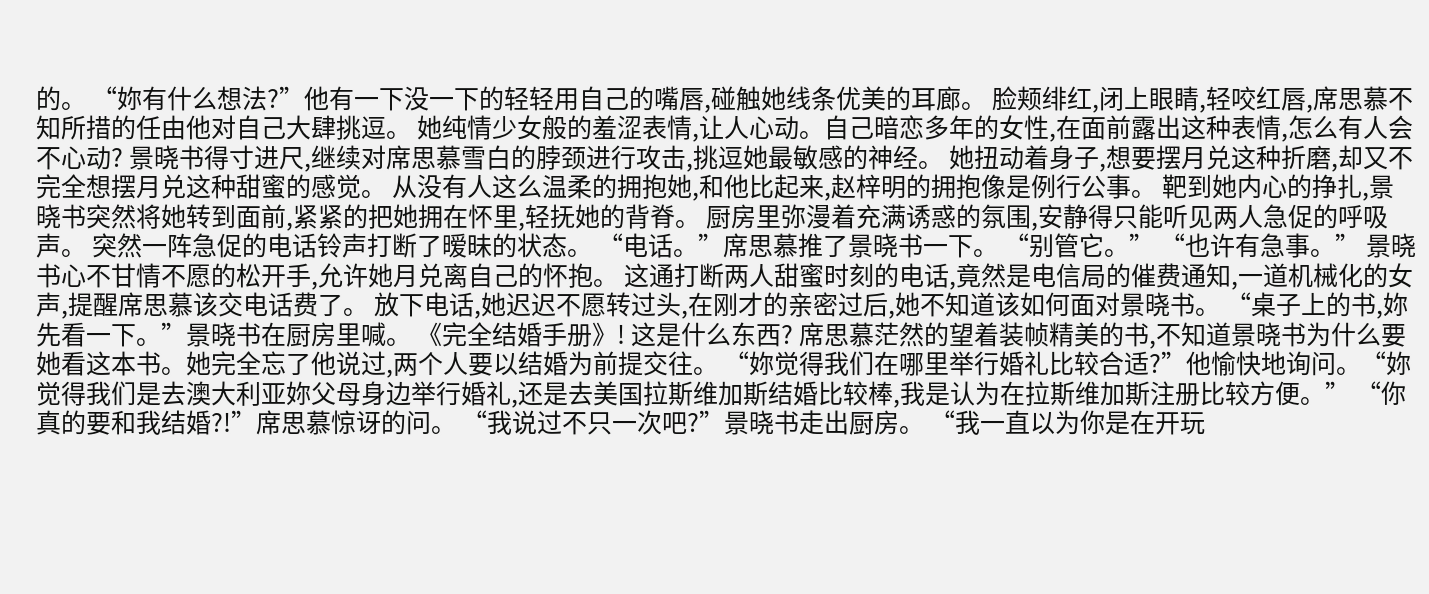的。 “妳有什么想法?”他有一下没一下的轻轻用自己的嘴唇,碰触她线条优美的耳廊。 脸颊绯红,闭上眼睛,轻咬红唇,席思慕不知所措的任由他对自己大肆挑逗。 她纯情少女般的羞涩表情,让人心动。自己暗恋多年的女性,在面前露出这种表情,怎么有人会不心动? 景晓书得寸进尺,继续对席思慕雪白的脖颈进行攻击,挑逗她最敏感的神经。 她扭动着身子,想要摆月兑这种折磨,却又不完全想摆月兑这种甜蜜的感觉。 从没有人这么温柔的拥抱她,和他比起来,赵梓明的拥抱像是例行公事。 靶到她内心的挣扎,景晓书突然将她转到面前,紧紧的把她拥在怀里,轻抚她的背脊。 厨房里弥漫着充满诱惑的氛围,安静得只能听见两人急促的呼吸声。 突然一阵急促的电话铃声打断了暧昧的状态。 “电话。”席思慕推了景晓书一下。 “别管它。” “也许有急事。” 景晓书心不甘情不愿的松开手,允许她月兑离自己的怀抱。 这通打断两人甜蜜时刻的电话,竟然是电信局的催费通知,一道机械化的女声,提醒席思慕该交电话费了。 放下电话,她迟迟不愿转过头,在刚才的亲密过后,她不知道该如何面对景晓书。 “桌子上的书,妳先看一下。”景晓书在厨房里喊。 《完全结婚手册》! 这是什么东西? 席思慕茫然的望着装帧精美的书,不知道景晓书为什么要她看这本书。她完全忘了他说过,两个人要以结婚为前提交往。 “妳觉得我们在哪里举行婚礼比较合适?”他愉快地询问。“妳觉得我们是去澳大利亚妳父母身边举行婚礼,还是去美国拉斯维加斯结婚比较棒,我是认为在拉斯维加斯注册比较方便。” “你真的要和我结婚?!”席思慕惊讶的问。 “我说过不只一次吧?”景晓书走出厨房。 “我一直以为你是在开玩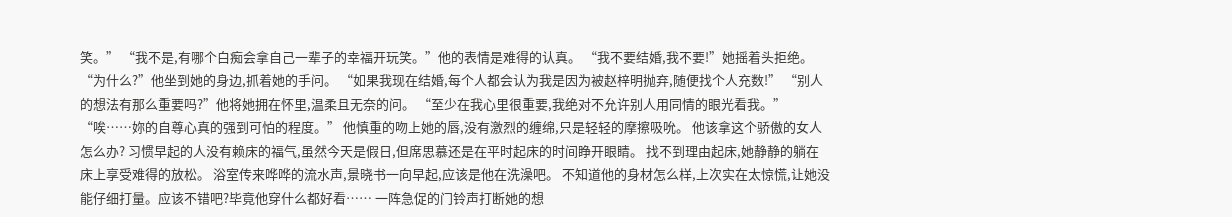笑。” “我不是,有哪个白痴会拿自己一辈子的幸福开玩笑。”他的表情是难得的认真。 “我不要结婚,我不要!”她摇着头拒绝。 “为什么?”他坐到她的身边,抓着她的手问。 “如果我现在结婚,每个人都会认为我是因为被赵梓明抛弃,随便找个人充数!” “别人的想法有那么重要吗?”他将她拥在怀里,温柔且无奈的问。 “至少在我心里很重要,我绝对不允许别人用同情的眼光看我。” “唉……妳的自尊心真的强到可怕的程度。” 他慎重的吻上她的唇,没有激烈的缠绵,只是轻轻的摩擦吸吮。 他该拿这个骄傲的女人怎么办? 习惯早起的人没有赖床的福气,虽然今天是假日,但席思慕还是在平时起床的时间睁开眼睛。 找不到理由起床,她静静的躺在床上享受难得的放松。 浴室传来哗哗的流水声,景晓书一向早起,应该是他在洗澡吧。 不知道他的身材怎么样,上次实在太惊慌,让她没能仔细打量。应该不错吧?毕竟他穿什么都好看…… 一阵急促的门铃声打断她的想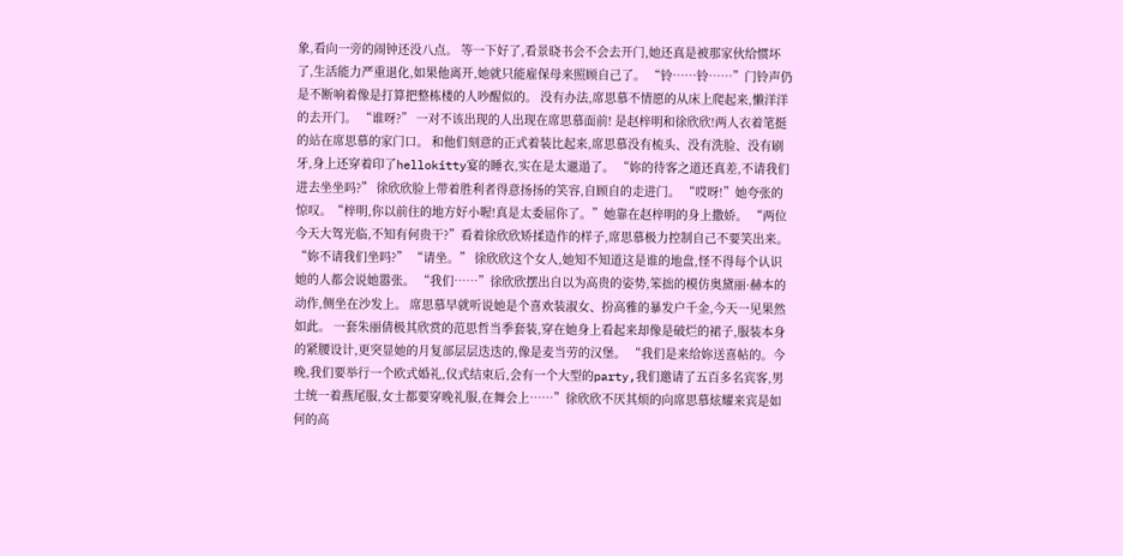象,看向一旁的闹钟还没八点。 等一下好了,看景晓书会不会去开门,她还真是被那家伙给惯坏了,生活能力严重退化,如果他离开,她就只能雇保母来照顾自己了。 “铃……铃……”门铃声仍是不断响着像是打算把整栋楼的人吵醒似的。 没有办法,席思慕不情愿的从床上爬起来,懒洋洋的去开门。 “谁呀?” 一对不该出现的人出现在席思慕面前! 是赵梓明和徐欣欣!两人衣着笔挺的站在席思慕的家门口。 和他们刻意的正式着装比起来,席思慕没有梳头、没有洗脸、没有刷牙,身上还穿着印了hellokitty宴的睡衣,实在是太邋遢了。 “妳的待客之道还真差,不请我们进去坐坐吗?” 徐欣欣脸上带着胜利者得意扬扬的笑容,自顾自的走进门。 “哎呀!”她夸张的惊叹。“梓明,你以前住的地方好小喔!真是太委屈你了。”她靠在赵梓明的身上撒娇。 “两位今天大驾光临,不知有何贵干?”看着徐欣欣矫揉造作的样子,席思慕极力控制自己不要笑出来。 “妳不请我们坐吗?” “请坐。” 徐欣欣这个女人,她知不知道这是谁的地盘,怪不得每个认识她的人都会说她嚣张。 “我们……”徐欣欣摆出自以为高贵的姿势,笨拙的模仿奥黛丽·赫本的动作,侧坐在沙发上。 席思慕早就听说她是个喜欢装淑女、扮高雅的暴发户千金,今天一见果然如此。 一套朱丽倩极其欣赏的范思哲当季套装,穿在她身上看起来却像是破烂的裙子,服装本身的紧腰设计,更突显她的月复部层层迭迭的,像是麦当劳的汉堡。 “我们是来给妳送喜帖的。今晚,我们要举行一个欧式婚礼,仪式结束后,会有一个大型的party,我们邀请了五百多名宾客,男士统一着燕尾服,女士都要穿晚礼服,在舞会上……”徐欣欣不厌其烦的向席思慕炫耀来宾是如何的高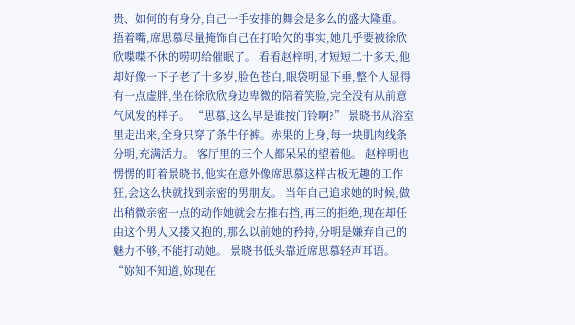贵、如何的有身分,自己一手安排的舞会是多么的盛大隆重。 捂着嘴,席思慕尽量掩饰自己在打哈欠的事实,她几乎要被徐欣欣喋喋不休的唠叨给催眠了。 看看赵梓明,才短短二十多天,他却好像一下子老了十多岁,脸色苍白,眼袋明显下垂,整个人显得有一点虚胖,坐在徐欣欣身边卑微的陪着笑脸,完全没有从前意气风发的样子。 “思慕,这么早是谁按门铃啊?” 景晓书从浴室里走出来,全身只穿了条牛仔裤。赤果的上身,每一块肌肉线条分明,充满活力。 客厅里的三个人都呆呆的望着他。 赵梓明也愣愣的盯着景晓书,他实在意外像席思慕这样古板无趣的工作狂,会这么快就找到亲密的男朋友。 当年自己追求她的时候,做出稍微亲密一点的动作她就会左推右挡,再三的拒绝,现在却任由这个男人又搂又抱的,那么以前她的矜持,分明是嫌弃自己的魅力不够,不能打动她。 景晓书低头靠近席思慕轻声耳语。“妳知不知道,妳现在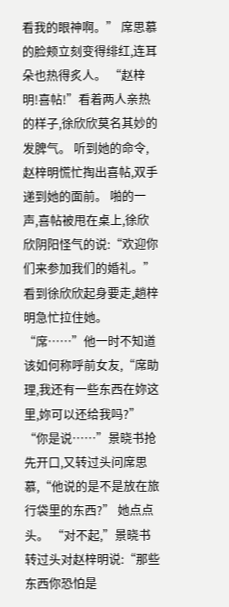看我的眼神啊。” 席思慕的脸颊立刻变得绯红,连耳朵也热得炙人。 “赵梓明!喜帖!”看着两人亲热的样子,徐欣欣莫名其妙的发脾气。 听到她的命令,赵梓明慌忙掏出喜帖,双手递到她的面前。 啪的一声,喜帖被甩在桌上,徐欣欣阴阳怪气的说:“欢迎你们来参加我们的婚礼。” 看到徐欣欣起身要走,趟梓明急忙拉住她。 “席……”他一时不知道该如何称呼前女友,“席助理,我还有一些东西在妳这里,妳可以还给我吗?” “你是说……”景晓书抢先开口,又转过头问席思慕,“他说的是不是放在旅行袋里的东西?” 她点点头。 “对不起,”景晓书转过头对赵梓明说:“那些东西你恐怕是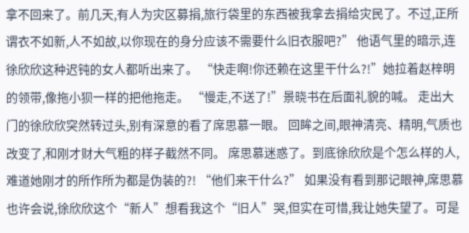拿不回来了。前几天,有人为灾区募捐,旅行袋里的东西被我拿去捐给灾民了。不过,正所谓衣不如新,人不如故,以你现在的身分应该不需要什么旧衣服吧?” 他语气里的暗示,连徐欣欣这种迟钝的女人都听出来了。 “快走啊!你还赖在这里干什么?!”她拉着赵梓明的领带,像拖小狈一样的把他拖走。 “慢走,不送了!”景晓书在后面礼貌的喊。 走出大门的徐欣欣突然转过头,别有深意的看了席思慕一眼。 回眸之间,眼神清亮、精明,气质也改变了,和刚才财大气粗的样子截然不同。 席思慕迷惑了。到底徐欣欣是个怎么样的人,难道她刚才的所作所为都是伪装的?! “他们来干什么?” 如果没有看到那记眼神,席思慕也许会说,徐欣欣这个“新人”想看我这个“旧人”哭,但实在可惜,我让她失望了。可是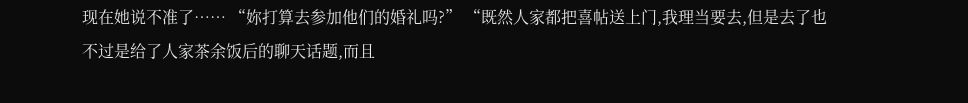现在她说不准了…… “妳打算去参加他们的婚礼吗?” “既然人家都把喜帖送上门,我理当要去,但是去了也不过是给了人家茶余饭后的聊天话题,而且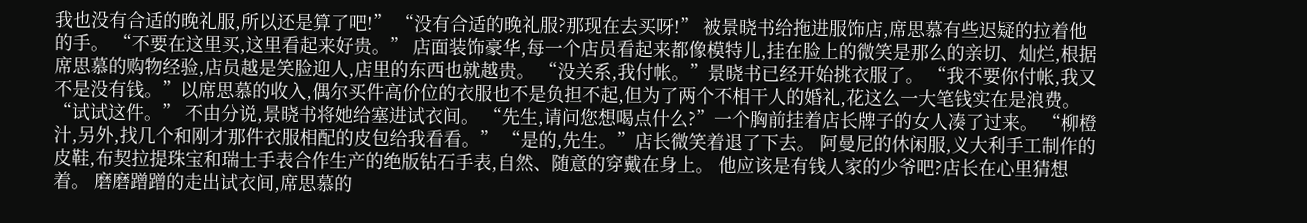我也没有合适的晚礼服,所以还是算了吧!” “没有合适的晚礼服?那现在去买呀!” 被景晓书给拖进服饰店,席思慕有些迟疑的拉着他的手。 “不要在这里买,这里看起来好贵。” 店面装饰豪华,每一个店员看起来都像模特儿,挂在脸上的微笑是那么的亲切、灿烂,根据席思慕的购物经验,店员越是笑脸迎人,店里的东西也就越贵。 “没关系,我付帐。”景晓书已经开始挑衣服了。 “我不要你付帐,我又不是没有钱。”以席思慕的收入,偶尔买件高价位的衣服也不是负担不起,但为了两个不相干人的婚礼,花这么一大笔钱实在是浪费。 “试试这件。” 不由分说,景晓书将她给塞进试衣间。 “先生,请问您想喝点什么?”一个胸前挂着店长牌子的女人凑了过来。 “柳橙汁,另外,找几个和刚才那件衣服相配的皮包给我看看。” “是的,先生。”店长微笑着退了下去。 阿曼尼的休闲服,义大利手工制作的皮鞋,布契拉提珠宝和瑞士手表合作生产的绝版钻石手表,自然、随意的穿戴在身上。 他应该是有钱人家的少爷吧?店长在心里猜想着。 磨磨蹭蹭的走出试衣间,席思慕的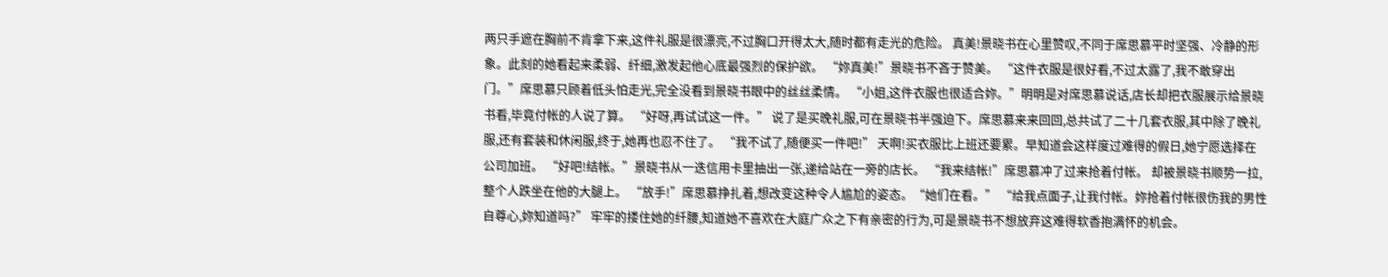两只手遮在胸前不肯拿下来,这件礼服是很漂亮,不过胸口开得太大,随时都有走光的危险。 真美!景晓书在心里赞叹,不同于席思慕平时坚强、冷静的形象。此刻的她看起来柔弱、纤细,激发起他心底最强烈的保护欲。 “妳真美!”景晓书不吝于赞美。 “这件衣服是很好看,不过太露了,我不敢穿出门。”席思慕只顾着低头怕走光,完全没看到景晓书眼中的丝丝柔情。 “小姐,这件衣服也很适合妳。”明明是对席思慕说话,店长却把衣服展示给景晓书看,毕竟付帐的人说了算。 “好呀,再试试这一件。” 说了是买晚礼服,可在景晓书半强迫下。席思慕来来回回,总共试了二十几套衣服,其中除了晚礼服,还有套装和休闲服,终于,她再也忍不住了。 “我不试了,随便买一件吧!” 天啊!买衣服比上班还要累。早知道会这样度过难得的假日,她宁愿选择在公司加班。 “好吧!结帐。”景晓书从一迭信用卡里抽出一张,递给站在一旁的店长。 “我来结帐!”席思慕冲了过来抢着付帐。 却被景晓书顺势一拉,整个人跌坐在他的大腿上。 “放手!”席思慕挣扎着,想改变这种令人尴尬的姿态。“她们在看。” “给我点面子,让我付帐。妳抢着付帐很伤我的男性自尊心,妳知道吗?” 牢牢的搂住她的纤腰,知道她不喜欢在大庭广众之下有亲密的行为,可是景晓书不想放弃这难得软香抱满怀的机会。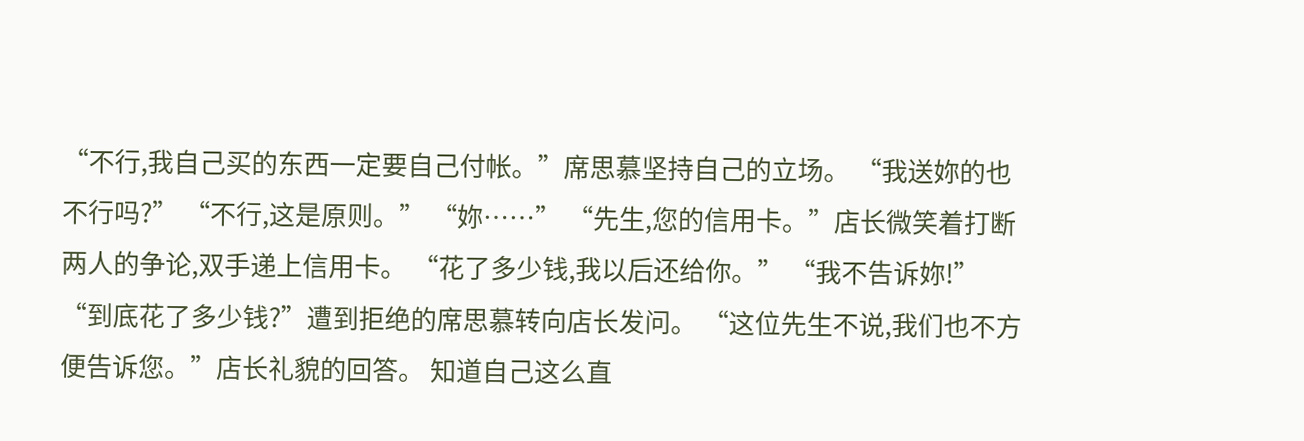“不行,我自己买的东西一定要自己付帐。”席思慕坚持自己的立场。 “我送妳的也不行吗?” “不行,这是原则。” “妳……” “先生,您的信用卡。”店长微笑着打断两人的争论,双手递上信用卡。 “花了多少钱,我以后还给你。” “我不告诉妳!” “到底花了多少钱?”遭到拒绝的席思慕转向店长发问。 “这位先生不说,我们也不方便告诉您。”店长礼貌的回答。 知道自己这么直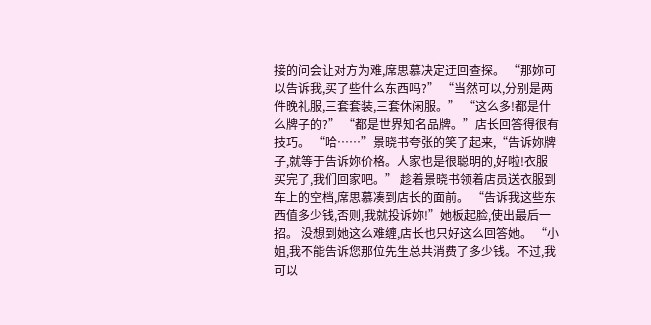接的问会让对方为难,席思慕决定迂回查探。 “那妳可以告诉我,买了些什么东西吗?” “当然可以,分别是两件晚礼服,三套套装,三套休闲服。” “这么多!都是什么牌子的?” “都是世界知名品牌。”店长回答得很有技巧。 “哈……”景晓书夸张的笑了起来,“告诉妳牌子,就等于告诉妳价格。人家也是很聪明的,好啦!衣服买完了,我们回家吧。” 趁着景晓书领着店员送衣服到车上的空档,席思慕凑到店长的面前。 “告诉我这些东西值多少钱,否则,我就投诉妳!”她板起脸,使出最后一招。 没想到她这么难缠,店长也只好这么回答她。 “小姐,我不能告诉您那位先生总共消费了多少钱。不过,我可以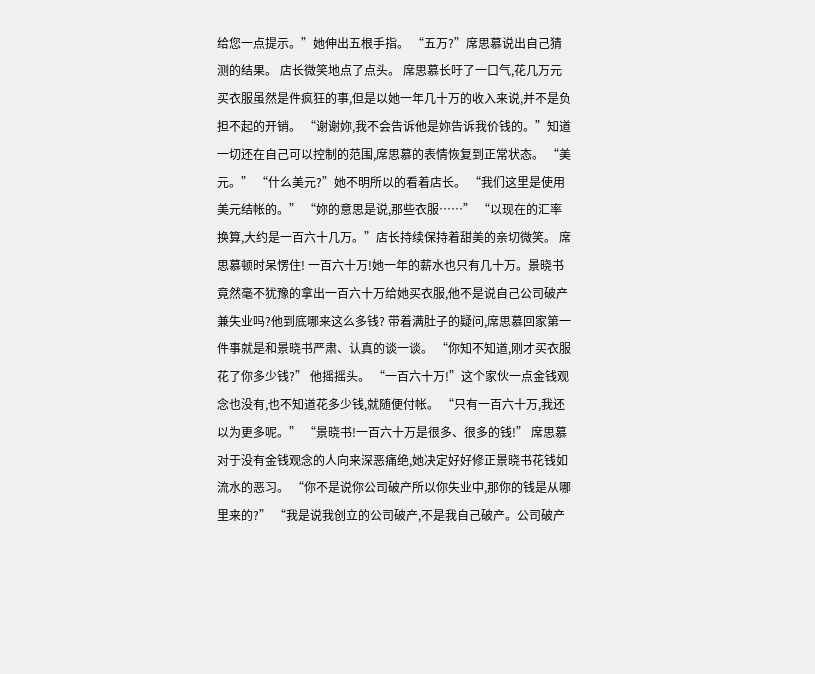给您一点提示。”她伸出五根手指。 “五万?”席思慕说出自己猜测的结果。 店长微笑地点了点头。 席思慕长吁了一口气,花几万元买衣服虽然是件疯狂的事,但是以她一年几十万的收入来说,并不是负担不起的开销。 “谢谢妳,我不会告诉他是妳告诉我价钱的。”知道一切还在自己可以控制的范围,席思慕的表情恢复到正常状态。 “美元。” “什么美元?”她不明所以的看着店长。 “我们这里是使用美元结帐的。” “妳的意思是说,那些衣服……” “以现在的汇率换算,大约是一百六十几万。”店长持续保持着甜美的亲切微笑。 席思慕顿时呆愣住! 一百六十万!她一年的薪水也只有几十万。景晓书竟然毫不犹豫的拿出一百六十万给她买衣服,他不是说自己公司破产兼失业吗?他到底哪来这么多钱? 带着满肚子的疑问,席思慕回家第一件事就是和景晓书严肃、认真的谈一谈。 “你知不知道,刚才买衣服花了你多少钱?” 他摇摇头。 “一百六十万!”这个家伙一点金钱观念也没有,也不知道花多少钱,就随便付帐。 “只有一百六十万,我还以为更多呢。” “景晓书!一百六十万是很多、很多的钱!” 席思慕对于没有金钱观念的人向来深恶痛绝,她决定好好修正景晓书花钱如流水的恶习。 “你不是说你公司破产所以你失业中,那你的钱是从哪里来的?” “我是说我创立的公司破产,不是我自己破产。公司破产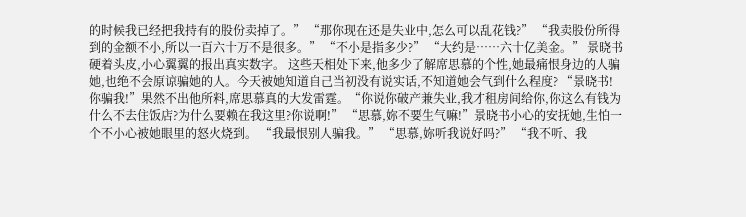的时候我已经把我持有的股份卖掉了。” “那你现在还是失业中,怎么可以乱花钱?” “我卖股份所得到的金额不小,所以一百六十万不是很多。” “不小是指多少?” “大约是……六十亿美金。” 景晓书硬着头皮,小心翼翼的报出真实数字。 这些天相处下来,他多少了解席思慕的个性,她最痛恨身边的人骗她,也绝不会原谅骗她的人。今天被她知道自己当初没有说实话,不知道她会气到什么程度? “景晓书!你骗我!”果然不出他所料,席思慕真的大发雷霆。“你说你破产兼失业,我才租房间给你,你这么有钱为什么不去住饭店?为什么要赖在我这里?你说啊!” “思慕,妳不要生气嘛!”景晓书小心的安抚她,生怕一个不小心被她眼里的怒火烧到。 “我最恨别人骗我。” “思慕,妳听我说好吗?” “我不听、我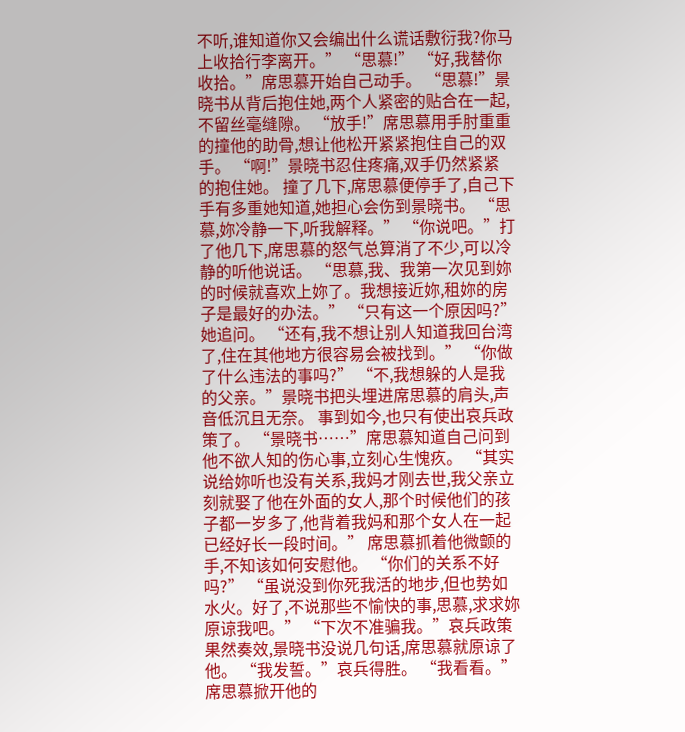不听,谁知道你又会编出什么谎话敷衍我?你马上收拾行李离开。” “思慕!” “好,我替你收拾。”席思慕开始自己动手。 “思慕!”景晓书从背后抱住她,两个人紧密的贴合在一起,不留丝毫缝隙。 “放手!”席思慕用手肘重重的撞他的助骨,想让他松开紧紧抱住自己的双手。 “啊!”景晓书忍住疼痛,双手仍然紧紧的抱住她。 撞了几下,席思慕便停手了,自己下手有多重她知道,她担心会伤到景晓书。 “思慕,妳冷静一下,听我解释。” “你说吧。”打了他几下,席思慕的怒气总算消了不少,可以冷静的听他说话。 “思慕,我、我第一次见到妳的时候就喜欢上妳了。我想接近妳,租妳的房子是最好的办法。” “只有这一个原因吗?”她追问。 “还有,我不想让别人知道我回台湾了,住在其他地方很容易会被找到。” “你做了什么违法的事吗?” “不,我想躲的人是我的父亲。”景晓书把头埋进席思慕的肩头,声音低沉且无奈。 事到如今,也只有使出哀兵政策了。 “景晓书……”席思慕知道自己问到他不欲人知的伤心事,立刻心生愧疚。 “其实说给妳听也没有关系,我妈才刚去世,我父亲立刻就娶了他在外面的女人,那个时候他们的孩子都一岁多了,他背着我妈和那个女人在一起已经好长一段时间。” 席思慕抓着他微颤的手,不知该如何安慰他。 “你们的关系不好吗?” “虽说没到你死我活的地步,但也势如水火。好了,不说那些不愉快的事,思慕,求求妳原谅我吧。” “下次不准骗我。”哀兵政策果然奏效,景晓书没说几句话,席思慕就原谅了他。 “我发誓。”哀兵得胜。 “我看看。”席思慕掀开他的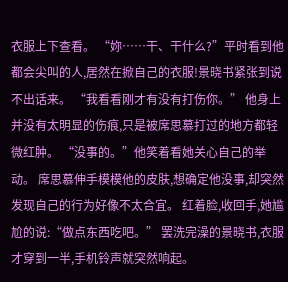衣服上下查看。 “妳……干、干什么?”平时看到他都会尖叫的人,居然在掀自己的衣服!景晓书紧张到说不出话来。 “我看看刚才有没有打伤你。” 他身上并没有太明显的伤痕,只是被席思慕打过的地方都轻微红肿。 “没事的。”他笑着看她关心自己的举动。 席思慕伸手模模他的皮肤,想确定他没事,却突然发现自己的行为好像不太合宜。 红着脸,收回手,她尴尬的说:“做点东西吃吧。” 罢洗完澡的景晓书,衣服才穿到一半,手机铃声就突然响起。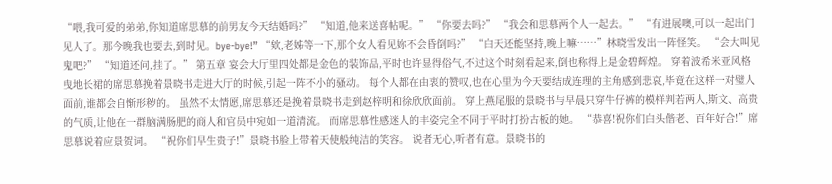“喂,我可爱的弟弟,你知道席思慕的前男友今天结婚吗?” “知道,他来送喜帖呢。” “你要去吗?” “我会和思慕两个人一起去。” “有进展噢,可以一起出门见人了。那今晚我也要去,到时见。bye-bye!” “欸,老姊等一下,那个女人看见妳不会昏倒吗?” “白天还能坚持,晚上嘛……”林晓雪发出一阵怪笑。 “会大叫见鬼吧?” “知道还问,挂了。” 第五章 宴会大厅里四处都是金色的装饰品,平时也许显得俗气,不过这个时刻看起来,倒也称得上是金碧辉煌。 穿着波希米亚风格曳地长裙的席思慕挽着景晓书走进大厅的时候,引起一阵不小的骚动。 每个人都在由衷的赞叹,也在心里为今天要结成连理的主角感到悲哀,毕竟在这样一对璧人面前,谁都会自惭形秽的。 虽然不太情愿,席思慕还是挽着景晓书走到赵梓明和徐欣欣面前。 穿上燕尾服的景晓书与早晨只穿牛仔裤的模样判若两人,斯文、高贵的气质,让他在一群脑满肠肥的商人和官员中宛如一道清流。 而席思慕性感迷人的丰姿完全不同于平时打扮古板的她。 “恭喜!祝你们白头偕老、百年好合!”席思慕说着应景贺词。 “祝你们早生贵子!”景晓书脸上带着天使般纯洁的笑容。 说者无心,听者有意。景晓书的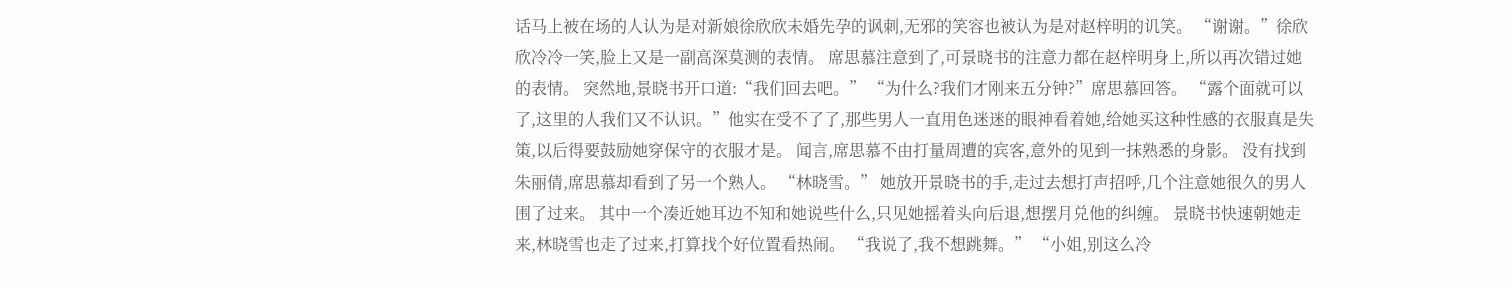话马上被在场的人认为是对新娘徐欣欣未婚先孕的讽刺,无邪的笑容也被认为是对赵梓明的讥笑。 “谢谢。”徐欣欣冷冷一笑,脸上又是一副高深莫测的表情。 席思慕注意到了,可景晓书的注意力都在赵梓明身上,所以再次错过她的表情。 突然地,景晓书开口道:“我们回去吧。” “为什么?我们才刚来五分钟?”席思慕回答。 “露个面就可以了,这里的人我们又不认识。”他实在受不了了,那些男人一直用色迷迷的眼神看着她,给她买这种性感的衣服真是失策,以后得要鼓励她穿保守的衣服才是。 闻言,席思慕不由打量周遭的宾客,意外的见到一抹熟悉的身影。 没有找到朱丽倩,席思慕却看到了另一个熟人。 “林晓雪。” 她放开景晓书的手,走过去想打声招呼,几个注意她很久的男人围了过来。 其中一个凑近她耳边不知和她说些什么,只见她摇着头向后退,想摆月兑他的纠缠。 景晓书快速朝她走来,林晓雪也走了过来,打算找个好位置看热闹。 “我说了,我不想跳舞。” “小姐,别这么冷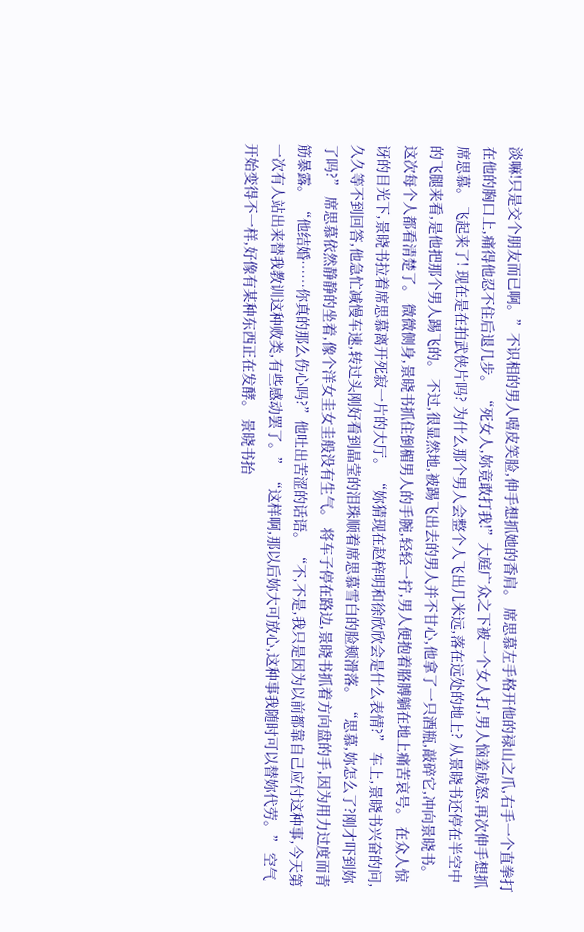淡嘛!只是交个朋友而已啊。”不识相的男人嘻皮笑脸,伸手想抓她的香肩。 席思慕左手格开他的禄山之爪,右手一个直拳打在他的胸口上,痛得他忍不住后退几步。 “死女人,妳竟敢打我!”大庭广众之下被一个女人打,男人恼羞成怒,再次伸手想抓席思慕。 飞起来了! 现在是在拍武侠片吗? 为什么那个男人会整个人飞出几米远,落在远处的地上? 从景晓书还停在半空中的飞腿来看,是他把那个男人踢飞的。 不过,很显然地,被踢飞出去的男人并不甘心,他拿了一只酒瓶,敲碎它,冲向景晓书。 这次每个人都看清楚了。 微微侧身,景晓书抓住倒楣男人的手腕,轻轻一拧,男人便抱着胳膊躺在地上痛苦哀号。 在众人惊讶的目光下,景晓书拉着席思慕离开死寂一片的大厅。 “妳猜现在赵梓明和徐欣欣会是什么表情?” 车上,景晓书兴奋的问,久久等不到回答,他急忙减慢车速,转过头刚好看到晶莹的泪珠顺着席思慕雪白的脸颊滑落。 “思慕,妳怎么了?刚才吓到妳了吗?” 席思慕依然静静的坐着,像个洋女圭女圭般没有生气。 将车子停在路边,景晓书抓着方向盘的手,因为用力过度而青筋暴露。 “他结婚……你真的那么伤心吗?”他吐出苦涩的话语。 “不,不是,我只是因为以前都靠自己应付这种事,今天第一次有人站出来替我教训这种败类,有些感动罢了。” “这样啊,那以后妳大可放心,这种事我随时可以替妳代劳。” 空气开始变得不一样,好像有某种东西正在发酵。 景晓书抬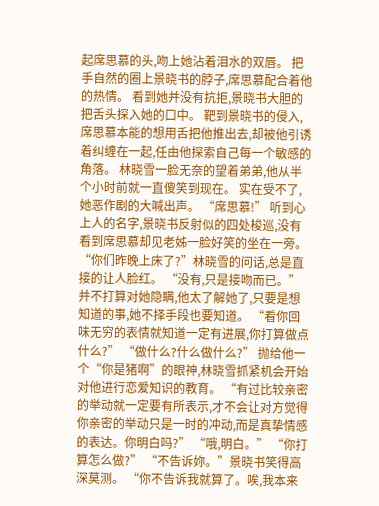起席思慕的头,吻上她沾着泪水的双唇。 把手自然的圈上景晓书的脖子,席思慕配合着他的热情。 看到她并没有抗拒,景晓书大胆的把舌头探入她的口中。 靶到景晓书的侵入,席思慕本能的想用舌把他推出去,却被他引诱着纠缠在一起,任由他探索自己每一个敏感的角落。 林晓雪一脸无奈的望着弟弟,他从半个小时前就一直傻笑到现在。 实在受不了,她恶作剧的大喊出声。 “席思慕!” 听到心上人的名字,景晓书反射似的四处梭巡,没有看到席思慕却见老姊一脸好笑的坐在一旁。 “你们昨晚上床了?”林晓雪的问话,总是直接的让人脸红。 “没有,只是接吻而已。”并不打算对她隐瞒,他太了解她了,只要是想知道的事,她不择手段也要知道。 “看你回味无穷的表情就知道一定有进展,你打算做点什么?” “做什么?什么做什么?” 抛给他一个“你是猪啊”的眼神,林晓雪抓紧机会开始对他进行恋爱知识的教育。 “有过比较亲密的举动就一定要有所表示,才不会让对方觉得你亲密的举动只是一时的冲动,而是真挚情感的表达。你明白吗?” “哦,明白。” “你打算怎么做?” “不告诉妳。”景晓书笑得高深莫测。 “你不告诉我就算了。唉,我本来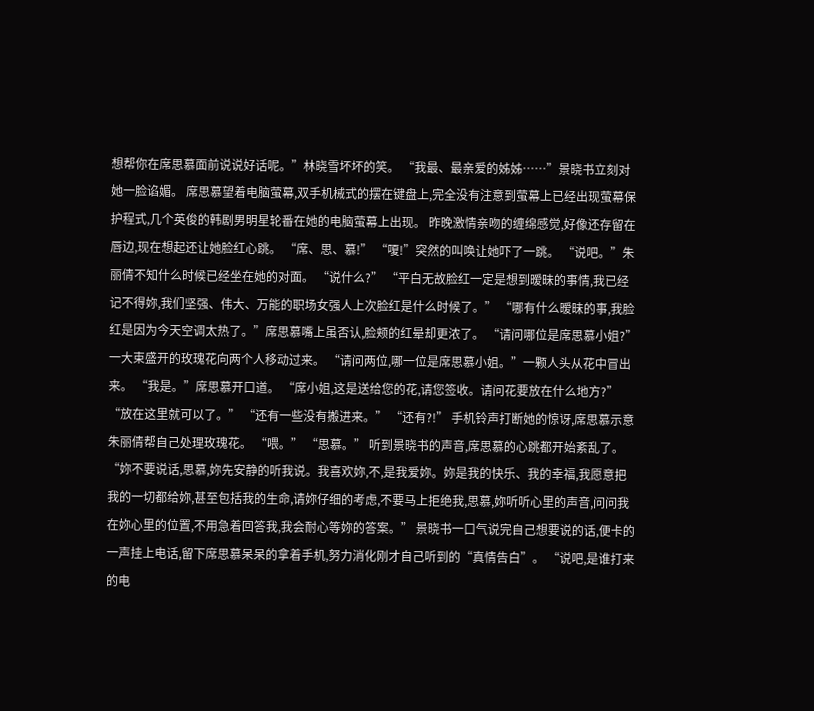想帮你在席思慕面前说说好话呢。”林晓雪坏坏的笑。 “我最、最亲爱的姊姊……”景晓书立刻对她一脸谄媚。 席思慕望着电脑萤幕,双手机械式的摆在键盘上,完全没有注意到萤幕上已经出现萤幕保护程式,几个英俊的韩剧男明星轮番在她的电脑萤幕上出现。 昨晚激情亲吻的缠绵感觉,好像还存留在唇边,现在想起还让她脸红心跳。 “席、思、慕!” “嗄!”突然的叫唤让她吓了一跳。 “说吧。”朱丽倩不知什么时候已经坐在她的对面。 “说什么?” “平白无故脸红一定是想到暧昧的事情,我已经记不得妳,我们坚强、伟大、万能的职场女强人上次脸红是什么时候了。” “哪有什么暧昧的事,我脸红是因为今天空调太热了。”席思慕嘴上虽否认,脸颊的红晕却更浓了。 “请问哪位是席思慕小姐?” 一大束盛开的玫瑰花向两个人移动过来。 “请问两位,哪一位是席思慕小姐。”一颗人头从花中冒出来。 “我是。”席思慕开口道。 “席小姐,这是送给您的花,请您签收。请问花要放在什么地方?” “放在这里就可以了。” “还有一些没有搬进来。” “还有?!” 手机铃声打断她的惊讶,席思慕示意朱丽倩帮自己处理玫瑰花。 “喂。” “思慕。” 听到景晓书的声音,席思慕的心跳都开始紊乱了。 “妳不要说话,思慕,妳先安静的听我说。我喜欢妳,不,是我爱妳。妳是我的快乐、我的幸福,我愿意把我的一切都给妳,甚至包括我的生命,请妳仔细的考虑,不要马上拒绝我,思慕,妳听听心里的声音,问问我在妳心里的位置,不用急着回答我,我会耐心等妳的答案。” 景晓书一口气说完自己想要说的话,便卡的一声挂上电话,留下席思慕呆呆的拿着手机,努力消化刚才自己听到的“真情告白”。 “说吧,是谁打来的电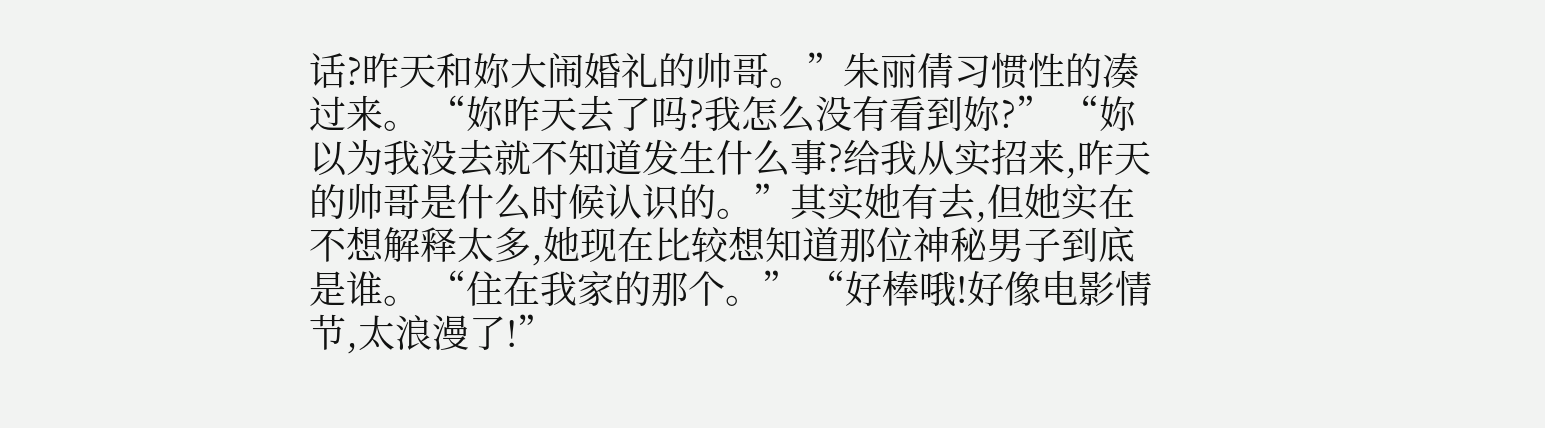话?昨天和妳大闹婚礼的帅哥。”朱丽倩习惯性的凑过来。 “妳昨天去了吗?我怎么没有看到妳?” “妳以为我没去就不知道发生什么事?给我从实招来,昨天的帅哥是什么时候认识的。”其实她有去,但她实在不想解释太多,她现在比较想知道那位神秘男子到底是谁。 “住在我家的那个。” “好棒哦!好像电影情节,太浪漫了!”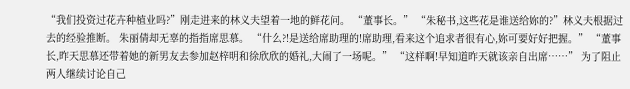“我们投资过花卉种植业吗?”刚走进来的林义夫望着一地的鲜花问。 “董事长。” “朱秘书,这些花是谁送给妳的?”林义夫根据过去的经验推断。 朱丽倩却无辜的指指席思慕。 “什么?!是送给席助理的!席助理,看来这个追求者很有心,妳可要好好把握。” “董事长,昨天思慕还带着她的新男友去参加赵梓明和徐欣欣的婚礼,大闹了一场呢。” “这样啊!早知道昨天就该亲自出席……” 为了阻止两人继续讨论自己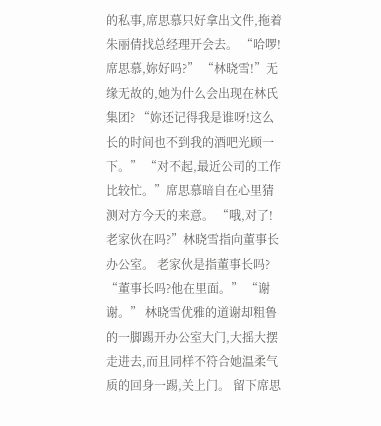的私事,席思慕只好拿出文件,拖着朱丽倩找总经理开会去。 “哈啰!席思慕,妳好吗?” “林晓雪!”无缘无故的,她为什么会出现在林氏集团? “妳还记得我是谁呀!这么长的时间也不到我的酒吧光顾一下。” “对不起,最近公司的工作比较忙。”席思慕暗自在心里猜测对方今天的来意。 “哦,对了!老家伙在吗?”林晓雪指向董事长办公室。 老家伙是指董事长吗? “董事长吗?他在里面。” “谢谢。” 林晓雪优雅的道谢却粗鲁的一脚踢开办公室大门,大摇大摆走进去,而且同样不符合她温柔气质的回身一踢,关上门。 留下席思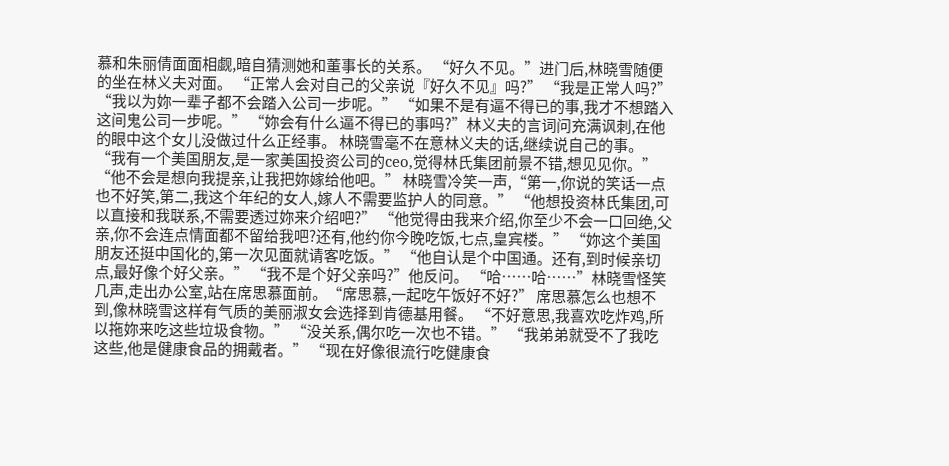慕和朱丽倩面面相觑,暗自猜测她和董事长的关系。 “好久不见。”进门后,林晓雪随便的坐在林义夫对面。 “正常人会对自己的父亲说『好久不见』吗?” “我是正常人吗?” “我以为妳一辈子都不会踏入公司一步呢。” “如果不是有逼不得已的事,我才不想踏入这间鬼公司一步呢。” “妳会有什么逼不得已的事吗?”林义夫的言词问充满讽刺,在他的眼中这个女儿没做过什么正经事。 林晓雪毫不在意林义夫的话,继续说自己的事。 “我有一个美国朋友,是一家美国投资公司的ceo,觉得林氏集团前景不错,想见见你。” “他不会是想向我提亲,让我把妳嫁给他吧。” 林晓雪冷笑一声,“第一,你说的笑话一点也不好笑,第二,我这个年纪的女人,嫁人不需要监护人的同意。” “他想投资林氏集团,可以直接和我联系,不需要透过妳来介绍吧?” “他觉得由我来介绍,你至少不会一口回绝,父亲,你不会连点情面都不留给我吧?还有,他约你今晚吃饭,七点,皇宾楼。” “妳这个美国朋友还挺中国化的,第一次见面就请客吃饭。” “他自认是个中国通。还有,到时候亲切点,最好像个好父亲。” “我不是个好父亲吗?”他反问。 “哈……哈……”林晓雪怪笑几声,走出办公室,站在席思慕面前。“席思慕,一起吃午饭好不好?” 席思慕怎么也想不到,像林晓雪这样有气质的美丽淑女会选择到肯德基用餐。 “不好意思,我喜欢吃炸鸡,所以拖妳来吃这些垃圾食物。” “没关系,偶尔吃一次也不错。” “我弟弟就受不了我吃这些,他是健康食品的拥戴者。” “现在好像很流行吃健康食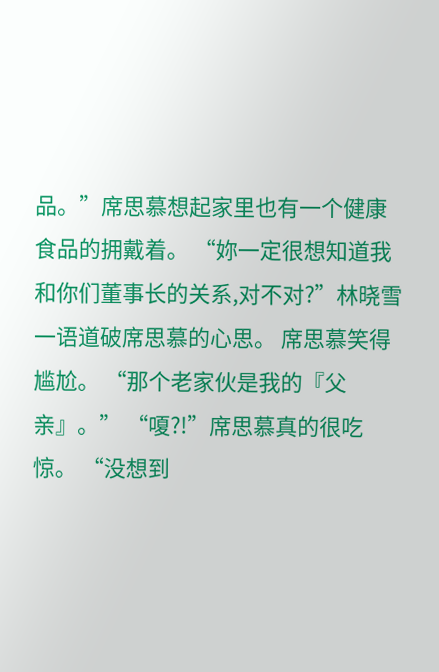品。”席思慕想起家里也有一个健康食品的拥戴着。 “妳一定很想知道我和你们董事长的关系,对不对?”林晓雪一语道破席思慕的心思。 席思慕笑得尴尬。 “那个老家伙是我的『父亲』。” “嗄?!”席思慕真的很吃惊。 “没想到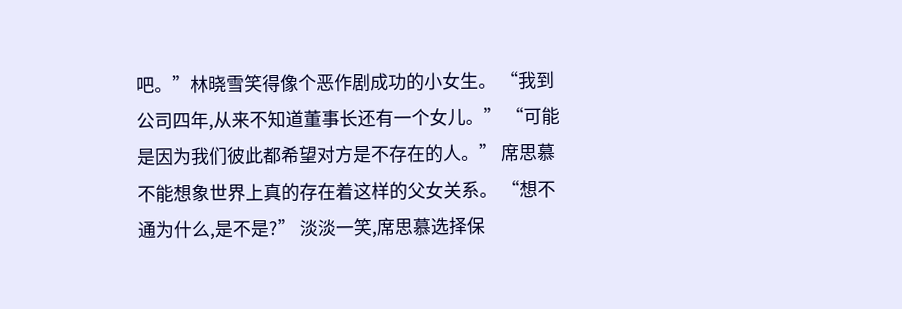吧。”林晓雪笑得像个恶作剧成功的小女生。 “我到公司四年,从来不知道董事长还有一个女儿。” “可能是因为我们彼此都希望对方是不存在的人。” 席思慕不能想象世界上真的存在着这样的父女关系。 “想不通为什么,是不是?” 淡淡一笑,席思慕选择保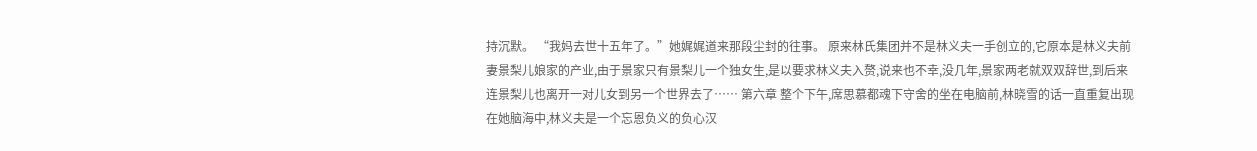持沉默。 “我妈去世十五年了。”她娓娓道来那段尘封的往事。 原来林氏集团并不是林义夫一手创立的,它原本是林义夫前妻景梨儿娘家的产业,由于景家只有景梨儿一个独女生,是以要求林义夫入赘,说来也不幸,没几年,景家两老就双双辞世,到后来连景梨儿也离开一对儿女到另一个世界去了…… 第六章 整个下午,席思慕都魂下守舍的坐在电脑前,林晓雪的话一直重复出现在她脑海中,林义夫是一个忘恩负义的负心汉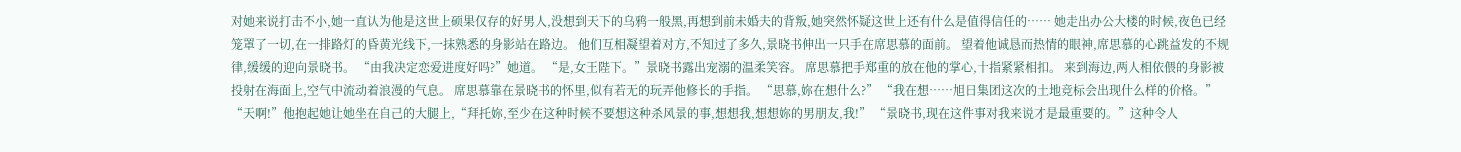对她来说打击不小,她一直认为他是这世上硕果仅存的好男人,没想到天下的乌鸦一般黑,再想到前未婚夫的背叛,她突然怀疑这世上还有什么是值得信任的…… 她走出办公大楼的时候,夜色已经笼罩了一切,在一排路灯的昏黄光线下,一抹熟悉的身影站在路边。 他们互相凝望着对方,不知过了多久,景晓书伸出一只手在席思慕的面前。 望着他诚恳而热情的眼神,席思慕的心跳益发的不规律,缓缓的迎向景晓书。 “由我决定恋爱进度好吗?”她道。 “是,女王陛下。”景晓书露出宠溺的温柔笑容。 席思慕把手郑重的放在他的掌心,十指紧紧相扣。 来到海边,两人相依偎的身影被投射在海面上,空气中流动着浪漫的气息。 席思慕靠在景晓书的怀里,似有若无的玩弄他修长的手指。 “思慕,妳在想什么?” “我在想……旭日集团这次的土地竞标会出现什么样的价格。” “天啊!”他抱起她让她坐在自己的大腿上,“拜托妳,至少在这种时候不要想这种杀风景的事,想想我,想想妳的男朋友,我!” “景晓书,现在这件事对我来说才是最重要的。”这种令人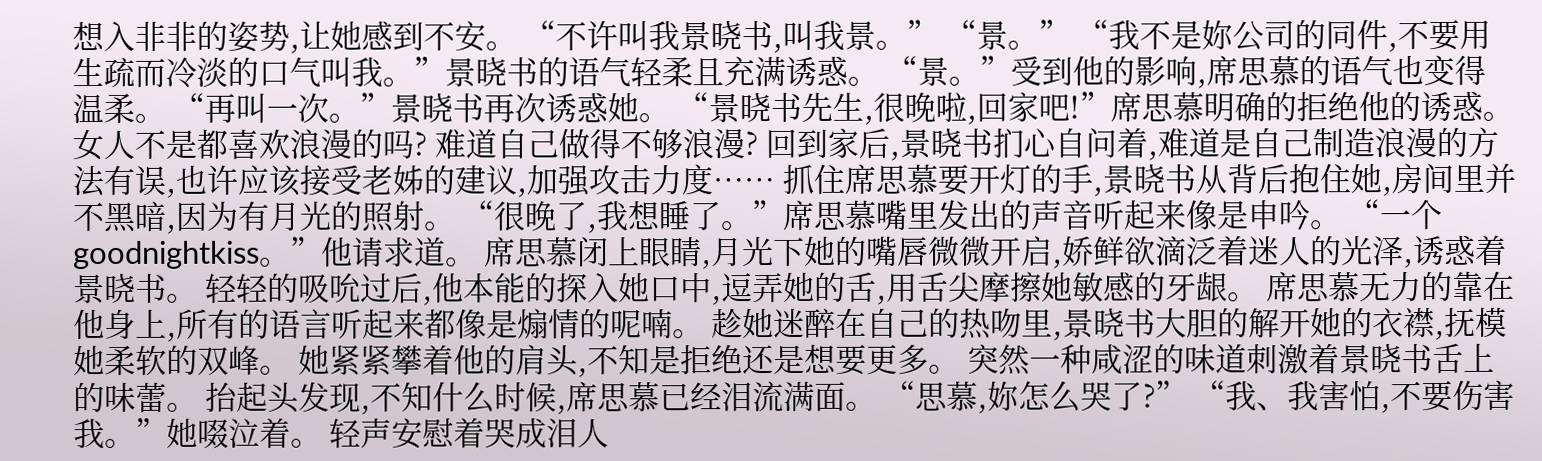想入非非的姿势,让她感到不安。 “不许叫我景晓书,叫我景。” “景。” “我不是妳公司的同件,不要用生疏而冷淡的口气叫我。”景晓书的语气轻柔且充满诱惑。 “景。”受到他的影响,席思慕的语气也变得温柔。 “再叫一次。”景晓书再次诱惑她。 “景晓书先生,很晚啦,回家吧!”席思慕明确的拒绝他的诱惑。 女人不是都喜欢浪漫的吗? 难道自己做得不够浪漫? 回到家后,景晓书扪心自问着,难道是自己制造浪漫的方法有误,也许应该接受老姊的建议,加强攻击力度…… 抓住席思慕要开灯的手,景晓书从背后抱住她,房间里并不黑暗,因为有月光的照射。 “很晚了,我想睡了。”席思慕嘴里发出的声音听起来像是申吟。 “一个goodnightkiss。”他请求道。 席思慕闭上眼睛,月光下她的嘴唇微微开启,娇鲜欲滴泛着迷人的光泽,诱惑着景晓书。 轻轻的吸吮过后,他本能的探入她口中,逗弄她的舌,用舌尖摩擦她敏感的牙龈。 席思慕无力的靠在他身上,所有的语言听起来都像是煽情的呢喃。 趁她迷醉在自己的热吻里,景晓书大胆的解开她的衣襟,抚模她柔软的双峰。 她紧紧攀着他的肩头,不知是拒绝还是想要更多。 突然一种咸涩的味道刺激着景晓书舌上的味蕾。 抬起头发现,不知什么时候,席思慕已经泪流满面。 “思慕,妳怎么哭了?” “我、我害怕,不要伤害我。”她啜泣着。 轻声安慰着哭成泪人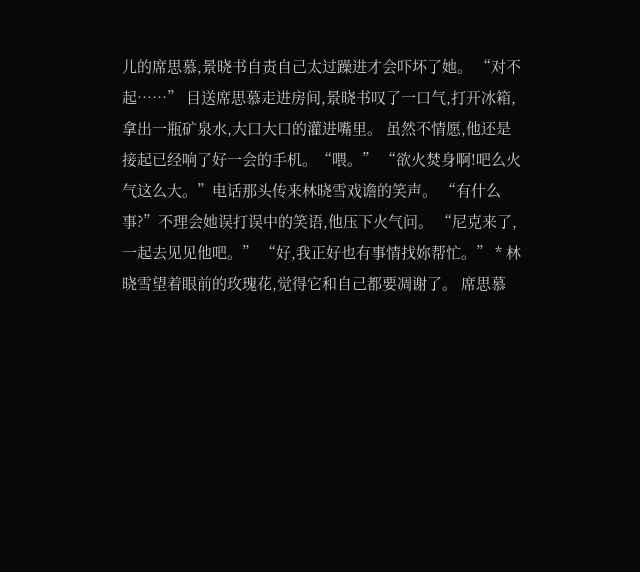儿的席思慕,景晓书自责自己太过躁进才会吓坏了她。 “对不起……” 目送席思慕走进房间,景晓书叹了一口气,打开冰箱,拿出一瓶矿泉水,大口大口的灌进嘴里。 虽然不情愿,他还是接起已经响了好一会的手机。“喂。” “欲火焚身啊!吧么火气这么大。”电话那头传来林晓雪戏谵的笑声。 “有什么事?”不理会她误打误中的笑语,他压下火气问。 “尼克来了,一起去见见他吧。” “好,我正好也有事情找妳帮忙。” * 林晓雪望着眼前的玫瑰花,觉得它和自己都要凋谢了。 席思慕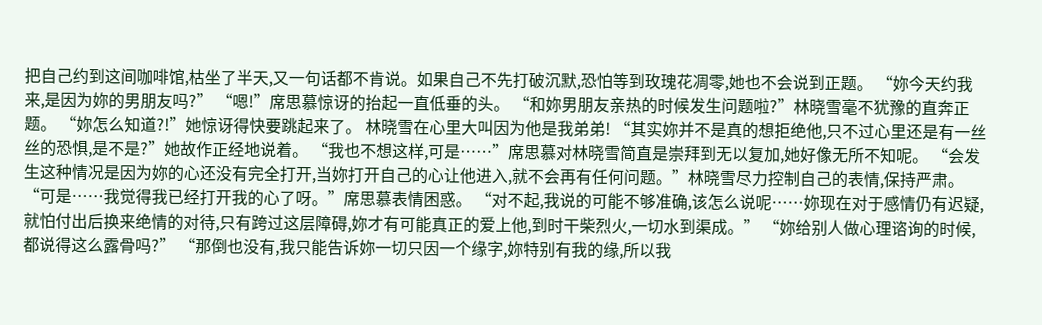把自己约到这间咖啡馆,枯坐了半天,又一句话都不肯说。如果自己不先打破沉默,恐怕等到玫瑰花凋零,她也不会说到正题。 “妳今天约我来,是因为妳的男朋友吗?” “嗯!”席思慕惊讶的抬起一直低垂的头。 “和妳男朋友亲热的时候发生问题啦?”林晓雪毫不犹豫的直奔正题。 “妳怎么知道?!”她惊讶得快要跳起来了。 林晓雪在心里大叫因为他是我弟弟! “其实妳并不是真的想拒绝他,只不过心里还是有一丝丝的恐惧,是不是?”她故作正经地说着。 “我也不想这样,可是……”席思慕对林晓雪简直是崇拜到无以复加,她好像无所不知呢。 “会发生这种情况是因为妳的心还没有完全打开,当妳打开自己的心让他进入,就不会再有任何问题。”林晓雪尽力控制自己的表情,保持严肃。 “可是……我觉得我已经打开我的心了呀。”席思慕表情困惑。 “对不起,我说的可能不够准确,该怎么说呢……妳现在对于感情仍有迟疑,就怕付出后换来绝情的对待,只有跨过这层障碍,妳才有可能真正的爱上他,到时干柴烈火,一切水到渠成。” “妳给别人做心理谘询的时候,都说得这么露骨吗?” “那倒也没有,我只能告诉妳一切只因一个缘字,妳特别有我的缘,所以我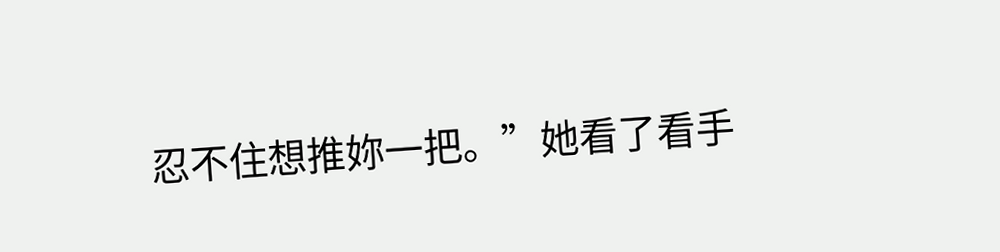忍不住想推妳一把。”她看了看手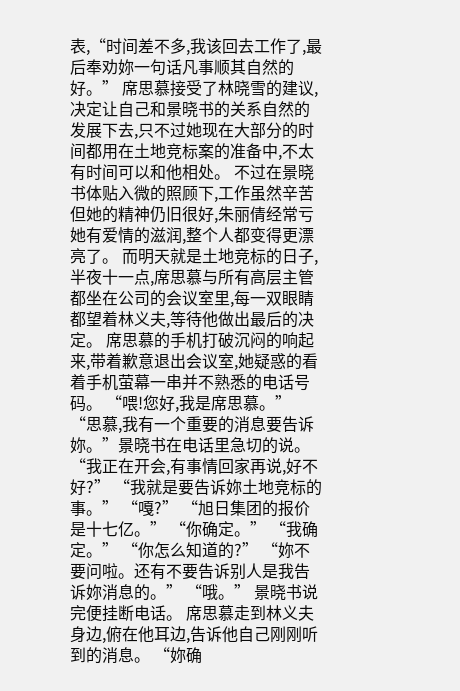表,“时间差不多,我该回去工作了,最后奉劝妳一句话凡事顺其自然的好。” 席思慕接受了林晓雪的建议,决定让自己和景晓书的关系自然的发展下去,只不过她现在大部分的时间都用在土地竞标案的准备中,不太有时间可以和他相处。 不过在景晓书体贴入微的照顾下,工作虽然辛苦但她的精神仍旧很好,朱丽倩经常亏她有爱情的滋润,整个人都变得更漂亮了。 而明天就是土地竞标的日子,半夜十一点,席思慕与所有高层主管都坐在公司的会议室里,每一双眼睛都望着林义夫,等待他做出最后的决定。 席思慕的手机打破沉闷的响起来,带着歉意退出会议室,她疑惑的看着手机萤幕一串并不熟悉的电话号码。 “喂!您好,我是席思慕。” “思慕,我有一个重要的消息要告诉妳。”景晓书在电话里急切的说。 “我正在开会,有事情回家再说,好不好?” “我就是要告诉妳土地竞标的事。” “嘎?” “旭日集团的报价是十七亿。” “你确定。” “我确定。” “你怎么知道的?” “妳不要问啦。还有不要告诉别人是我告诉妳消息的。” “哦。” 景晓书说完便挂断电话。 席思慕走到林义夫身边,俯在他耳边,告诉他自己刚刚听到的消息。 “妳确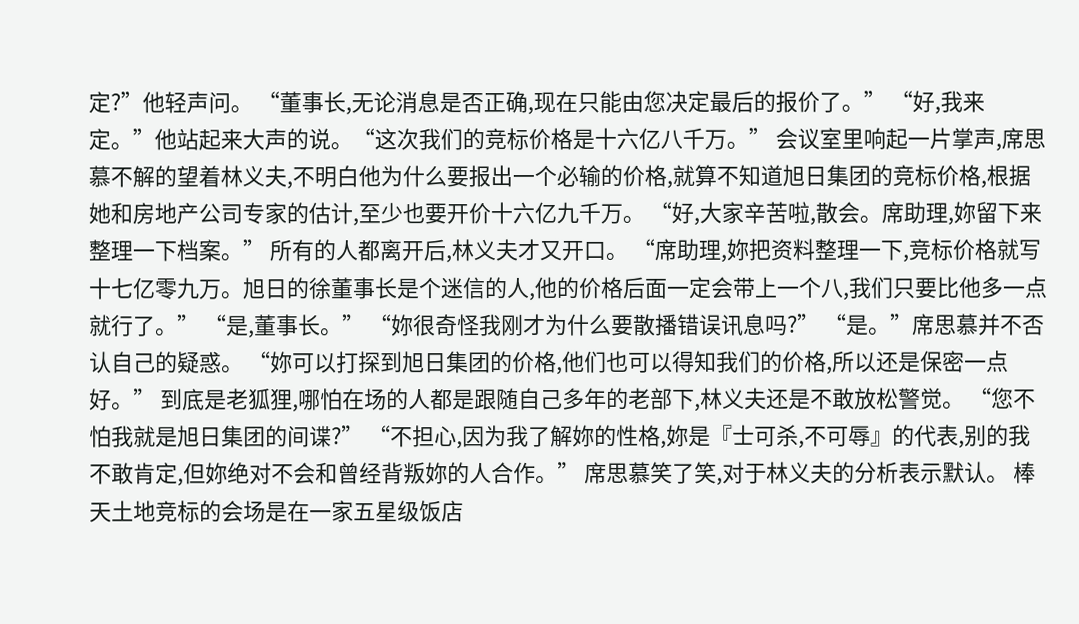定?”他轻声问。 “董事长,无论消息是否正确,现在只能由您决定最后的报价了。” “好,我来定。”他站起来大声的说。“这次我们的竞标价格是十六亿八千万。” 会议室里响起一片掌声,席思慕不解的望着林义夫,不明白他为什么要报出一个必输的价格,就算不知道旭日集团的竞标价格,根据她和房地产公司专家的估计,至少也要开价十六亿九千万。 “好,大家辛苦啦,散会。席助理,妳留下来整理一下档案。” 所有的人都离开后,林义夫才又开口。 “席助理,妳把资料整理一下,竞标价格就写十七亿零九万。旭日的徐董事长是个迷信的人,他的价格后面一定会带上一个八,我们只要比他多一点就行了。” “是,董事长。” “妳很奇怪我刚才为什么要散播错误讯息吗?” “是。”席思慕并不否认自己的疑惑。 “妳可以打探到旭日集团的价格,他们也可以得知我们的价格,所以还是保密一点好。” 到底是老狐狸,哪怕在场的人都是跟随自己多年的老部下,林义夫还是不敢放松警觉。 “您不怕我就是旭日集团的间谍?” “不担心,因为我了解妳的性格,妳是『士可杀,不可辱』的代表,别的我不敢肯定,但妳绝对不会和曾经背叛妳的人合作。” 席思慕笑了笑,对于林义夫的分析表示默认。 棒天土地竞标的会场是在一家五星级饭店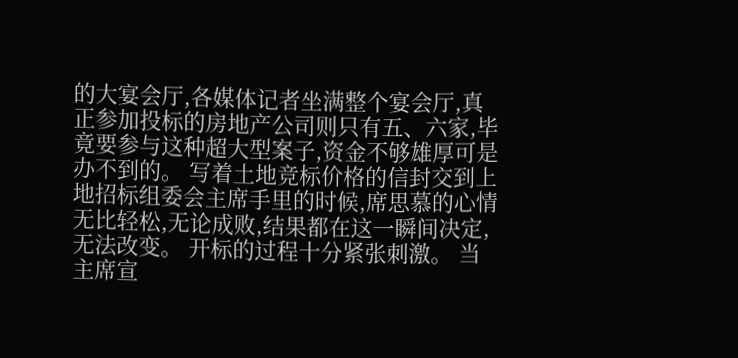的大宴会厅,各媒体记者坐满整个宴会厅,真正参加投标的房地产公司则只有五、六家,毕竟要参与这种超大型案子,资金不够雄厚可是办不到的。 写着土地竞标价格的信封交到上地招标组委会主席手里的时候,席思慕的心情无比轻松,无论成败,结果都在这一瞬间决定,无法改变。 开标的过程十分紧张刺激。 当主席宣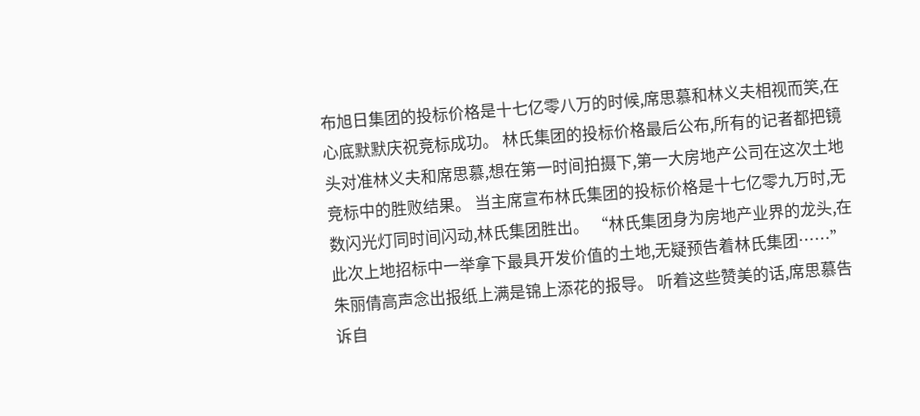布旭日集团的投标价格是十七亿零八万的时候,席思慕和林义夫相视而笑,在心底默默庆祝竞标成功。 林氏集团的投标价格最后公布,所有的记者都把镜头对准林义夫和席思慕,想在第一时间拍摄下,第一大房地产公司在这次土地竞标中的胜败结果。 当主席宣布林氏集团的投标价格是十七亿零九万时,无数闪光灯同时间闪动,林氏集团胜出。 “林氏集团身为房地产业界的龙头,在此次上地招标中一举拿下最具开发价值的土地,无疑预告着林氏集团……”朱丽倩高声念出报纸上满是锦上添花的报导。 听着这些赞美的话,席思慕告诉自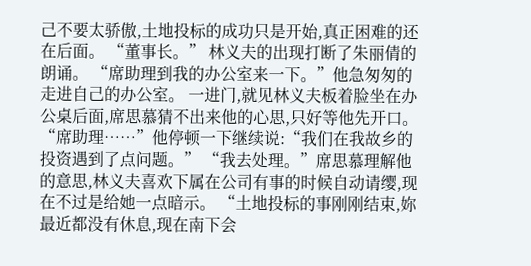己不要太骄傲,土地投标的成功只是开始,真正困难的还在后面。 “董事长。” 林义夫的出现打断了朱丽倩的朗诵。 “席助理到我的办公室来一下。”他急匆匆的走进自己的办公室。 一进门,就见林义夫板着脸坐在办公桌后面,席思慕猜不出来他的心思,只好等他先开口。 “席助理……”他停顿一下继续说:“我们在我故乡的投资遇到了点问题。” “我去处理。”席思慕理解他的意思,林义夫喜欢下属在公司有事的时候自动请缨,现在不过是给她一点暗示。 “土地投标的事刚刚结束,妳最近都没有休息,现在南下会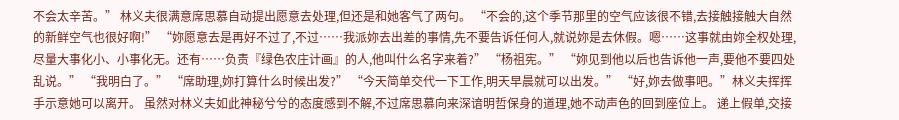不会太辛苦。” 林义夫很满意席思慕自动提出愿意去处理,但还是和她客气了两句。 “不会的,这个季节那里的空气应该很不错,去接触接触大自然的新鲜空气也很好啊!” “妳愿意去是再好不过了,不过……我派妳去出差的事情,先不要告诉任何人,就说妳是去休假。嗯……这事就由妳全权处理,尽量大事化小、小事化无。还有……负责『绿色农庄计画』的人,他叫什么名字来着?” “杨祖宪。” “妳见到他以后也告诉他一声,要他不要四处乱说。” “我明白了。” “席助理,妳打算什么时候出发?” “今天简单交代一下工作,明天早晨就可以出发。” “好,妳去做事吧。”林义夫挥挥手示意她可以离开。 虽然对林义夫如此神秘兮兮的态度感到不解,不过席思慕向来深谙明哲保身的道理,她不动声色的回到座位上。 递上假单,交接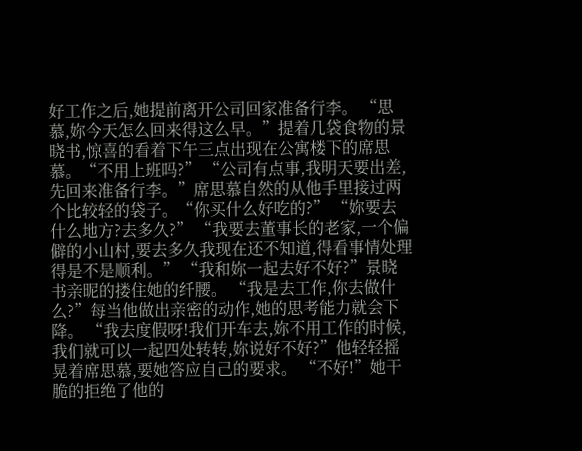好工作之后,她提前离开公司回家准备行李。 “思慕,妳今天怎么回来得这么早。”提着几袋食物的景晓书,惊喜的看着下午三点出现在公寓楼下的席思慕。“不用上班吗?” “公司有点事,我明天要出差,先回来准备行李。”席思慕自然的从他手里接过两个比较轻的袋子。“你买什么好吃的?” “妳要去什么地方?去多久?” “我要去董事长的老家,一个偏僻的小山村,要去多久我现在还不知道,得看事情处理得是不是顺利。” “我和妳一起去好不好?”景晓书亲昵的搂住她的纤腰。 “我是去工作,你去做什么?”每当他做出亲密的动作,她的思考能力就会下降。 “我去度假呀!我们开车去,妳不用工作的时候,我们就可以一起四处转转,妳说好不好?”他轻轻摇晃着席思慕,要她答应自己的要求。 “不好!”她干脆的拒绝了他的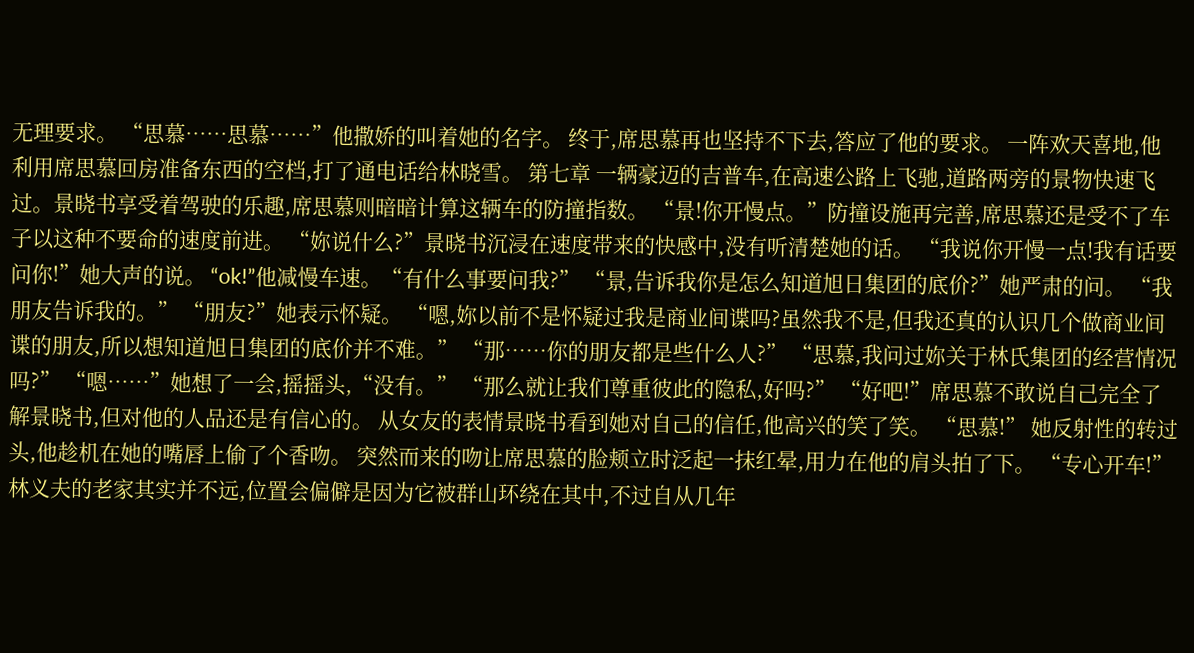无理要求。 “思慕……思慕……”他撒娇的叫着她的名字。 终于,席思慕再也坚持不下去,答应了他的要求。 一阵欢天喜地,他利用席思慕回房准备东西的空档,打了通电话给林晓雪。 第七章 一辆豪迈的吉普车,在高速公路上飞驰,道路两旁的景物快速飞过。景晓书享受着驾驶的乐趣,席思慕则暗暗计算这辆车的防撞指数。 “景!你开慢点。”防撞设施再完善,席思慕还是受不了车子以这种不要命的速度前进。 “妳说什么?”景晓书沉浸在速度带来的快感中,没有听清楚她的话。 “我说你开慢一点!我有话要问你!”她大声的说。 “ok!”他减慢车速。“有什么事要问我?” “景,告诉我你是怎么知道旭日集团的底价?”她严肃的问。 “我朋友告诉我的。” “朋友?”她表示怀疑。 “嗯,妳以前不是怀疑过我是商业间谍吗?虽然我不是,但我还真的认识几个做商业间谍的朋友,所以想知道旭日集团的底价并不难。” “那……你的朋友都是些什么人?” “思慕,我问过妳关于林氏集团的经营情况吗?” “嗯……”她想了一会,摇摇头,“没有。” “那么就让我们尊重彼此的隐私,好吗?” “好吧!”席思慕不敢说自己完全了解景晓书,但对他的人品还是有信心的。 从女友的表情景晓书看到她对自己的信任,他高兴的笑了笑。 “思慕!” 她反射性的转过头,他趁机在她的嘴唇上偷了个香吻。 突然而来的吻让席思慕的脸颊立时泛起一抹红晕,用力在他的肩头拍了下。 “专心开车!” 林义夫的老家其实并不远,位置会偏僻是因为它被群山环绕在其中,不过自从几年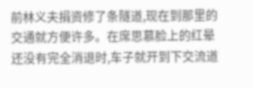前林义夫捐资修了条隧道,现在到那里的交通就方便许多。在席思慕脸上的红晕还没有完全消退时,车子就开到下交流道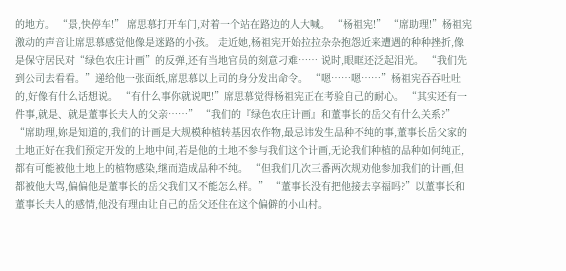的地方。 “景,快停车!” 席思慕打开车门,对着一个站在路边的人大喊。 “杨祖宪!” “席助理!”杨祖宪激动的声音让席思慕感觉他像是迷路的小孩。 走近她,杨祖宪开始拉拉杂杂抱怨近来遭遇的种种挫折,像是保守居民对“绿色农庄计画”的反弹,还有当地官员的刻意刁难…… 说时,眼眶还泛起泪光。 “我们先到公司去看看。”递给他一张面纸,席思慕以上司的身分发出命令。 “嗯……嗯……”杨祖宪吞吞吐吐的,好像有什么话想说。 “有什么事你就说吧!”席思慕觉得杨祖宪正在考验自己的耐心。 “其实还有一件事,就是、就是董事长夫人的父亲……” “我们的『绿色农庄计画』和董事长的岳父有什么关系?” “席助理,妳是知道的,我们的计画是大规模种植转基因农作物,最忌讳发生品种不纯的事,董事长岳父家的土地正好在我们预定开发的上地中间,若是他的土地不参与我们这个计画,无论我们种植的品种如何纯正,都有可能被他土地上的植物感染,继而造成品种不纯。 “但我们几次三番两次规劝他参加我们的计画,但都被他大骂,偏偏他是董事长的岳父我们又不能怎么样。” “董事长没有把他接去享福吗?”以董事长和董事长夫人的感情,他没有理由让自己的岳父还住在这个偏僻的小山村。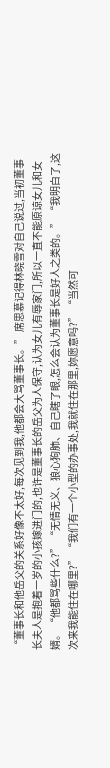“董事长和他岳父的关系好像不太好,每次见到我,他都会大骂董事长。” 席思慕记得林晓雪对自己说过,当初董事长夫人是抱着一岁的小孩嫁进门的,也许是董事长的岳父为人保守,认为女儿有辱家门,所以一直不能原谅女儿和女婿。 “他都骂些什么?” “无情无义、狼心狗肺、自己瞎了眼,怎么会认为董事长是好人之类的。” “我明白了,这次来我能住在哪里?” “我们有一个小型的办事处,我就住在那里,妳愿意吗?” “当然可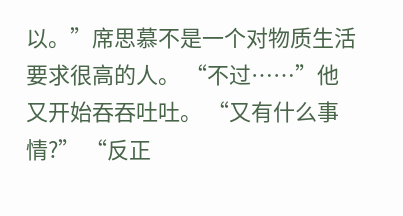以。”席思慕不是一个对物质生活要求很高的人。 “不过……”他又开始吞吞吐吐。 “又有什么事情?” “反正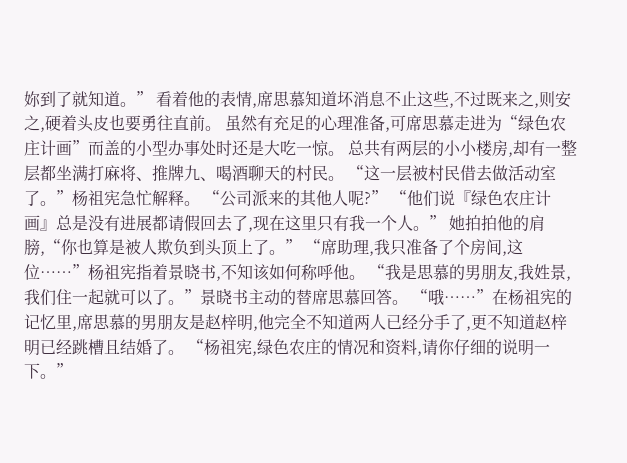妳到了就知道。” 看着他的表情,席思慕知道坏消息不止这些,不过既来之,则安之,硬着头皮也要勇往直前。 虽然有充足的心理准备,可席思慕走进为“绿色农庄计画”而盖的小型办事处时还是大吃一惊。 总共有两层的小小楼房,却有一整层都坐满打麻将、推牌九、喝酒聊天的村民。 “这一层被村民借去做活动室了。”杨祖宪急忙解释。 “公司派来的其他人呢?” “他们说『绿色农庄计画』总是没有进展都请假回去了,现在这里只有我一个人。” 她拍拍他的肩膀,“你也算是被人欺负到头顶上了。” “席助理,我只准备了个房间,这位……”杨祖宪指着景晓书,不知该如何称呼他。 “我是思慕的男朋友,我姓景,我们住一起就可以了。”景晓书主动的替席思慕回答。 “哦……”在杨祖宪的记忆里,席思慕的男朋友是赵梓明,他完全不知道两人已经分手了,更不知道赵梓明已经跳槽且结婚了。 “杨祖宪,绿色农庄的情况和资料,请你仔细的说明一下。”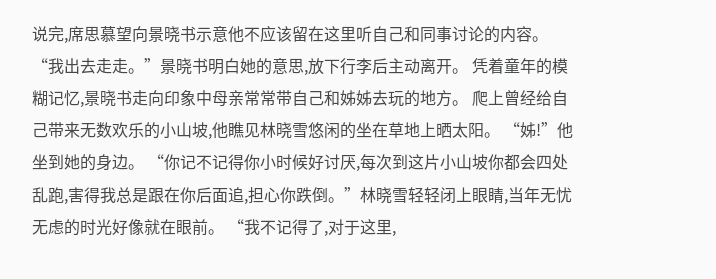说完,席思慕望向景晓书示意他不应该留在这里听自己和同事讨论的内容。 “我出去走走。”景晓书明白她的意思,放下行李后主动离开。 凭着童年的模糊记忆,景晓书走向印象中母亲常常带自己和姊姊去玩的地方。 爬上曾经给自己带来无数欢乐的小山坡,他瞧见林晓雪悠闲的坐在草地上晒太阳。 “姊!”他坐到她的身边。 “你记不记得你小时候好讨厌,每次到这片小山坡你都会四处乱跑,害得我总是跟在你后面追,担心你跌倒。”林晓雪轻轻闭上眼睛,当年无忧无虑的时光好像就在眼前。 “我不记得了,对于这里,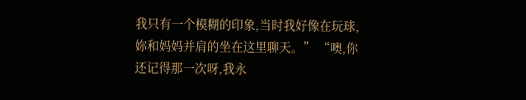我只有一个模糊的印象,当时我好像在玩球,妳和妈妈并肩的坐在这里聊天。” “噢,你还记得那一次呀,我永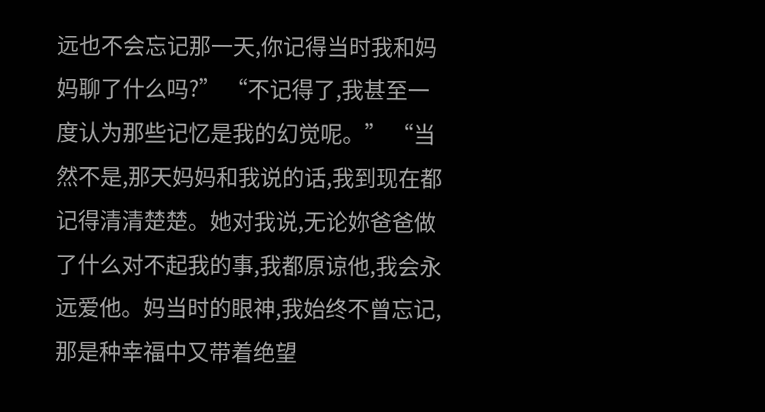远也不会忘记那一天,你记得当时我和妈妈聊了什么吗?” “不记得了,我甚至一度认为那些记忆是我的幻觉呢。” “当然不是,那天妈妈和我说的话,我到现在都记得清清楚楚。她对我说,无论妳爸爸做了什么对不起我的事,我都原谅他,我会永远爱他。妈当时的眼神,我始终不曾忘记,那是种幸福中又带着绝望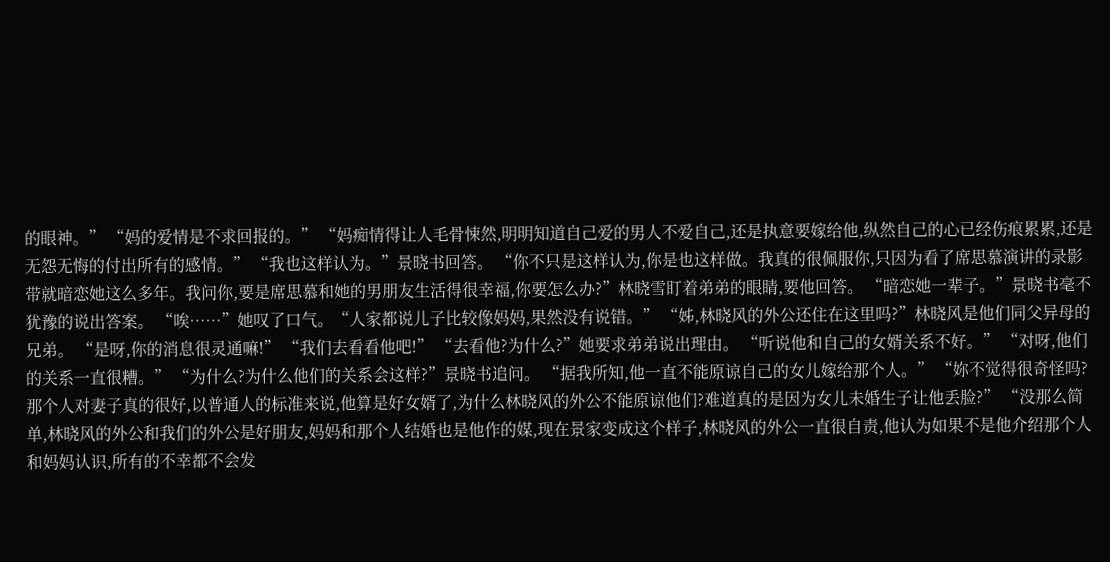的眼神。” “妈的爱情是不求回报的。” “妈痴情得让人毛骨悚然,明明知道自己爱的男人不爱自己,还是执意要嫁给他,纵然自己的心已经伤痕累累,还是无怨无悔的付出所有的感情。” “我也这样认为。”景晓书回答。 “你不只是这样认为,你是也这样做。我真的很佩服你,只因为看了席思慕演讲的录影带就暗恋她这么多年。我问你,要是席思慕和她的男朋友生活得很幸福,你要怎么办?”林晓雪盯着弟弟的眼睛,要他回答。 “暗恋她一辈子。”景晓书毫不犹豫的说出答案。 “唉……”她叹了口气。“人家都说儿子比较像妈妈,果然没有说错。” “姊,林晓风的外公还住在这里吗?”林晓风是他们同父异母的兄弟。 “是呀,你的消息很灵通嘛!” “我们去看看他吧!” “去看他?为什么?”她要求弟弟说出理由。 “听说他和自己的女婿关系不好。” “对呀,他们的关系一直很糟。” “为什么?为什么他们的关系会这样?”景晓书追问。 “据我所知,他一直不能原谅自己的女儿嫁给那个人。” “妳不觉得很奇怪吗?那个人对妻子真的很好,以普通人的标准来说,他算是好女婿了,为什么林晓风的外公不能原谅他们?难道真的是因为女儿未婚生子让他丢脸?” “没那么简单,林晓风的外公和我们的外公是好朋友,妈妈和那个人结婚也是他作的媒,现在景家变成这个样子,林晓风的外公一直很自责,他认为如果不是他介绍那个人和妈妈认识,所有的不幸都不会发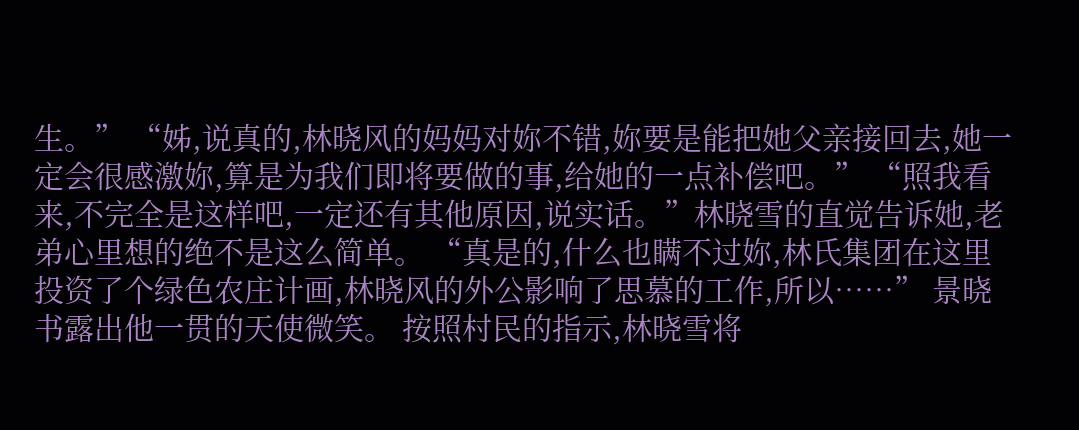生。” “姊,说真的,林晓风的妈妈对妳不错,妳要是能把她父亲接回去,她一定会很感激妳,算是为我们即将要做的事,给她的一点补偿吧。” “照我看来,不完全是这样吧,一定还有其他原因,说实话。”林晓雪的直觉告诉她,老弟心里想的绝不是这么简单。 “真是的,什么也瞒不过妳,林氏集团在这里投资了个绿色农庄计画,林晓风的外公影响了思慕的工作,所以……” 景晓书露出他一贯的天使微笑。 按照村民的指示,林晓雪将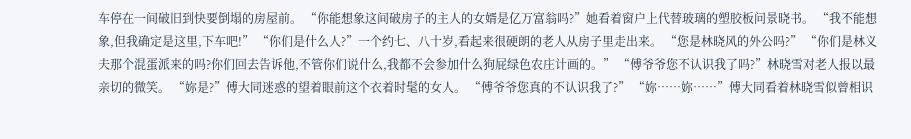车停在一间破旧到快要倒塌的房屋前。 “你能想象这间破房子的主人的女婿是亿万富翁吗?”她看着窗户上代替玻璃的塑胶板问景晓书。 “我不能想象,但我确定是这里,下车吧!” “你们是什么人?”一个约七、八十岁,看起来很硬朗的老人从房子里走出来。 “您是林晓风的外公吗?” “你们是林义夫那个混蛋派来的吗?你们回去告诉他,不管你们说什么,我都不会参加什么狗屁绿色农庄计画的。” “傅爷爷您不认识我了吗?”林晓雪对老人报以最亲切的微笑。 “妳是?”傅大同迷惑的望着眼前这个衣着时髦的女人。 “傅爷爷您真的不认识我了?” “妳……妳……”傅大同看着林晓雪似曾相识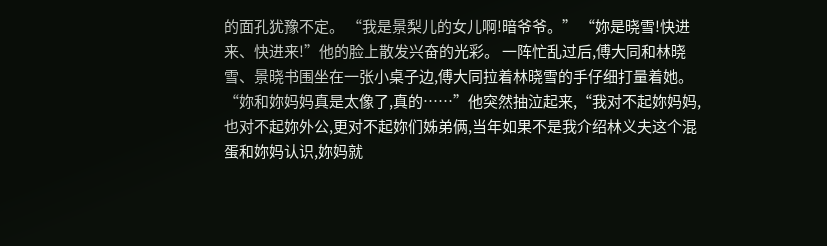的面孔犹豫不定。 “我是景梨儿的女儿啊!暗爷爷。” “妳是晓雪!快进来、快进来!”他的脸上散发兴奋的光彩。 一阵忙乱过后,傅大同和林晓雪、景晓书围坐在一张小桌子边,傅大同拉着林晓雪的手仔细打量着她。 “妳和妳妈妈真是太像了,真的……”他突然抽泣起来,“我对不起妳妈妈,也对不起妳外公,更对不起妳们姊弟俩,当年如果不是我介绍林义夫这个混蛋和妳妈认识,妳妈就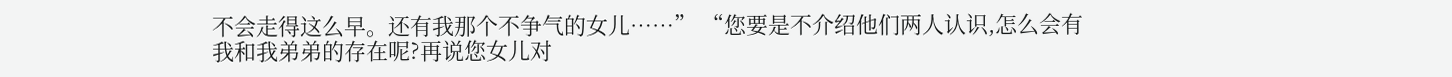不会走得这么早。还有我那个不争气的女儿……” “您要是不介绍他们两人认识,怎么会有我和我弟弟的存在呢?再说您女儿对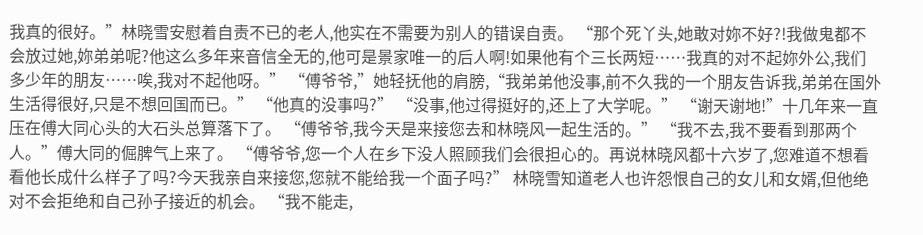我真的很好。”林晓雪安慰着自责不已的老人,他实在不需要为别人的错误自责。 “那个死丫头,她敢对妳不好?!我做鬼都不会放过她,妳弟弟呢?他这么多年来音信全无的,他可是景家唯一的后人啊!如果他有个三长两短……我真的对不起妳外公,我们多少年的朋友……唉,我对不起他呀。” “傅爷爷,”她轻抚他的肩膀,“我弟弟他没事,前不久我的一个朋友告诉我,弟弟在国外生活得很好,只是不想回国而已。” “他真的没事吗?” “没事,他过得挺好的,还上了大学呢。” “谢天谢地!”十几年来一直压在傅大同心头的大石头总算落下了。 “傅爷爷,我今天是来接您去和林晓风一起生活的。” “我不去,我不要看到那两个人。”傅大同的倔脾气上来了。 “傅爷爷,您一个人在乡下没人照顾我们会很担心的。再说林晓风都十六岁了,您难道不想看看他长成什么样子了吗?今天我亲自来接您,您就不能给我一个面子吗?” 林晓雪知道老人也许怨恨自己的女儿和女婿,但他绝对不会拒绝和自己孙子接近的机会。 “我不能走,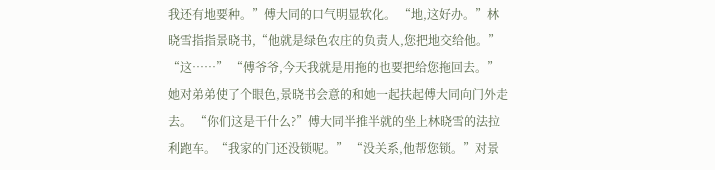我还有地要种。”傅大同的口气明显软化。 “地,这好办。”林晓雪指指景晓书,“他就是绿色农庄的负责人,您把地交给他。” “这……” “傅爷爷,今天我就是用拖的也要把给您拖回去。”她对弟弟使了个眼色,景晓书会意的和她一起扶起傅大同向门外走去。 “你们这是干什么?”傅大同半推半就的坐上林晓雪的法拉利跑车。“我家的门还没锁呢。” “没关系,他帮您锁。”对景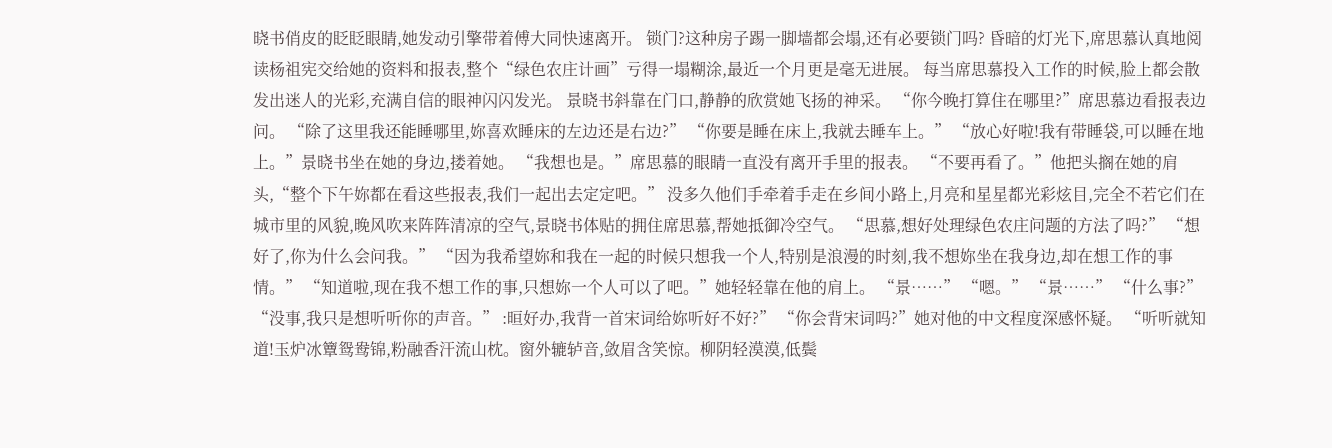晓书俏皮的眨眨眼睛,她发动引擎带着傅大同快速离开。 锁门?这种房子踢一脚墙都会塌,还有必要锁门吗? 昏暗的灯光下,席思慕认真地阅读杨祖宪交给她的资料和报表,整个“绿色农庄计画”亏得一塌糊涂,最近一个月更是毫无进展。 每当席思慕投入工作的时候,脸上都会散发出迷人的光彩,充满自信的眼神闪闪发光。 景晓书斜靠在门口,静静的欣赏她飞扬的神采。 “你今晚打算住在哪里?”席思慕边看报表边问。 “除了这里我还能睡哪里,妳喜欢睡床的左边还是右边?” “你要是睡在床上,我就去睡车上。” “放心好啦!我有带睡袋,可以睡在地上。”景晓书坐在她的身边,搂着她。 “我想也是。”席思慕的眼睛一直没有离开手里的报表。 “不要再看了。”他把头搁在她的肩头,“整个下午妳都在看这些报表,我们一起出去定定吧。” 没多久他们手牵着手走在乡间小路上,月亮和星星都光彩炫目,完全不若它们在城市里的风貌,晚风吹来阵阵清凉的空气,景晓书体贴的拥住席思慕,帮她抵御冷空气。 “思慕,想好处理绿色农庄问题的方法了吗?” “想好了,你为什么会问我。” “因为我希望妳和我在一起的时候只想我一个人,特别是浪漫的时刻,我不想妳坐在我身边,却在想工作的事情。” “知道啦,现在我不想工作的事,只想妳一个人可以了吧。”她轻轻靠在他的肩上。 “景……” “嗯。” “景……” “什么事?” “没事,我只是想听听你的声音。” :晅好办,我背一首宋词给妳听好不好?” “你会背宋词吗?”她对他的中文程度深感怀疑。 “听听就知道!玉炉冰簟鸳鸯锦,粉融香汗流山枕。窗外辘轳音,敛眉含笑惊。柳阴轻漠漠,低鬓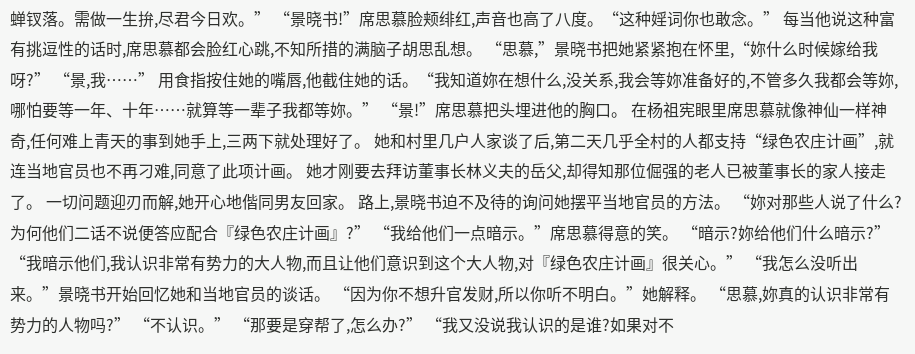蝉钗落。需做一生拚,尽君今日欢。” “景晓书!”席思慕脸颊绯红,声音也高了八度。“这种婬词你也敢念。” 每当他说这种富有挑逗性的话时,席思慕都会脸红心跳,不知所措的满脑子胡思乱想。 “思慕,”景晓书把她紧紧抱在怀里,“妳什么时候嫁给我呀?” “景,我……” 用食指按住她的嘴唇,他截住她的话。“我知道妳在想什么,没关系,我会等妳准备好的,不管多久我都会等妳,哪怕要等一年、十年……就算等一辈子我都等妳。” “景!”席思慕把头埋进他的胸口。 在杨祖宪眼里席思慕就像神仙一样神奇,任何难上青天的事到她手上,三两下就处理好了。 她和村里几户人家谈了后,第二天几乎全村的人都支持“绿色农庄计画”,就连当地官员也不再刁难,同意了此项计画。 她才刚要去拜访董事长林义夫的岳父,却得知那位倔强的老人已被董事长的家人接走了。 一切问题迎刃而解,她开心地偕同男友回家。 路上,景晓书迫不及待的询问她摆平当地官员的方法。 “妳对那些人说了什么?为何他们二话不说便答应配合『绿色农庄计画』?” “我给他们一点暗示。”席思慕得意的笑。 “暗示?妳给他们什么暗示?” “我暗示他们,我认识非常有势力的大人物,而且让他们意识到这个大人物,对『绿色农庄计画』很关心。” “我怎么没听出来。”景晓书开始回忆她和当地官员的谈话。 “因为你不想升官发财,所以你听不明白。”她解释。 “思慕,妳真的认识非常有势力的人物吗?” “不认识。” “那要是穿帮了,怎么办?” “我又没说我认识的是谁?如果对不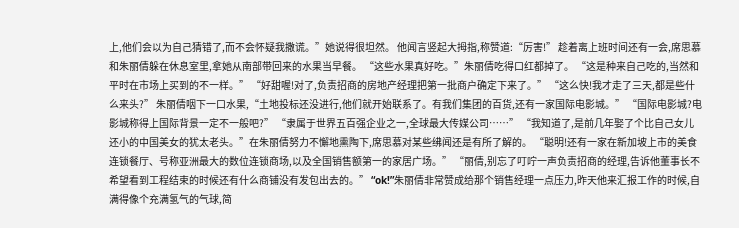上,他们会以为自己猜错了,而不会怀疑我撒谎。”她说得很坦然。 他闻言竖起大拇指,称赞道:“厉害!” 趁着离上班时间还有一会,席思慕和朱丽倩躲在休息室里,拿她从南部带回来的水果当早餐。 “这些水果真好吃。”朱丽倩吃得口红都掉了。 “这是种来自己吃的,当然和平时在市场上买到的不一样。” “好甜喔!对了,负责招商的房地产经理把第一批商户确定下来了。” “这么快!我才走了三天,都是些什么来头?” 朱丽倩咽下一口水果,“土地投标还没进行,他们就开始联系了。有我们集团的百货,还有一家国际电影城。” “国际电影城?电影城称得上国际背景一定不一般吧?” “隶属于世界五百强企业之一,全球最大传媒公司……” “我知道了,是前几年娶了个比自己女儿还小的中国美女的犹太老头。”在朱丽倩努力不懈地熏陶下,席思慕对某些绋闻还是有所了解的。 “聪明!还有一家在新加坡上市的美食连锁餐厅、号称亚洲最大的数位连锁商场,以及全国销售额第一的家居广场。” “丽倩,别忘了叮咛一声负责招商的经理,告诉他董事长不希望看到工程结束的时候还有什么商铺没有发包出去的。” “ok!”朱丽倩非常赞成给那个销售经理一点压力,昨天他来汇报工作的时候,自满得像个充满氢气的气球,简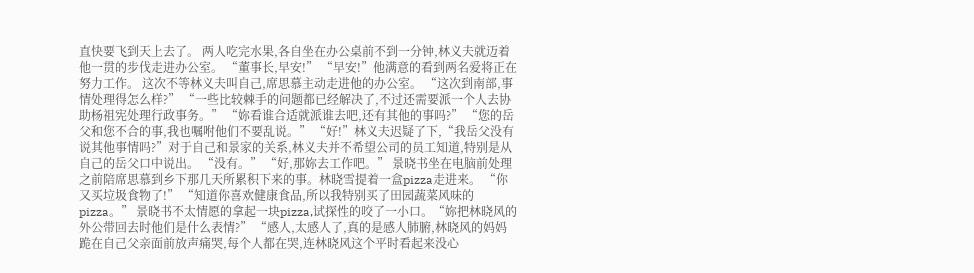直快要飞到天上去了。 两人吃完水果,各自坐在办公桌前不到一分钟,林义夫就迈着他一贯的步伐走进办公室。 “董事长,早安!” “早安!”他满意的看到两名爱将正在努力工作。 这次不等林义夫叫自己,席思慕主动走进他的办公室。 “这次到南部,事情处理得怎么样?” “一些比较棘手的问题都已经解决了,不过还需要派一个人去协助杨祖宪处理行政事务。” “妳看谁合适就派谁去吧,还有其他的事吗?” “您的岳父和您不合的事,我也嘱咐他们不要乱说。” “好!”林义夫迟疑了下,“我岳父没有说其他事情吗?”对于自己和景家的关系,林义夫并不希望公司的员工知道,特别是从自己的岳父口中说出。 “没有。” “好,那妳去工作吧。” 景晓书坐在电脑前处理之前陪席思慕到乡下那几天所累积下来的事。林晓雪提着一盒pizza走进来。 “你又买垃圾食物了!” “知道你喜欢健康食品,所以我特别买了田园蔬菜风味的pizza。” 景晓书不太情愿的拿起一块pizza,试探性的咬了一小口。“妳把林晓风的外公带回去时他们是什么表情?” “感人,太感人了,真的是感人肺腑,林晓风的妈妈跪在自己父亲面前放声痛哭,每个人都在哭,连林晓风这个平时看起来没心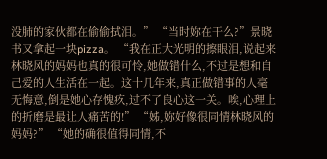没肺的家伙都在偷偷拭泪。” “当时妳在干么?”景晓书又拿起一块pizza。 “我在正大光明的擦眼泪,说起来林晓风的妈妈也真的很可怜,她做错什么,不过是想和自己爱的人生活在一起。这十几年来,真正做错事的人毫无悔意,倒是她心存愧疚,过不了良心这一关。唉,心理上的折磨是最让人痛苦的!” “姊,妳好像很同情林晓风的妈妈?” “她的确很值得同情,不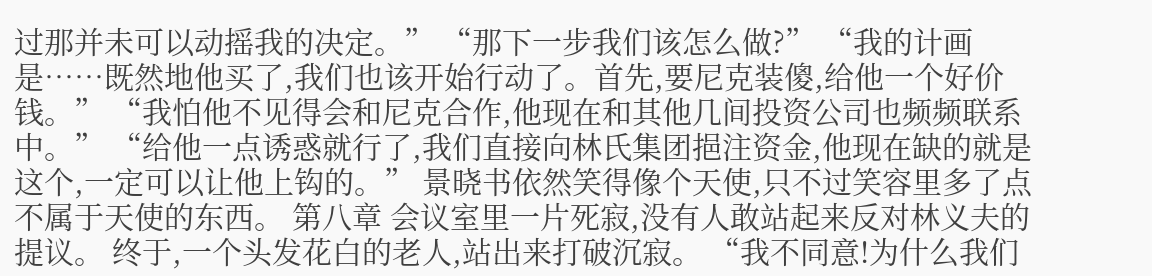过那并未可以动摇我的决定。” “那下一步我们该怎么做?” “我的计画是……既然地他买了,我们也该开始行动了。首先,要尼克装傻,给他一个好价钱。” “我怕他不见得会和尼克合作,他现在和其他几间投资公司也频频联系中。” “给他一点诱惑就行了,我们直接向林氏集团挹注资金,他现在缺的就是这个,一定可以让他上钩的。” 景晓书依然笑得像个天使,只不过笑容里多了点不属于天使的东西。 第八章 会议室里一片死寂,没有人敢站起来反对林义夫的提议。 终于,一个头发花白的老人,站出来打破沉寂。 “我不同意!为什么我们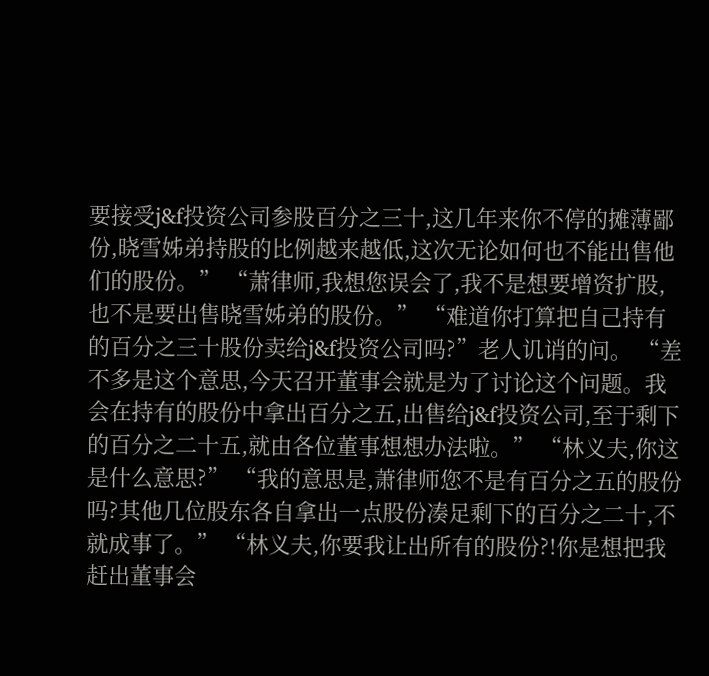要接受j&f投资公司参股百分之三十,这几年来你不停的摊薄鄙份,晓雪姊弟持股的比例越来越低,这次无论如何也不能出售他们的股份。” “萧律师,我想您误会了,我不是想要增资扩股,也不是要出售晓雪姊弟的股份。” “难道你打算把自己持有的百分之三十股份卖给j&f投资公司吗?”老人讥诮的问。 “差不多是这个意思,今天召开董事会就是为了讨论这个问题。我会在持有的股份中拿出百分之五,出售给j&f投资公司,至于剩下的百分之二十五,就由各位董事想想办法啦。” “林义夫,你这是什么意思?” “我的意思是,萧律师您不是有百分之五的股份吗?其他几位股东各自拿出一点股份凑足剩下的百分之二十,不就成事了。” “林义夫,你要我让出所有的股份?!你是想把我赶出董事会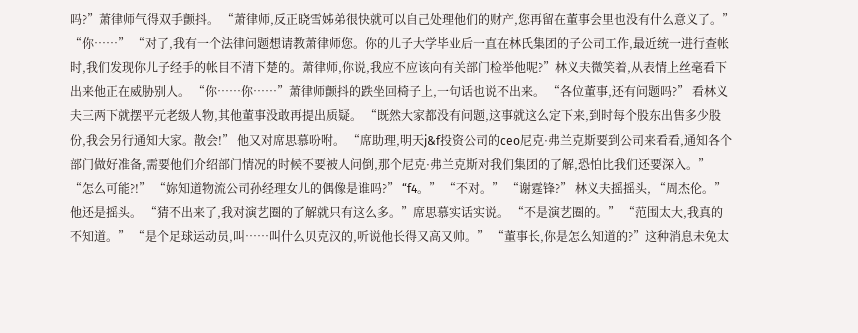吗?”萧律师气得双手颤抖。 “萧律师,反正晓雪姊弟很快就可以自己处理他们的财产,您再留在董事会里也没有什么意义了。” “你……” “对了,我有一个法律问题想请教萧律师您。你的儿子大学毕业后一直在林氏集团的子公司工作,最近统一进行查帐时,我们发现你儿子经手的帐目不清下楚的。萧律师,你说,我应不应该向有关部门检举他呢?”林义夫微笑着,从表情上丝毫看下出来他正在威胁别人。 “你……你……”萧律师颤抖的跌坐回椅子上,一句话也说不出来。 “各位董事,还有问题吗?” 看林义夫三两下就摆平元老级人物,其他董事没敢再提出质疑。 “既然大家都没有问题,这事就这么定下来,到时每个股东出售多少股份,我会另行通知大家。散会!” 他又对席思慕吩咐。 “席助理,明天j&f投资公司的ceo尼克·弗兰克斯要到公司来看看,通知各个部门做好准备,需要他们介绍部门情况的时候不要被人问倒,那个尼克·弗兰克斯对我们集团的了解,恐怕比我们还要深入。” “怎么可能?!” “妳知道物流公司孙经理女儿的偶像是谁吗?” “f4。” “不对。” “谢霆锋?” 林义夫摇摇头, “周杰伦。” 他还是摇头。 “猜不出来了,我对演艺圈的了解就只有这么多。”席思慕实话实说。 “不是演艺圈的。” “范围太大,我真的不知道。” “是个足球运动员,叫……叫什么贝克汉的,听说他长得又高又帅。” “董事长,你是怎么知道的?”这种消息未免太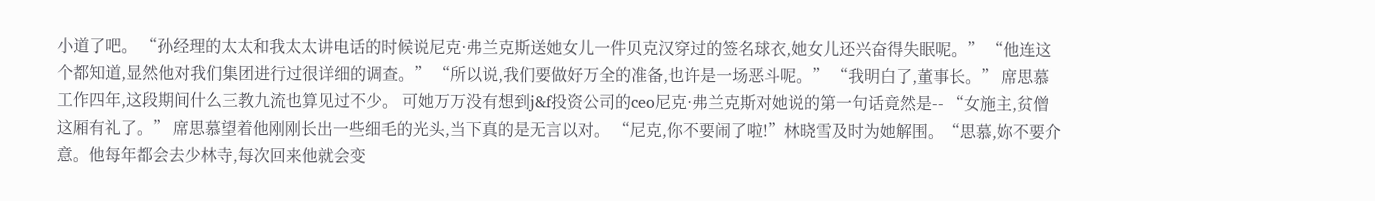小道了吧。 “孙经理的太太和我太太讲电话的时候说尼克·弗兰克斯送她女儿一件贝克汉穿过的签名球衣,她女儿还兴奋得失眠呢。” “他连这个都知道,显然他对我们集团进行过很详细的调查。” “所以说,我们要做好万全的准备,也许是一场恶斗呢。” “我明白了,董事长。” 席思慕工作四年,这段期间什么三教九流也算见过不少。 可她万万没有想到j&f投资公司的ceo尼克·弗兰克斯对她说的第一句话竟然是-- “女施主,贫僧这厢有礼了。” 席思慕望着他刚刚长出一些细毛的光头,当下真的是无言以对。 “尼克,你不要闹了啦!”林晓雪及时为她解围。“思慕,妳不要介意。他每年都会去少林寺,每次回来他就会变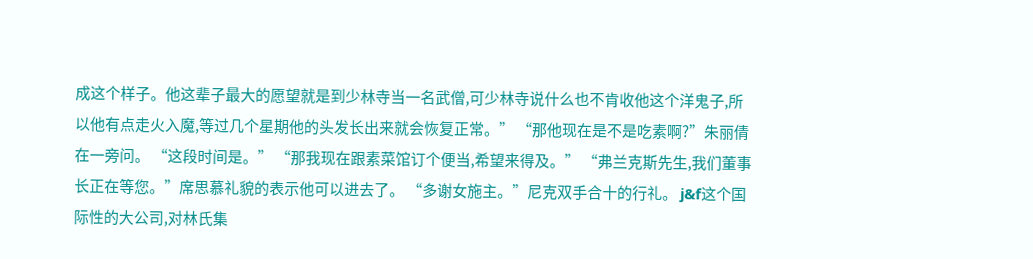成这个样子。他这辈子最大的愿望就是到少林寺当一名武僧,可少林寺说什么也不肯收他这个洋鬼子,所以他有点走火入魔,等过几个星期他的头发长出来就会恢复正常。” “那他现在是不是吃素啊?”朱丽倩在一旁问。 “这段时间是。” “那我现在跟素菜馆订个便当,希望来得及。” “弗兰克斯先生,我们董事长正在等您。”席思慕礼貌的表示他可以进去了。 “多谢女施主。”尼克双手合十的行礼。 j&f这个国际性的大公司,对林氏集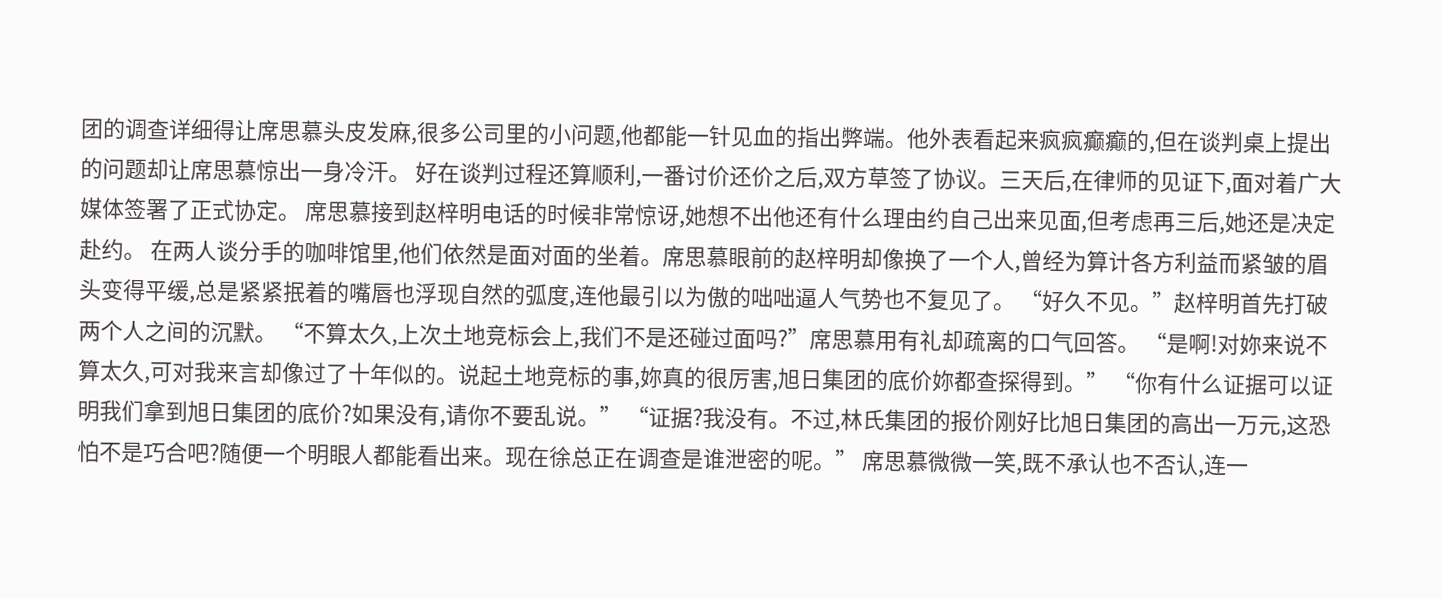团的调查详细得让席思慕头皮发麻,很多公司里的小问题,他都能一针见血的指出弊端。他外表看起来疯疯癫癫的,但在谈判桌上提出的问题却让席思慕惊出一身冷汗。 好在谈判过程还算顺利,一番讨价还价之后,双方草签了协议。三天后,在律师的见证下,面对着广大媒体签署了正式协定。 席思慕接到赵梓明电话的时候非常惊讶,她想不出他还有什么理由约自己出来见面,但考虑再三后,她还是决定赴约。 在两人谈分手的咖啡馆里,他们依然是面对面的坐着。席思慕眼前的赵梓明却像换了一个人,曾经为算计各方利益而紧皱的眉头变得平缓,总是紧紧抿着的嘴唇也浮现自然的弧度,连他最引以为傲的咄咄逼人气势也不复见了。 “好久不见。”赵梓明首先打破两个人之间的沉默。 “不算太久,上次土地竞标会上,我们不是还碰过面吗?”席思慕用有礼却疏离的口气回答。 “是啊!对妳来说不算太久,可对我来言却像过了十年似的。说起土地竞标的事,妳真的很厉害,旭日集团的底价妳都查探得到。” “你有什么证据可以证明我们拿到旭日集团的底价?如果没有,请你不要乱说。” “证据?我没有。不过,林氏集团的报价刚好比旭日集团的高出一万元,这恐怕不是巧合吧?随便一个明眼人都能看出来。现在徐总正在调查是谁泄密的呢。” 席思慕微微一笑,既不承认也不否认,连一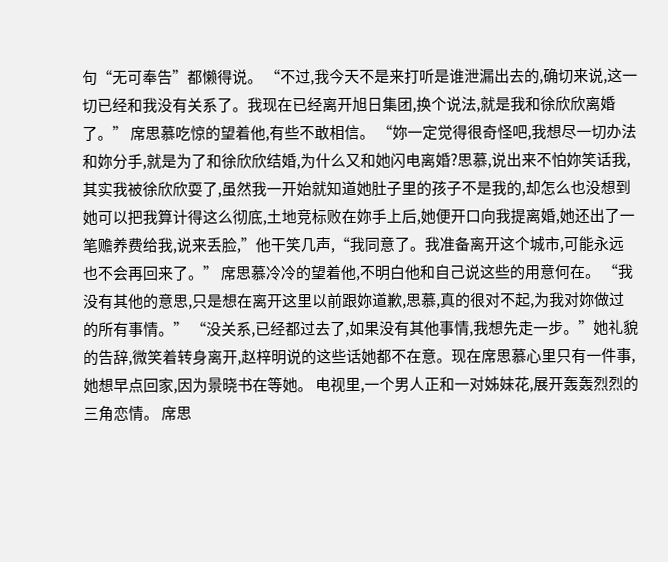句“无可奉告”都懒得说。 “不过,我今天不是来打听是谁泄漏出去的,确切来说,这一切已经和我没有关系了。我现在已经离开旭日集团,换个说法,就是我和徐欣欣离婚了。” 席思慕吃惊的望着他,有些不敢相信。 “妳一定觉得很奇怪吧,我想尽一切办法和妳分手,就是为了和徐欣欣结婚,为什么又和她闪电离婚?思慕,说出来不怕妳笑话我,其实我被徐欣欣耍了,虽然我一开始就知道她肚子里的孩子不是我的,却怎么也没想到她可以把我算计得这么彻底,土地竞标败在妳手上后,她便开口向我提离婚,她还出了一笔赡养费给我,说来丢脸,”他干笑几声,“我同意了。我准备离开这个城市,可能永远也不会再回来了。” 席思慕冷冷的望着他,不明白他和自己说这些的用意何在。 “我没有其他的意思,只是想在离开这里以前跟妳道歉,思慕,真的很对不起,为我对妳做过的所有事情。” “没关系,已经都过去了,如果没有其他事情,我想先走一步。”她礼貌的告辞,微笑着转身离开,赵梓明说的这些话她都不在意。现在席思慕心里只有一件事,她想早点回家,因为景晓书在等她。 电视里,一个男人正和一对姊妹花,展开轰轰烈烈的三角恋情。 席思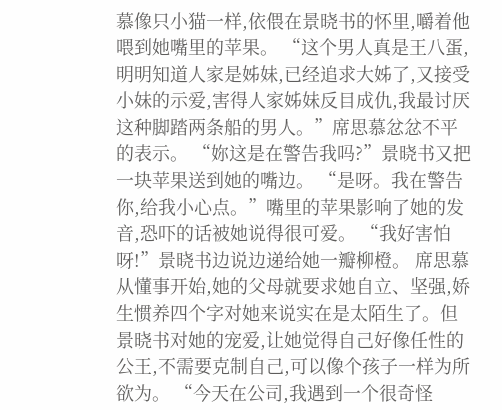慕像只小猫一样,依偎在景晓书的怀里,嚼着他喂到她嘴里的苹果。 “这个男人真是王八蛋,明明知道人家是姊妹,已经追求大姊了,又接受小妹的示爱,害得人家姊妹反目成仇,我最讨厌这种脚踏两条船的男人。”席思慕忿忿不平的表示。 “妳这是在警告我吗?”景晓书又把一块苹果送到她的嘴边。 “是呀。我在警告你,给我小心点。”嘴里的苹果影响了她的发音,恐吓的话被她说得很可爱。 “我好害怕呀!”景晓书边说边递给她一瓣柳橙。 席思慕从懂事开始,她的父母就要求她自立、坚强,娇生惯养四个字对她来说实在是太陌生了。但景晓书对她的宠爱,让她觉得自己好像任性的公王,不需要克制自己,可以像个孩子一样为所欲为。 “今天在公司,我遇到一个很奇怪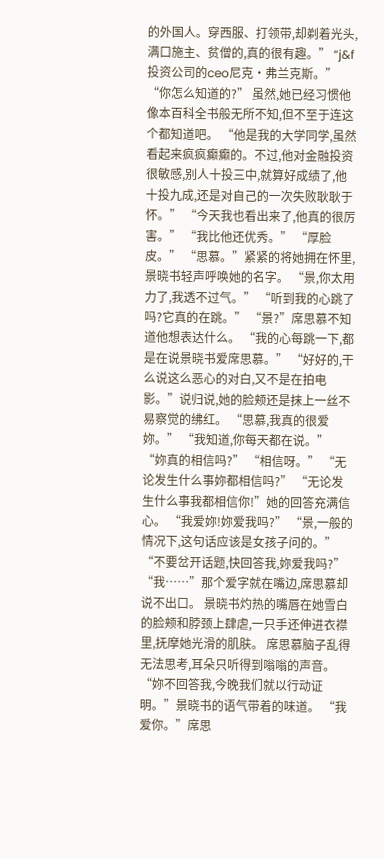的外国人。穿西服、打领带,却剃着光头,满口施主、贫僧的,真的很有趣。” “j&f投资公司的ceo尼克·弗兰克斯。” “你怎么知道的?” 虽然,她已经习惯他像本百科全书般无所不知,但不至于连这个都知道吧。 “他是我的大学同学,虽然看起来疯疯癫癫的。不过,他对金融投资很敏感,别人十投三中,就算好成绩了,他十投九成,还是对自己的一次失败耿耿于怀。” “今天我也看出来了,他真的很厉害。” “我比他还优秀。” “厚脸皮。” “思慕。”紧紧的将她拥在怀里,景晓书轻声呼唤她的名字。 “景,你太用力了,我透不过气。” “听到我的心跳了吗?它真的在跳。” “景?”席思慕不知道他想表达什么。 “我的心每跳一下,都是在说景晓书爱席思慕。” “好好的,干么说这么恶心的对白,又不是在拍电影。”说归说,她的脸颊还是抹上一丝不易察觉的绋红。 “思慕,我真的很爱妳。” “我知道,你每天都在说。” “妳真的相信吗?” “相信呀。” “无论发生什么事妳都相信吗?” “无论发生什么事我都相信你!”她的回答充满信心。 “我爱妳!妳爱我吗?” “景,一般的情况下,这句话应该是女孩子问的。” “不要岔开话题,快回答我,妳爱我吗?” “我……”那个爱字就在嘴边,席思慕却说不出口。 景晓书灼热的嘴唇在她雪白的脸颊和脖颈上肆虐,一只手还伸进衣襟里,抚摩她光滑的肌肤。 席思慕脑子乱得无法思考,耳朵只听得到嗡嗡的声音。 “妳不回答我,今晚我们就以行动证明。”景晓书的语气带着的味道。 “我爱你。”席思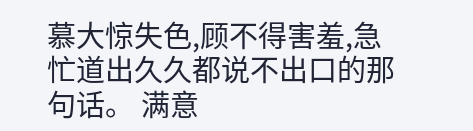慕大惊失色,顾不得害羞,急忙道出久久都说不出口的那句话。 满意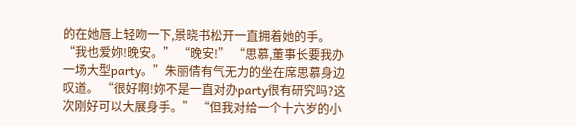的在她唇上轻吻一下,景晓书松开一直拥着她的手。 “我也爱妳!晚安。” “晚安!” “思慕,董事长要我办一场大型party。”朱丽倩有气无力的坐在席思慕身边叹道。 “很好啊!妳不是一直对办party很有研究吗?这次刚好可以大展身手。” “但我对给一个十六岁的小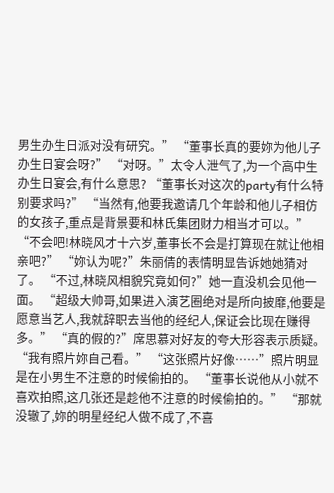男生办生日派对没有研究。” “董事长真的要妳为他儿子办生日宴会呀?” “对呀。”太令人泄气了,为一个高中生办生日宴会,有什么意思? “董事长对这次的party有什么特别要求吗?” “当然有,他要我邀请几个年龄和他儿子相仿的女孩子,重点是背景要和林氏集团财力相当才可以。” “不会吧!林晓风才十六岁,董事长不会是打算现在就让他相亲吧?” “妳认为呢?”朱丽倩的表情明显告诉她她猜对了。 “不过,林晓风相貌究竟如何?”她一直没机会见他一面。 “超级大帅哥,如果进入演艺圈绝对是所向披靡,他要是愿意当艺人,我就辞职去当他的经纪人,保证会比现在赚得多。” “真的假的?”席思慕对好友的夸大形容表示质疑。 “我有照片妳自己看。” “这张照片好像……”照片明显是在小男生不注意的时候偷拍的。 “董事长说他从小就不喜欢拍照,这几张还是趁他不注意的时候偷拍的。” “那就没辙了,妳的明星经纪人做不成了,不喜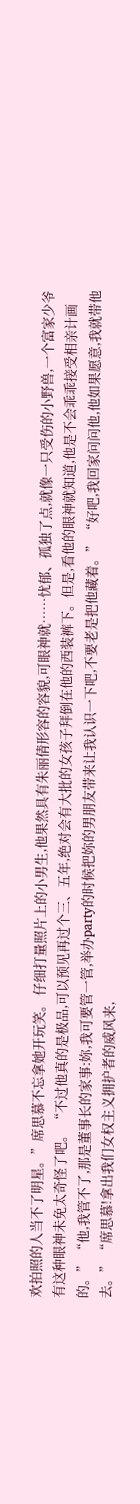欢拍照的人当不了明星。”席思慕不忘拿她开玩笑。 仔细打量照片上的小男生,他果然具有朱丽倩形容的容貌,可眼神就……忧郁、孤独了点,就像一只受伤的小野兽,一个富家少爷有这种眼神未免太奇怪了吧。 “不过他真的是极品,可以预见再过个三、五年,绝对会有大批的女孩子拜倒在他的西装裤下。但是,看他的眼神就知道,他是不会乖乖接受相亲计画的。” “他,我管不了,那是董事长的家事:妳,我可要管一管,举办party的时候把妳的男朋友带来让我认识一下吧,不要老是把他藏着。” “好吧,我回家问问他,他如果愿意,我就带他去。” “席思慕!拿出我们女权主义拥护者的威风来,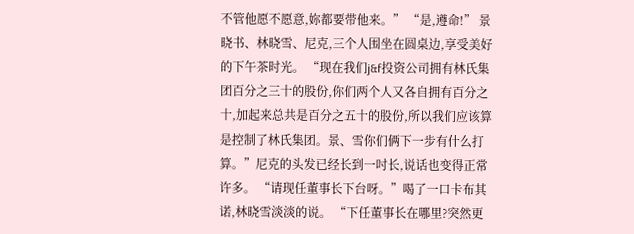不管他愿不愿意,妳都要带他来。” “是,遵命!” 景晓书、林晓雪、尼克,三个人围坐在圆桌边,享受美好的下午茶时光。 “现在我们j&f投资公司拥有林氏集团百分之三十的股份,你们两个人又各自拥有百分之十,加起来总共是百分之五十的股份,所以我们应该算是控制了林氏集团。景、雪你们俩下一步有什么打算。”尼克的头发已经长到一吋长,说话也变得正常许多。 “请现任董事长下台呀。”喝了一口卡布其诺,林晓雪淡淡的说。 “下任董事长在哪里?突然更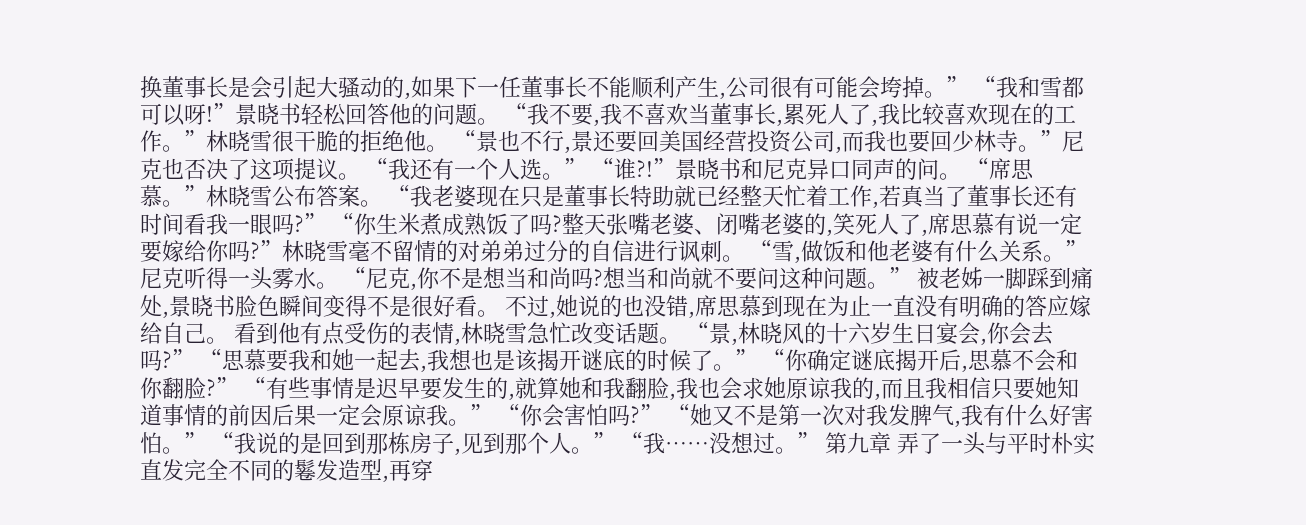换董事长是会引起大骚动的,如果下一任董事长不能顺利产生,公司很有可能会垮掉。” “我和雪都可以呀!”景晓书轻松回答他的问题。 “我不要,我不喜欢当董事长,累死人了,我比较喜欢现在的工作。”林晓雪很干脆的拒绝他。 “景也不行,景还要回美国经营投资公司,而我也要回少林寺。”尼克也否决了这项提议。 “我还有一个人选。” “谁?!”景晓书和尼克异口同声的问。 “席思慕。”林晓雪公布答案。 “我老婆现在只是董事长特助就已经整天忙着工作,若真当了董事长还有时间看我一眼吗?” “你生米煮成熟饭了吗?整天张嘴老婆、闭嘴老婆的,笑死人了,席思慕有说一定要嫁给你吗?”林晓雪毫不留情的对弟弟过分的自信进行讽刺。 “雪,做饭和他老婆有什么关系。”尼克听得一头雾水。 “尼克,你不是想当和尚吗?想当和尚就不要问这种问题。” 被老姊一脚踩到痛处,景晓书脸色瞬间变得不是很好看。 不过,她说的也没错,席思慕到现在为止一直没有明确的答应嫁给自己。 看到他有点受伤的表情,林晓雪急忙改变话题。 “景,林晓风的十六岁生日宴会,你会去吗?” “思慕要我和她一起去,我想也是该揭开谜底的时候了。” “你确定谜底揭开后,思慕不会和你翻脸?” “有些事情是迟早要发生的,就算她和我翻脸,我也会求她原谅我的,而且我相信只要她知道事情的前因后果一定会原谅我。” “你会害怕吗?” “她又不是第一次对我发脾气,我有什么好害怕。” “我说的是回到那栋房子,见到那个人。” “我……没想过。” 第九章 弄了一头与平时朴实直发完全不同的鬈发造型,再穿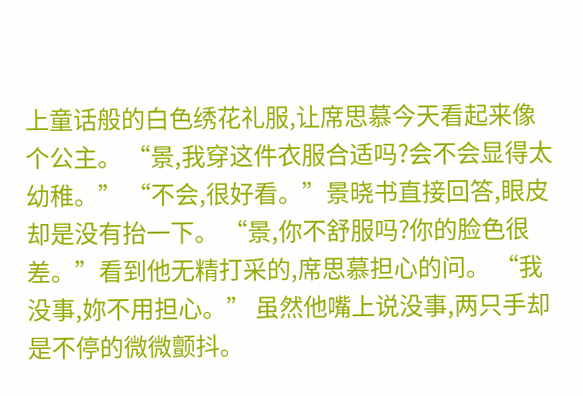上童话般的白色绣花礼服,让席思慕今天看起来像个公主。 “景,我穿这件衣服合适吗?会不会显得太幼稚。” “不会,很好看。”景晓书直接回答,眼皮却是没有抬一下。 “景,你不舒服吗?你的脸色很差。”看到他无精打采的,席思慕担心的问。 “我没事,妳不用担心。” 虽然他嘴上说没事,两只手却是不停的微微颤抖。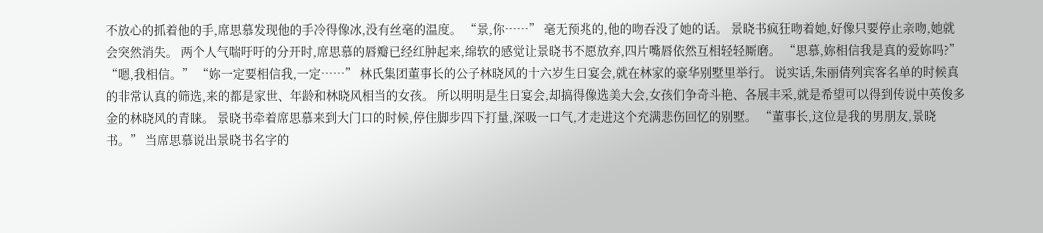不放心的抓着他的手,席思慕发现他的手冷得像冰,没有丝毫的温度。 “景,你……” 毫无预兆的,他的吻吞没了她的话。 景晓书疯狂吻着她,好像只要停止亲吻,她就会突然消失。 两个人气喘吁吁的分开时,席思慕的唇瓣已经红肿起来,绵软的感觉让景晓书不愿放弃,四片嘴唇依然互相轻轻厮磨。 “思慕,妳相信我是真的爱妳吗?” “嗯,我相信。” “妳一定要相信我,一定……” 林氏集团董事长的公子林晓风的十六岁生日宴会,就在林家的豪华别墅里举行。 说实话,朱丽倩列宾客名单的时候真的非常认真的筛选,来的都是家世、年龄和林晓风相当的女孩。 所以明明是生日宴会,却搞得像选美大会,女孩们争奇斗艳、各展丰采,就是希望可以得到传说中英俊多金的林晓风的青睐。 景晓书牵着席思慕来到大门口的时候,停住脚步四下打量,深吸一口气,才走进这个充满悲伤回忆的别墅。 “董事长,这位是我的男朋友,景晓书。” 当席思慕说出景晓书名字的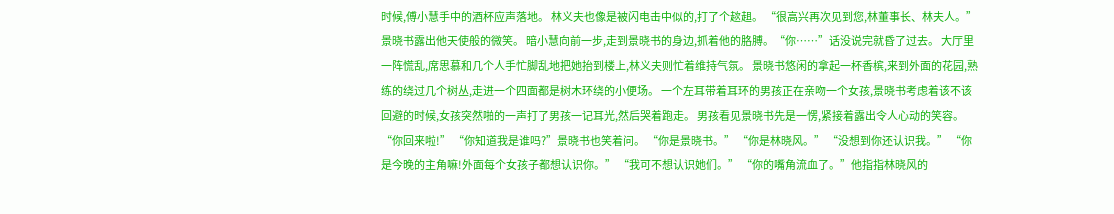时候,傅小慧手中的酒杯应声落地。 林义夫也像是被闪电击中似的,打了个趑趄。 “很高兴再次见到您,林董事长、林夫人。”景晓书露出他天使般的微笑。 暗小慧向前一步,走到景晓书的身边,抓着他的胳膊。“你……”话没说完就昏了过去。 大厅里一阵慌乱,席思慕和几个人手忙脚乱地把她抬到楼上,林义夫则忙着维持气氛。 景晓书悠闲的拿起一杯香槟,来到外面的花园,熟练的绕过几个树丛,走进一个四面都是树木环绕的小便场。 一个左耳带着耳环的男孩正在亲吻一个女孩,景晓书考虑着该不该回避的时候,女孩突然啪的一声打了男孩一记耳光,然后哭着跑走。 男孩看见景晓书先是一愣,紧接着露出令人心动的笑容。 “你回来啦!” “你知道我是谁吗?”景晓书也笑着问。 “你是景晓书。” “你是林晓风。” “没想到你还认识我。” “你是今晚的主角嘛!外面每个女孩子都想认识你。” “我可不想认识她们。” “你的嘴角流血了。”他指指林晓风的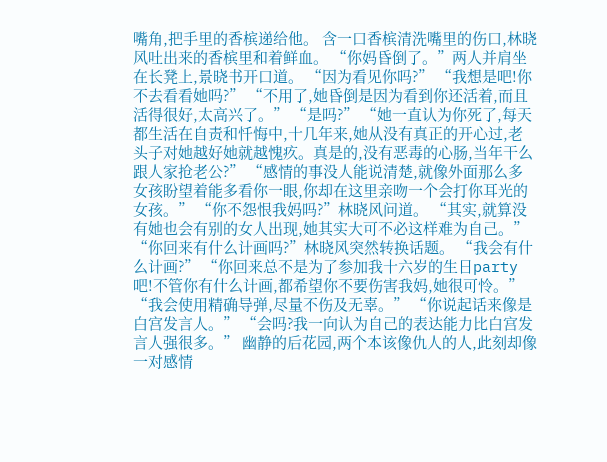嘴角,把手里的香槟递给他。 含一口香槟清洗嘴里的伤口,林晓风吐出来的香槟里和着鲜血。 “你妈昏倒了。”两人并肩坐在长凳上,景晓书开口道。 “因为看见你吗?” “我想是吧!你不去看看她吗?” “不用了,她昏倒是因为看到你还活着,而且活得很好,太高兴了。” “是吗?” “她一直认为你死了,每天都生活在自责和忏悔中,十几年来,她从没有真正的开心过,老头子对她越好她就越愧疚。真是的,没有恶毒的心肠,当年干么跟人家抢老公?” “感情的事没人能说清楚,就像外面那么多女孩盼望着能多看你一眼,你却在这里亲吻一个会打你耳光的女孩。” “你不怨恨我妈吗?”林晓风问道。 “其实,就算没有她也会有别的女人出现,她其实大可不必这样难为自己。” “你回来有什么计画吗?”林晓风突然转换话题。 “我会有什么计画?” “你回来总不是为了参加我十六岁的生日party吧!不管你有什么计画,都希望你不要伤害我妈,她很可怜。” “我会使用精确导弹,尽量不伤及无辜。” “你说起话来像是白宫发言人。” “会吗?我一向认为自己的表达能力比白宫发言人强很多。” 幽静的后花园,两个本该像仇人的人,此刻却像一对感情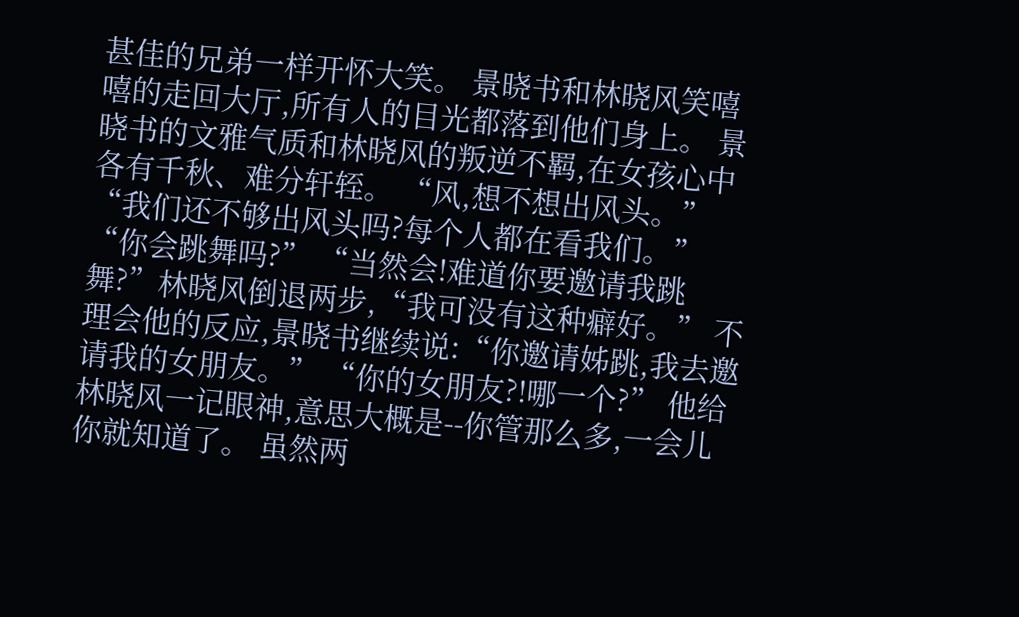甚佳的兄弟一样开怀大笑。 景晓书和林晓风笑嘻嘻的走回大厅,所有人的目光都落到他们身上。 景晓书的文雅气质和林晓风的叛逆不羁,在女孩心中各有千秋、难分轩轾。 “风,想不想出风头。” “我们还不够出风头吗?每个人都在看我们。” “你会跳舞吗?” “当然会!难道你要邀请我跳舞?”林晓风倒退两步,“我可没有这种癖好。” 不理会他的反应,景晓书继续说:“你邀请姊跳,我去邀请我的女朋友。” “你的女朋友?!哪一个?” 他给林晓风一记眼神,意思大概是--你管那么多,一会儿你就知道了。 虽然两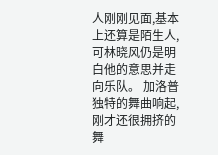人刚刚见面,基本上还算是陌生人,可林晓风仍是明白他的意思并走向乐队。 加洛普独特的舞曲响起,刚才还很拥挤的舞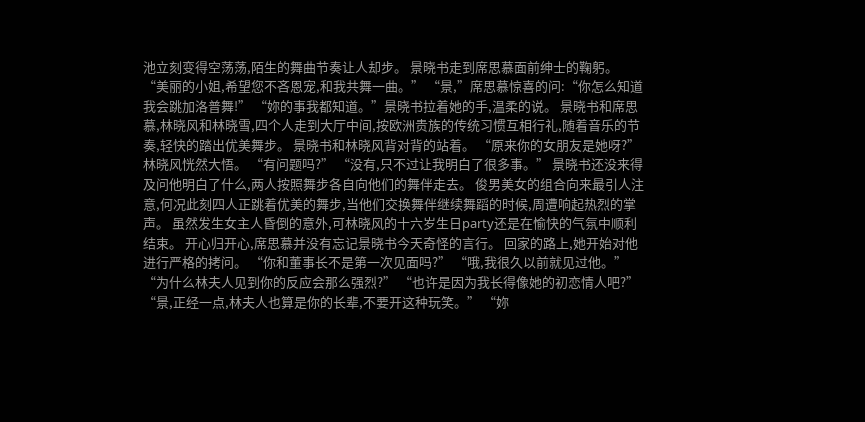池立刻变得空荡荡,陌生的舞曲节奏让人却步。 景晓书走到席思慕面前绅士的鞠躬。 “美丽的小姐,希望您不吝恩宠,和我共舞一曲。” “景,”席思慕惊喜的问:“你怎么知道我会跳加洛普舞!” “妳的事我都知道。”景晓书拉着她的手,温柔的说。 景晓书和席思慕,林晓风和林晓雪,四个人走到大厅中间,按欧洲贵族的传统习惯互相行礼,随着音乐的节奏,轻快的踏出优美舞步。 景晓书和林晓风背对背的站着。 “原来你的女朋友是她呀?”林晓风恍然大悟。 “有问题吗?” “没有,只不过让我明白了很多事。” 景晓书还没来得及问他明白了什么,两人按照舞步各自向他们的舞伴走去。 俊男美女的组合向来最引人注意,何况此刻四人正跳着优美的舞步,当他们交换舞伴继续舞蹈的时候,周遭响起热烈的掌声。 虽然发生女主人昏倒的意外,可林晓风的十六岁生日party还是在愉快的气氛中顺利结束。 开心归开心,席思慕并没有忘记景晓书今天奇怪的言行。 回家的路上,她开始对他进行严格的拷问。 “你和董事长不是第一次见面吗?” “哦,我很久以前就见过他。” “为什么林夫人见到你的反应会那么强烈?” “也许是因为我长得像她的初恋情人吧?” “景,正经一点,林夫人也算是你的长辈,不要开这种玩笑。” “妳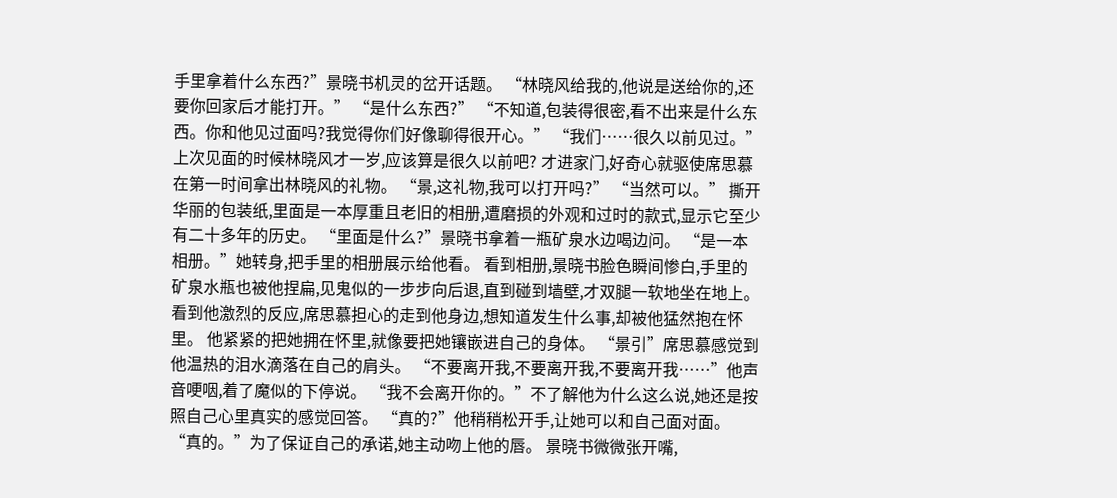手里拿着什么东西?”景晓书机灵的岔开话题。 “林晓风给我的,他说是送给你的,还要你回家后才能打开。” “是什么东西?” “不知道,包装得很密,看不出来是什么东西。你和他见过面吗?我觉得你们好像聊得很开心。” “我们……很久以前见过。”上次见面的时候林晓风才一岁,应该算是很久以前吧? 才进家门,好奇心就驱使席思慕在第一时间拿出林晓风的礼物。 “景,这礼物,我可以打开吗?” “当然可以。” 撕开华丽的包装纸,里面是一本厚重且老旧的相册,遭磨损的外观和过时的款式,显示它至少有二十多年的历史。 “里面是什么?”景晓书拿着一瓶矿泉水边喝边问。 “是一本相册。”她转身,把手里的相册展示给他看。 看到相册,景晓书脸色瞬间惨白,手里的矿泉水瓶也被他捏扁,见鬼似的一步步向后退,直到碰到墙壁,才双腿一软地坐在地上。 看到他激烈的反应,席思慕担心的走到他身边,想知道发生什么事,却被他猛然抱在怀里。 他紧紧的把她拥在怀里,就像要把她镶嵌进自己的身体。 “景引”席思慕感觉到他温热的泪水滴落在自己的肩头。 “不要离开我,不要离开我,不要离开我……”他声音哽咽,着了魔似的下停说。 “我不会离开你的。”不了解他为什么这么说,她还是按照自己心里真实的感觉回答。 “真的?”他稍稍松开手,让她可以和自己面对面。 “真的。”为了保证自己的承诺,她主动吻上他的唇。 景晓书微微张开嘴,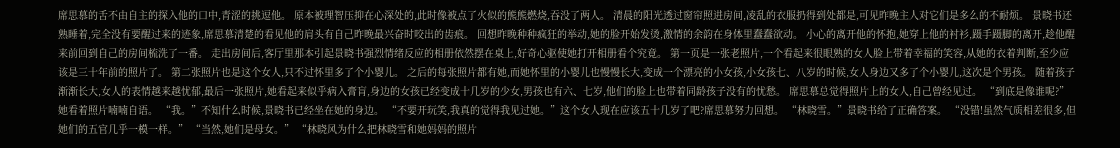席思慕的舌不由自主的探入他的口中,青涩的挑逗他。 原本被理智压抑在心深处的,此时像被点了火似的熊熊燃烧,吞没了两人。 清晨的阳光透过窗帘照进房间,凌乱的衣服扔得到处都是,可见昨晚主人对它们是多么的不耐烦。 景晓书还熟睡着,完全没有要醒过来的迹象,席思慕清楚的看见他的肩头有自己昨晚最兴奋时咬出的齿痕。 回想昨晚种种疯狂的举动,她的脸开始发烫,激情的余韵在身体里蠢蠢欲动。 小心的离开他的怀抱,她穿上他的衬衫,蹑手蹑脚的离开,趁他醒来前回到自己的房间梳洗了一番。 走出房间后,客厅里那本引起景晓书强烈情绪反应的相册依然摆在桌上,好奇心驱使她打开相册看个究竟。 第一页是一张老照片,一个看起来很眼熟的女人脸上带着幸福的笑容,从她的衣着判断,至少应该是三十年前的照片了。 第二张照片也是这个女人,只不过怀里多了个小婴儿。 之后的每张照片都有她,而她怀里的小婴儿也慢慢长大,变成一个漂亮的小女孩,小女孩七、八岁的时候,女人身边又多了个小婴儿,这次是个男孩。 随着孩子渐渐长大,女人的表情越来越忧郁,最后一张照片,她看起来似乎病入膏肓,身边的女孩已经变成十几岁的少女,男孩也有六、七岁,他们的脸上也带着同龄孩子没有的忧愁。 席思慕总觉得照片上的女人,自己曾经见过。 “到底是像谁呢?”她看着照片喃喃自语。 “我。”不知什么时候,景晓书已经坐在她的身边。 “不要开玩笑,我真的觉得我见过她。”这个女人现在应该五十几岁了吧?席思慕努力回想。 “林晓雪。”景晓书给了正确答案。 “没错!虽然气质相差很多,但她们的五官几乎一模一样。” “当然,她们是母女。” “林晓风为什么把林晓雪和她妈妈的照片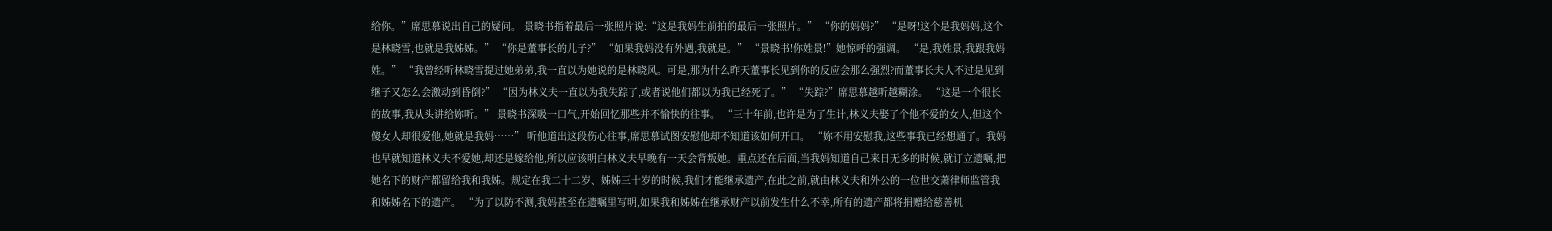给你。”席思慕说出自己的疑问。 景晓书指着最后一张照片说:“这是我妈生前拍的最后一张照片。” “你的妈妈?” “是呀!这个是我妈妈,这个是林晓雪,也就是我姊姊。” “你是董事长的儿子?” “如果我妈没有外遇,我就是。” “景晓书!你姓景!”她惊呼的强调。 “是,我姓景,我跟我妈姓。” “我曾经听林晓雪提过她弟弟,我一直以为她说的是林晓风。可是,那为什么昨天董事长见到你的反应会那么强烈?而董事长夫人不过是见到继子又怎么会激动到昏倒?” “因为林义夫一直以为我失踪了,或者说他们都以为我已经死了。” “失踪?”席思慕越听越糊涂。 “这是一个很长的故事,我从头讲给妳听。” 景晓书深吸一口气,开始回忆那些并不愉快的往事。 “三十年前,也许是为了生计,林义夫娶了个他不爱的女人,但这个傻女人却很爱他,她就是我妈……” 听他道出这段伤心往事,席思慕试图安慰他却不知道该如何开口。 “妳不用安慰我,这些事我已经想通了。我妈也早就知道林义夫不爱她,却还是嫁给他,所以应该明白林义夫早晚有一天会背叛她。重点还在后面,当我妈知道自己来日无多的时候,就订立遗嘱,把她名下的财产都留给我和我姊。规定在我二十二岁、姊姊三十岁的时候,我们才能继承遗产,在此之前,就由林义夫和外公的一位世交萧律师监管我和姊姊名下的遗产。 “为了以防不测,我妈甚至在遗嘱里写明,如果我和姊姊在继承财产以前发生什么不幸,所有的遗产都将捐赠给慈善机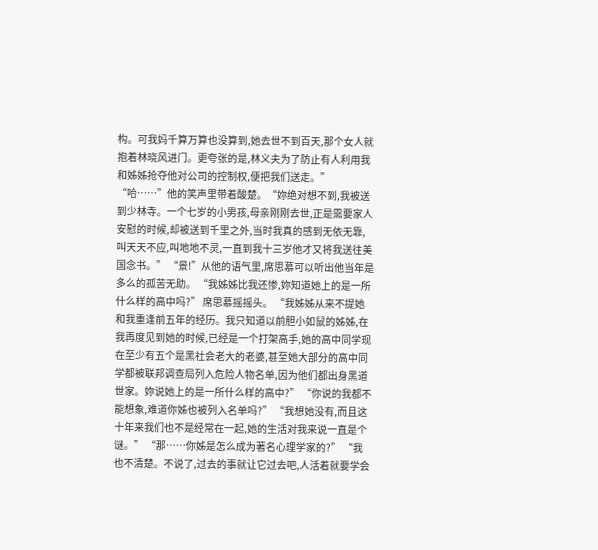构。可我妈千算万算也没算到,她去世不到百天,那个女人就抱着林晓风进门。更夸张的是,林义夫为了防止有人利用我和姊姊抢夺他对公司的控制权,便把我们送走。” “哈……”他的笑声里带着酸楚。“妳绝对想不到,我被送到少林寺。一个七岁的小男孩,母亲刚刚去世,正是需要家人安慰的时候,却被送到千里之外,当时我真的感到无依无靠,叫天天不应,叫地地不灵,一直到我十三岁他才又将我送往美国念书。” “景!”从他的语气里,席思慕可以听出他当年是多么的孤苦无助。 “我姊姊比我还惨,妳知道她上的是一所什么样的高中吗?” 席思慕摇摇头。 “我姊姊从来不提她和我重逢前五年的经历。我只知道以前胆小如鼠的姊姊,在我再度见到她的时候,已经是一个打架高手,她的高中同学现在至少有五个是黑社会老大的老婆,甚至她大部分的高中同学都被联邦调查局列入危险人物名单,因为他们都出身黑道世家。妳说她上的是一所什么样的高中?” “你说的我都不能想象,难道你姊也被列入名单吗?” “我想她没有,而且这十年来我们也不是经常在一起,她的生活对我来说一直是个谜。” “那……你姊是怎么成为著名心理学家的?” “我也不清楚。不说了,过去的事就让它过去吧,人活着就要学会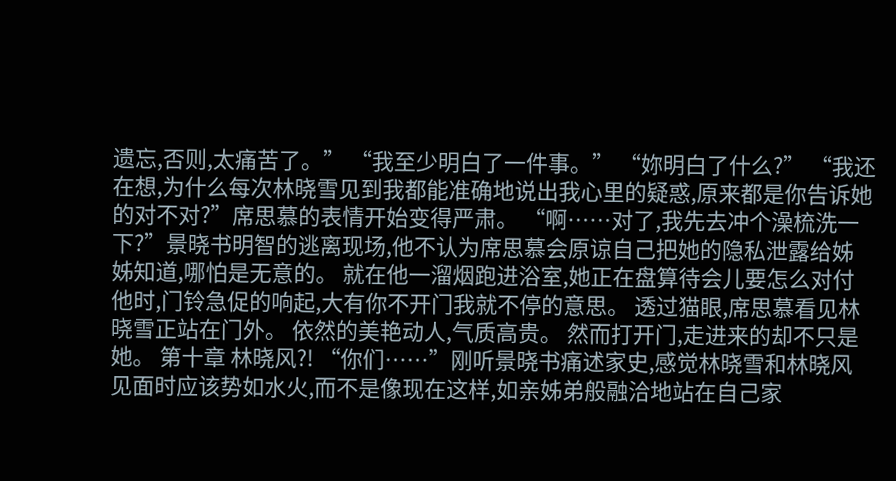遗忘,否则,太痛苦了。” “我至少明白了一件事。” “妳明白了什么?” “我还在想,为什么每次林晓雪见到我都能准确地说出我心里的疑惑,原来都是你告诉她的对不对?”席思慕的表情开始变得严肃。 “啊……对了,我先去冲个澡梳洗一下?”景晓书明智的逃离现场,他不认为席思慕会原谅自己把她的隐私泄露给姊姊知道,哪怕是无意的。 就在他一溜烟跑进浴室,她正在盘算待会儿要怎么对付他时,门铃急促的响起,大有你不开门我就不停的意思。 透过猫眼,席思慕看见林晓雪正站在门外。 依然的美艳动人,气质高贵。 然而打开门,走进来的却不只是她。 第十章 林晓风?! “你们……”刚听景晓书痛述家史,感觉林晓雪和林晓风见面时应该势如水火,而不是像现在这样,如亲姊弟般融洽地站在自己家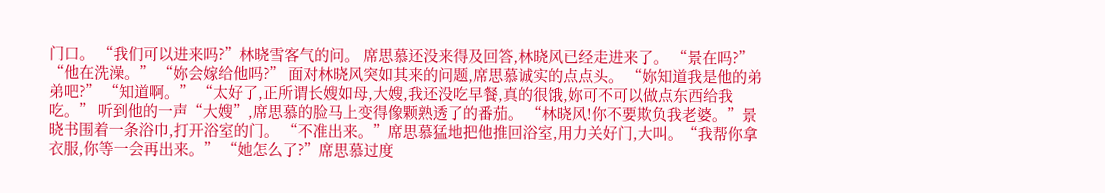门口。 “我们可以进来吗?”林晓雪客气的问。 席思慕还没来得及回答,林晓风已经走进来了。 “景在吗?” “他在洗澡。” “妳会嫁给他吗?” 面对林晓风突如其来的问题,席思慕诚实的点点头。 “妳知道我是他的弟弟吧?” “知道啊。” “太好了,正所谓长嫂如母,大嫂,我还没吃早餐,真的很饿,妳可不可以做点东西给我吃。” 听到他的一声“大嫂”,席思慕的脸马上变得像颗熟透了的番茄。 “林晓风!你不要欺负我老婆。”景晓书围着一条浴巾,打开浴室的门。 “不准出来。”席思慕猛地把他推回浴室,用力关好门,大叫。“我帮你拿衣服,你等一会再出来。” “她怎么了?”席思慕过度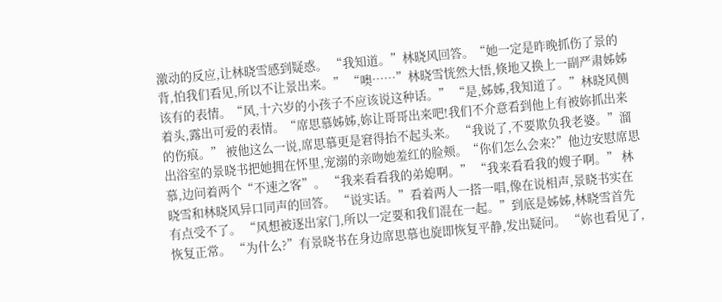激动的反应,让林晓雪感到疑惑。 “我知道。”林晓风回答。“她一定是昨晚抓伤了景的背,怕我们看见,所以不让景出来。” “噢……”林晓雪恍然大悟,倏地又换上一副严肃姊姊该有的表情。“风,十六岁的小孩子不应该说这种话。” “是,姊姊,我知道了。”林晓风侧着头,露出可爱的表情。“席思慕姊姊,妳让哥哥出来吧!我们不介意看到他上有被妳抓出来的伤痕。” 被他这么一说,席思慕更是窘得抬不起头来。 “我说了,不要欺负我老婆。”溜出浴室的景晓书把她拥在怀里,宠溺的亲吻她羞红的脸颊。“你们怎么会来?”他边安慰席思慕,边问着两个“不速之客”。 “我来看看我的弟媳啊。” “我来看看我的嫂子啊。” 林晓雪和林晓风异口同声的回答。 “说实话。”看着两人一搭一唱,像在说相声,景晓书实在有点受不了。 “风想被逐出家门,所以一定要和我们混在一起。”到底是姊姊,林晓雪首先恢复正常。 “为什么?”有景晓书在身边席思慕也旋即恢复平静,发出疑问。 “妳也看见了,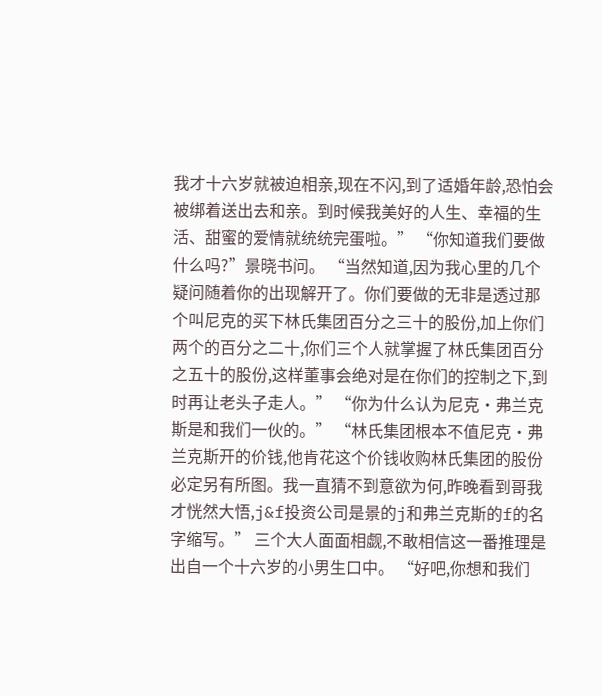我才十六岁就被迫相亲,现在不闪,到了适婚年龄,恐怕会被绑着送出去和亲。到时候我美好的人生、幸福的生活、甜蜜的爱情就统统完蛋啦。” “你知道我们要做什么吗?”景晓书问。 “当然知道,因为我心里的几个疑问随着你的出现解开了。你们要做的无非是透过那个叫尼克的买下林氏集团百分之三十的股份,加上你们两个的百分之二十,你们三个人就掌握了林氏集团百分之五十的股份,这样董事会绝对是在你们的控制之下,到时再让老头子走人。” “你为什么认为尼克·弗兰克斯是和我们一伙的。” “林氏集团根本不值尼克·弗兰克斯开的价钱,他肯花这个价钱收购林氏集团的股份必定另有所图。我一直猜不到意欲为何,昨晚看到哥我才恍然大悟,j&f投资公司是景的j和弗兰克斯的f的名字缩写。” 三个大人面面相觑,不敢相信这一番推理是出自一个十六岁的小男生口中。 “好吧,你想和我们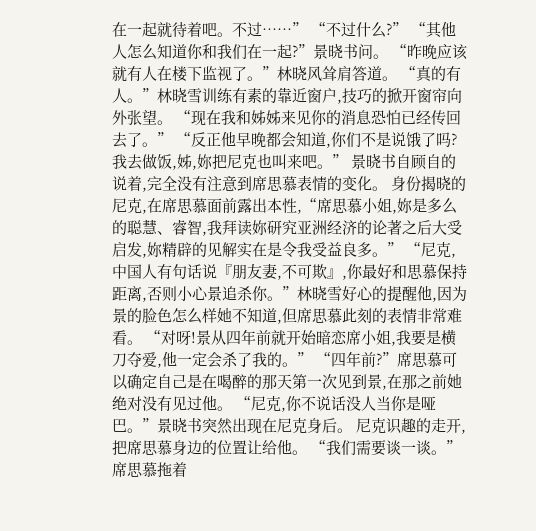在一起就待着吧。不过……” “不过什么?” “其他人怎么知道你和我们在一起?”景晓书问。 “昨晚应该就有人在楼下监视了。”林晓风耸肩答道。 “真的有人。”林晓雪训练有素的靠近窗户,技巧的掀开窗帘向外张望。 “现在我和姊姊来见你的消息恐怕已经传回去了。” “反正他早晚都会知道,你们不是说饿了吗?我去做饭,姊,妳把尼克也叫来吧。” 景晓书自顾自的说着,完全没有注意到席思慕表情的变化。 身份揭晓的尼克,在席思慕面前露出本性,“席思慕小姐,妳是多么的聪慧、睿智,我拜读妳研究亚洲经济的论著之后大受启发,妳精辟的见解实在是令我受益良多。” “尼克,中国人有句话说『朋友妻,不可欺』,你最好和思慕保持距离,否则小心景追杀你。”林晓雪好心的提醒他,因为景的脸色怎么样她不知道,但席思慕此刻的表情非常难看。 “对呀!景从四年前就开始暗恋席小姐,我要是横刀夺爱,他一定会杀了我的。” “四年前?”席思慕可以确定自己是在喝醉的那天第一次见到景,在那之前她绝对没有见过他。 “尼克,你不说话没人当你是哑巴。”景晓书突然出现在尼克身后。 尼克识趣的走开,把席思慕身边的位置让给他。 “我们需要谈一谈。”席思慕拖着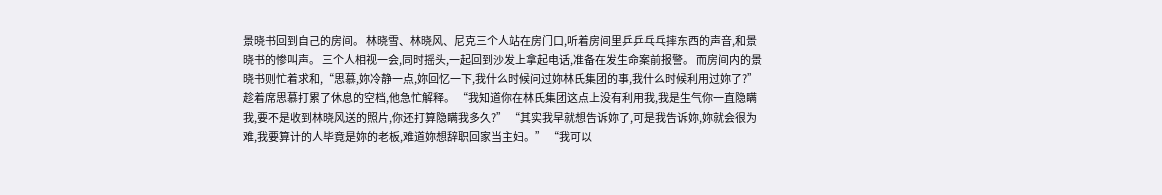景晓书回到自己的房间。 林晓雪、林晓风、尼克三个人站在房门口,听着房间里乒乒乓乓摔东西的声音,和景晓书的惨叫声。 三个人相视一会,同时摇头,一起回到沙发上拿起电话,准备在发生命案前报警。 而房间内的景晓书则忙着求和,“思慕,妳冷静一点,妳回忆一下,我什么时候问过妳林氏集团的事,我什么时候利用过妳了?” 趁着席思慕打累了休息的空档,他急忙解释。 “我知道你在林氏集团这点上没有利用我,我是生气你一直隐瞒我,要不是收到林晓风送的照片,你还打算隐瞒我多久?” “其实我早就想告诉妳了,可是我告诉妳,妳就会很为难,我要算计的人毕竟是妳的老板,难道妳想辞职回家当主妇。” “我可以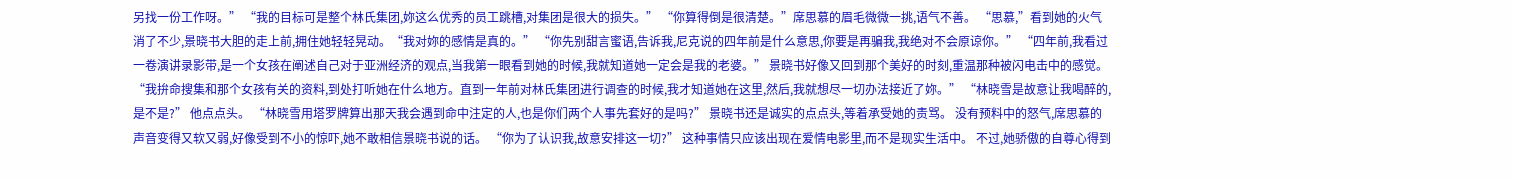另找一份工作呀。” “我的目标可是整个林氏集团,妳这么优秀的员工跳槽,对集团是很大的损失。” “你算得倒是很清楚。”席思慕的眉毛微微一挑,语气不善。 “思慕,”看到她的火气消了不少,景晓书大胆的走上前,拥住她轻轻晃动。“我对妳的感情是真的。” “你先别甜言蜜语,告诉我,尼克说的四年前是什么意思,你要是再骗我,我绝对不会原谅你。” “四年前,我看过一卷演讲录影带,是一个女孩在阐述自己对于亚洲经济的观点,当我第一眼看到她的时候,我就知道她一定会是我的老婆。” 景晓书好像又回到那个美好的时刻,重温那种被闪电击中的感觉。 “我拚命搜集和那个女孩有关的资料,到处打听她在什么地方。直到一年前对林氏集团进行调查的时候,我才知道她在这里,然后,我就想尽一切办法接近了妳。” “林晓雪是故意让我喝醉的,是不是?” 他点点头。 “林晓雪用塔罗牌算出那天我会遇到命中注定的人,也是你们两个人事先套好的是吗?” 景晓书还是诚实的点点头,等着承受她的责骂。 没有预料中的怒气,席思慕的声音变得又软又弱,好像受到不小的惊吓,她不敢相信景晓书说的话。 “你为了认识我,故意安排这一切?” 这种事情只应该出现在爱情电影里,而不是现实生活中。 不过,她骄傲的自尊心得到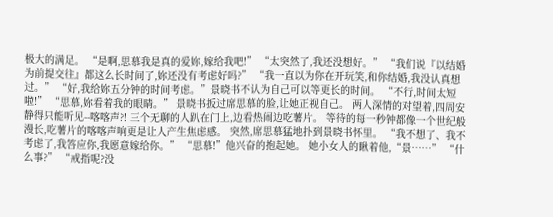极大的满足。 “是啊,思慕我是真的爱妳,嫁给我吧!” “太突然了,我还没想好。” “我们说『以结婚为前提交往』都这么长时间了,妳还没有考虑好吗?” “我一直以为你在开玩笑,和你结婚,我没认真想过。” “好,我给妳五分钟的时间考虑。”景晓书不认为自己可以等更长的时间。 “不行,时间太短啦!” “思慕,妳看着我的眼睛。” 景晓书扳过席思慕的脸,让她正视自己。 两人深情的对望着,四周安静得只能听见--喀喀声?! 三个无聊的人趴在门上,边看热闹边吃薯片。 等待的每一秒钟都像一个世纪般漫长,吃薯片的喀喀声响更是让人产生焦虑感。 突然,席思慕猛地扑到景晓书怀里。 “我不想了、我不考虑了,我答应你,我愿意嫁给你。” “思慕!”他兴奋的抱起她。 她小女人的瞅着他,“景……” “什么事?” “戒指呢?没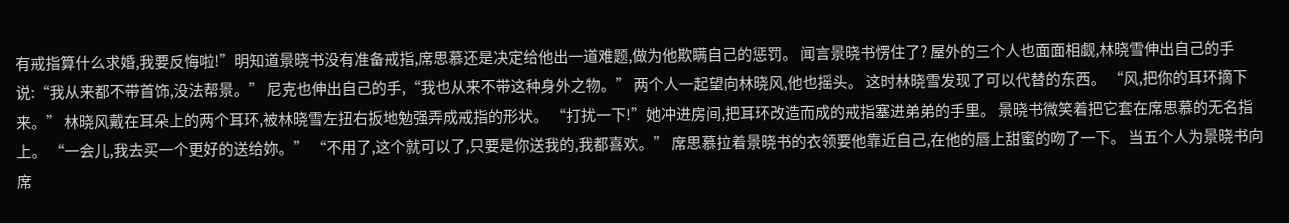有戒指算什么求婚,我要反悔啦!”明知道景晓书没有准备戒指,席思慕还是决定给他出一道难题,做为他欺瞒自己的惩罚。 闻言景晓书愣住了? 屋外的三个人也面面相觑,林晓雪伸出自己的手说:“我从来都不带首饰,没法帮景。” 尼克也伸出自己的手,“我也从来不带这种身外之物。” 两个人一起望向林晓风,他也摇头。 这时林晓雪发现了可以代替的东西。 “风,把你的耳环摘下来。” 林晓风戴在耳朵上的两个耳环,被林晓雪左扭右扳地勉强弄成戒指的形状。 “打扰一下!”她冲进房间,把耳环改造而成的戒指塞进弟弟的手里。 景晓书微笑着把它套在席思慕的无名指上。 “一会儿,我去买一个更好的送给妳。” “不用了,这个就可以了,只要是你送我的,我都喜欢。” 席思慕拉着景晓书的衣领要他靠近自己,在他的唇上甜蜜的吻了一下。 当五个人为景晓书向席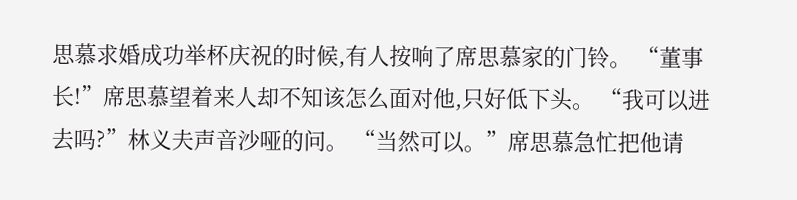思慕求婚成功举杯庆祝的时候,有人按响了席思慕家的门铃。 “董事长!”席思慕望着来人却不知该怎么面对他,只好低下头。 “我可以进去吗?”林义夫声音沙哑的问。 “当然可以。”席思慕急忙把他请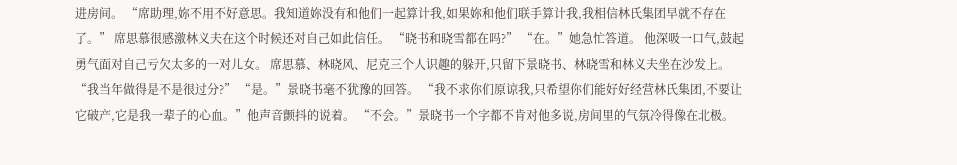进房间。 “席助理,妳不用不好意思。我知道妳没有和他们一起算计我,如果妳和他们联手算计我,我相信林氏集团早就不存在了。” 席思慕很感激林义夫在这个时候还对自己如此信任。 “晓书和晓雪都在吗?” “在。”她急忙答道。 他深吸一口气,鼓起勇气面对自己亏欠太多的一对儿女。 席思慕、林晓风、尼克三个人识趣的躲开,只留下景晓书、林晓雪和林义夫坐在沙发上。 “我当年做得是不是很过分?” “是。”景晓书毫不犹豫的回答。 “我不求你们原谅我,只希望你们能好好经营林氏集团,不要让它破产,它是我一辈子的心血。”他声音颤抖的说着。 “不会。”景晓书一个字都不肯对他多说,房间里的气氛冷得像在北极。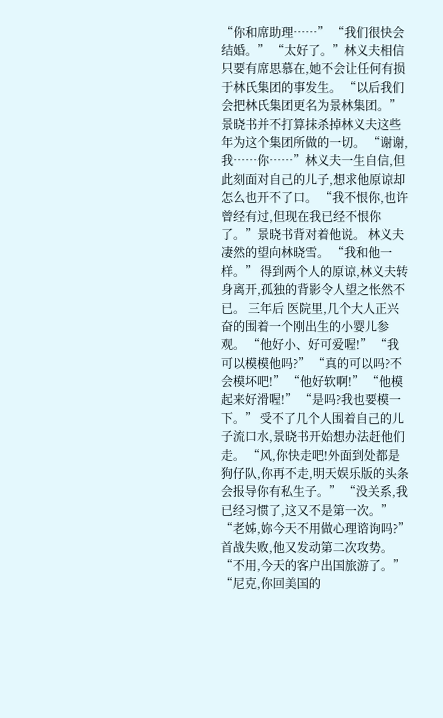“你和席助理……” “我们很快会结婚。” “太好了。”林义夫相信只要有席思慕在,她不会让任何有损于林氏集团的事发生。 “以后我们会把林氏集团更名为景林集团。”景晓书并不打算抹杀掉林义夫这些年为这个集团所做的一切。 “谢谢,我……你……”林义夫一生自信,但此刻面对自己的儿子,想求他原谅却怎么也开不了口。 “我不恨你,也许曾经有过,但现在我已经不恨你了。”景晓书背对着他说。 林义夫凄然的望向林晓雪。 “我和他一样。” 得到两个人的原谅,林义夫转身离开,孤独的背影令人望之怅然不已。 三年后 医院里,几个大人正兴奋的围着一个刚出生的小婴儿参观。 “他好小、好可爱喔!” “我可以模模他吗?” “真的可以吗?不会模坏吧!” “他好软啊!” “他模起来好滑喔!” “是吗?我也要模一下。” 受不了几个人围着自己的儿子流口水,景晓书开始想办法赶他们走。 “风,你快走吧!外面到处都是狗仔队,你再不走,明天娱乐版的头条会报导你有私生子。” “没关系,我已经习惯了,这又不是第一次。” “老姊,妳今天不用做心理谘询吗?”首战失败,他又发动第二次攻势。 “不用,今天的客户出国旅游了。” “尼克,你回美国的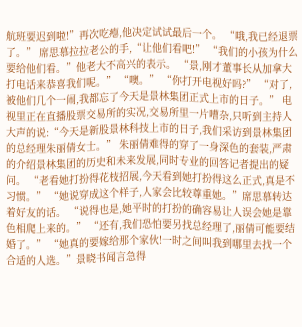航班要迟到啦!”再次吃瘪,他决定试试最后一个。 “哦,我已经退票了。” 席思慕拉拉老公的手,“让他们看吧!” “我们的小孩为什么要给他们看。”他老大不高兴的表示。 “景,刚才董事长从加拿大打电话来恭喜我们呢。” “噢。” “你打开电视好吗?” “对了,被他们几个一闹,我都忘了今天是景林集团正式上市的日子。” 电视里正在直播股票交易所的实况,交易所里一片嘈杂,只听到主持人大声的说:“今天是新股景林科技上市的日子,我们采访到景林集团的总经理朱丽倩女士。” 朱丽倩难得的穿了一身深色的套装,严肃的介绍景林集团的历史和未来发展,同时专业的回答记者提出的疑问。 “老看她打扮得花枝招展,今天看到她打扮得这么正式,真是不习惯。” “她说穿成这个样子,人家会比较尊重她。”席思慕转达着好友的话。 “说得也是,她平时的打扮的确容易让人误会她是靠色相爬上来的。” “还有,我们恐怕要另找总经理了,丽倩可能要结婚了。” “她真的要嫁给那个家伙!一时之间叫我到哪里去找一个合适的人选。”景晓书闻言急得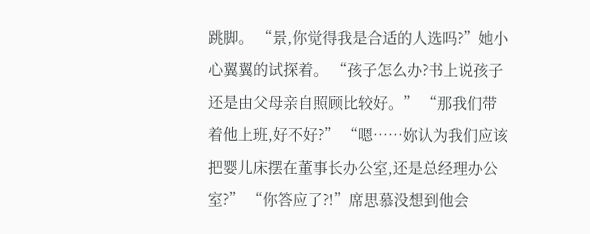跳脚。 “景,你觉得我是合适的人选吗?”她小心翼翼的试探着。 “孩子怎么办?书上说孩子还是由父母亲自照顾比较好。” “那我们带着他上班,好不好?” “嗯……妳认为我们应该把婴儿床摆在董事长办公室,还是总经理办公室?” “你答应了?!”席思慕没想到他会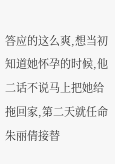答应的这么爽,想当初知道她怀孕的时候,他二话不说马上把她给拖回家,第二天就任命朱丽倩接替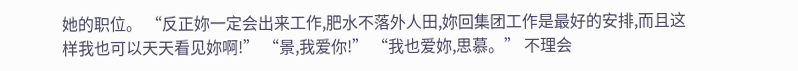她的职位。 “反正妳一定会出来工作,肥水不落外人田,妳回集团工作是最好的安排,而且这样我也可以天天看见妳啊!” “景,我爱你!” “我也爱妳,思慕。” 不理会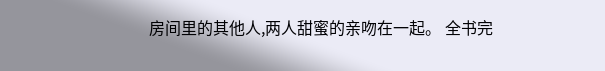房间里的其他人,两人甜蜜的亲吻在一起。 全书完